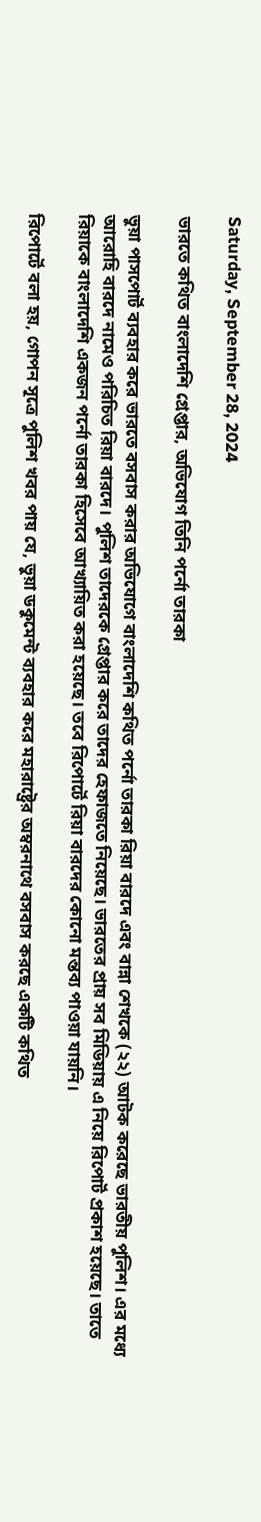Saturday, September 28, 2024

ভারতে কথিত বাংলাদেশি গ্রেপ্তার, অভিযোগ তিনি পর্নো তারকা

ভুয়া পাসপোর্ট ব্যবহার করে ভারতে বসবাস করার অভিযোগে বাংলাদেশি কথিত পর্নো তারকা রিয়া বারদে এবং বান্না শেখকে (২২) আটক করেছে ভারতীয় পুলিশ। এর মধ্যে আরোহি বারদে নামেও পরিচিত রিয়া বারদে। পুলিশ তাদেরকে গ্রেপ্তার করে তাদের হেফাজতে নিয়েছে। ভারতের প্রায় সব মিডিয়ায় এ নিয়ে রিপোর্ট প্রকাশ হয়েছে। তাতে রিয়াকে বাংলাদেশি একজন পর্নো তারকা হিসেবে আখ্যায়িত করা হয়েছে। তবে রিপোর্টে রিয়া বারদের কোনো মন্তব্য পাওয়া যায়নি।

রিপোর্টে বলা হয়, গোপন সূত্রে পুলিশ খবর পায় যে, ভুয়া ডকুমেন্ট ব্যবহার করে মহারাষ্ট্রের অম্বরনাথে বসবাস করছে একটি কথিত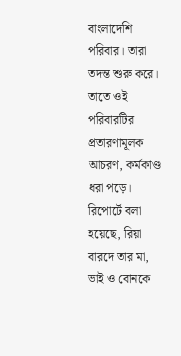বাংলাদেশি পরিবার। তারা তদন্ত শুরু করে। তাতে ওই পরিবারটির প্রতারণামূলক আচরণ, কর্মকাণ্ড ধরা পড়ে। রিপোর্টে বলা হয়েছে, রিয়া বারদে তার মা, ভাই ও বোনকে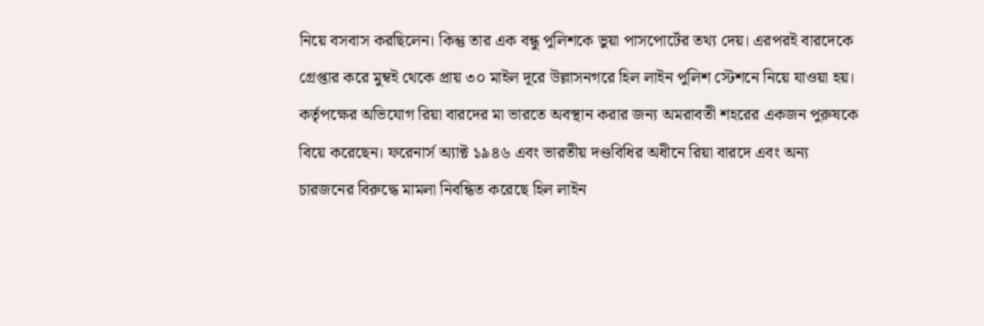নিয়ে বসবাস করছিলেন। কিন্তু তার এক বন্ধু পুলিশকে ভুয়া পাসপোর্টের তথ্য দেয়। এরপরই বারদেকে গ্রেপ্তার করে মুম্বই থেকে প্রায় ৩০ মাইল দূরে উল্লাসনগরে হিল লাইন পুলিশ স্টেশনে নিয়ে যাওয়া হয়। কর্তৃপক্ষের অভিযোগ রিয়া বারদের মা ভারতে অবস্থান করার জন্য অমরাবতী শহরের একজন পুরুষকে বিয়ে করেছেন। ফরেনার্স অ্যাক্ট ১৯৪৬ এবং ভারতীয় দণ্ডবিধির অধীনে রিয়া বারদে এবং অন্য চারজনের বিরুদ্ধে মামলা নিবন্ধিত করেছে হিল লাইন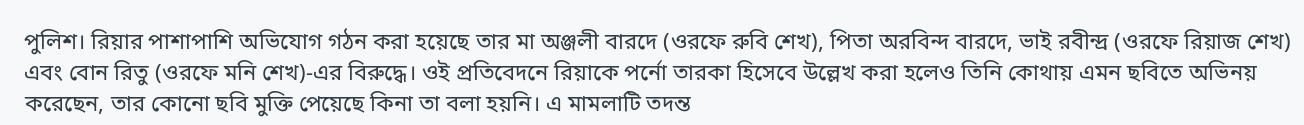পুলিশ। রিয়ার পাশাপাশি অভিযোগ গঠন করা হয়েছে তার মা অঞ্জলী বারদে (ওরফে রুবি শেখ), পিতা অরবিন্দ বারদে, ভাই রবীন্দ্র (ওরফে রিয়াজ শেখ) এবং বোন রিতু (ওরফে মনি শেখ)-এর বিরুদ্ধে। ওই প্রতিবেদনে রিয়াকে পর্নো তারকা হিসেবে উল্লেখ করা হলেও তিনি কোথায় এমন ছবিতে অভিনয় করেছেন, তার কোনো ছবি মুক্তি পেয়েছে কিনা তা বলা হয়নি। এ মামলাটি তদন্ত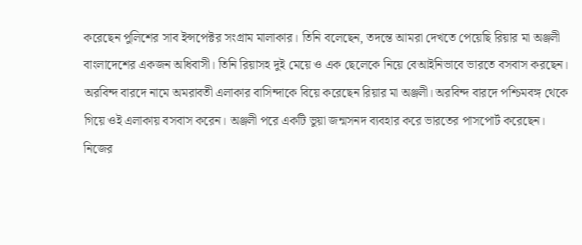করেছেন পুলিশের সাব ইন্সপেক্টর সংগ্রাম মালাকার। তিনি বলেছেন, তদন্তে আমরা দেখতে পেয়েছি রিয়ার মা অঞ্জলী বাংলাদেশের একজন অধিবাসী। তিনি রিয়াসহ দুই মেয়ে ও এক ছেলেকে নিয়ে বেআইনিভাবে ভারতে বসবাস করছেন। অরবিন্দ বারদে নামে অমরাবতী এলাকার বাসিন্দাকে বিয়ে করেছেন রিয়ার মা অঞ্জলী। অরবিন্দ বারদে পশ্চিমবঙ্গ থেকে গিয়ে ওই এলাকায় বসবাস করেন। অঞ্জলী পরে একটি ভুয়া জন্মসনদ ব্যবহার করে ভারতের পাসপোর্ট করেছেন। নিজের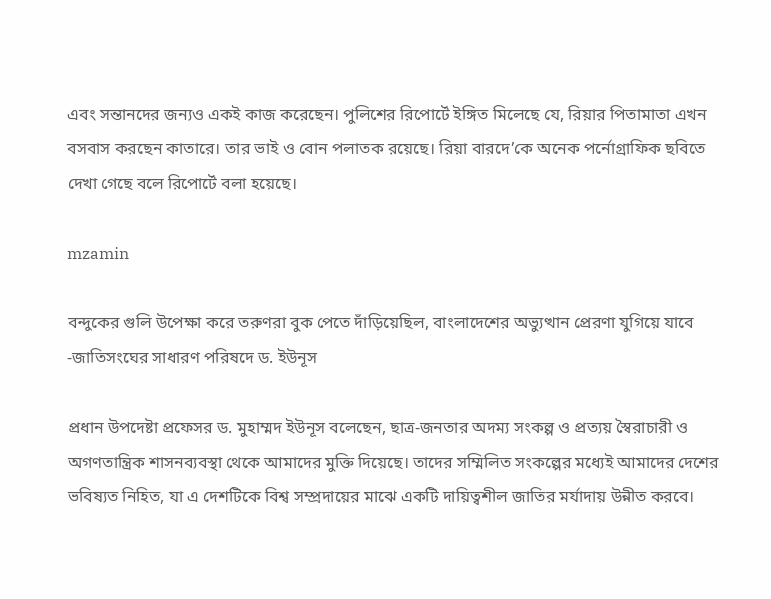এবং সন্তানদের জন্যও একই কাজ করেছেন। পুলিশের রিপোর্টে ইঙ্গিত মিলেছে যে, রিয়ার পিতামাতা এখন বসবাস করছেন কাতারে। তার ভাই ও বোন পলাতক রয়েছে। রিয়া বারদে’কে অনেক পর্নোগ্রাফিক ছবিতে দেখা গেছে বলে রিপোর্টে বলা হয়েছে।

mzamin

বন্দুকের গুলি উপেক্ষা করে তরুণরা বুক পেতে দাঁড়িয়েছিল, বাংলাদেশের অভ্যুত্থান প্রেরণা যুগিয়ে যাবে -জাতিসংঘের সাধারণ পরিষদে ড. ইউনূস

প্রধান উপদেষ্টা প্রফেসর ড. মুহাম্মদ ইউনূস বলেছেন, ছাত্র-জনতার অদম্য সংকল্প ও প্রত্যয় স্বৈরাচারী ও অগণতান্ত্রিক শাসনব্যবস্থা থেকে আমাদের মুক্তি দিয়েছে। তাদের সম্মিলিত সংকল্পের মধ্যেই আমাদের দেশের ভবিষ্যত নিহিত, যা এ দেশটিকে বিশ্ব সম্প্রদায়ের মাঝে একটি দায়িত্বশীল জাতির মর্যাদায় উন্নীত করবে।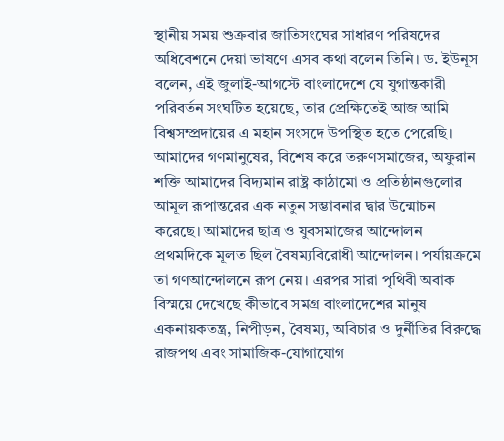স্থানীয় সময় শুক্রবার জাতিসংঘের সাধারণ পরিষদের অধিবেশনে দেয়া ভাষণে এসব কথা বলেন তিনি। ড. ইউনূস বলেন, এই জুলাই-আগস্টে বাংলাদেশে যে যুগান্তকারী পরিবর্তন সংঘটিত হয়েছে, তার প্রেক্ষিতেই আজ আমি বিশ্বসম্প্রদায়ের এ মহান সংসদে উপস্থিত হতে পেরেছি। আমাদের গণমানুষের, বিশেষ করে তরুণসমাজের, অফুরান শক্তি আমাদের বিদ্যমান রাষ্ট্র কাঠামো ও প্রতিষ্ঠানগুলোর আমূল রূপান্তরের এক নতুন সম্ভাবনার দ্বার উন্মোচন করেছে। আমাদের ছাত্র ও যুবসমাজের আন্দোলন প্রথমদিকে মূলত ছিল বৈষম্যবিরোধী আন্দোলন। পর্যায়ক্রমে তা গণআন্দোলনে রূপ নেয়। এরপর সারা পৃথিবী অবাক বিস্ময়ে দেখেছে কীভাবে সমগ্র বাংলাদেশের মানুষ একনায়কতন্ত্র, নিপীড়ন, বৈষম্য, অবিচার ও দুর্নীতির বিরুদ্ধে রাজপথ এবং সামাজিক-যোগাযোগ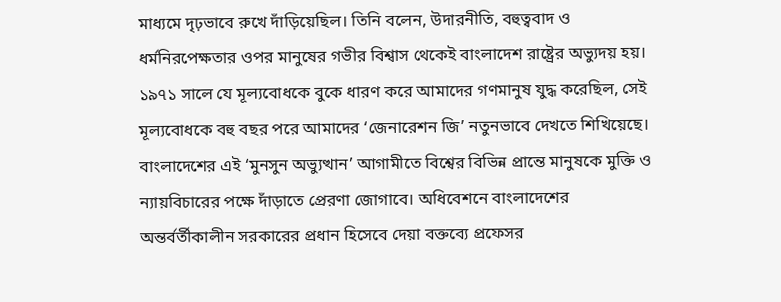মাধ্যমে দৃঢ়ভাবে রুখে দাঁড়িয়েছিল। তিনি বলেন, উদারনীতি, বহুত্ববাদ ও ধর্মনিরপেক্ষতার ওপর মানুষের গভীর বিশ্বাস থেকেই বাংলাদেশ রাষ্ট্রের অভ্যুদয় হয়। ১৯৭১ সালে যে মূল্যবোধকে বুকে ধারণ করে আমাদের গণমানুষ যুদ্ধ করেছিল, সেই মূল্যবোধকে বহু বছর পরে আমাদের ‘জেনারেশন জি’ নতুনভাবে দেখতে শিখিয়েছে। বাংলাদেশের এই ‘মুনসুন অভ্যুত্থান’ আগামীতে বিশ্বের বিভিন্ন প্রান্তে মানুষকে মুক্তি ও ন্যায়বিচারের পক্ষে দাঁড়াতে প্রেরণা জোগাবে। অধিবেশনে বাংলাদেশের অন্তর্বর্তীকালীন সরকারের প্রধান হিসেবে দেয়া বক্তব্যে প্রফেসর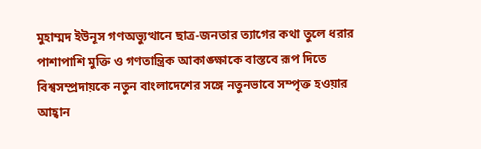মুহাম্মদ ইউনূস গণঅভ্যুত্থানে ছাত্র-জনতার ত্যাগের কথা তুলে ধরার পাশাপাশি মুক্তি ও গণতান্ত্রিক আকাঙ্ক্ষাকে বাস্তবে রূপ দিতে বিশ্বসম্প্রদায়কে নতুন বাংলাদেশের সঙ্গে নতুনভাবে সম্পৃক্ত হওয়ার আহ্বান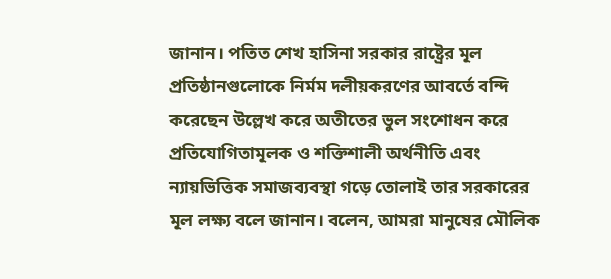জানান। পতিত শেখ হাসিনা সরকার রাষ্ট্রের মূল প্রতিষ্ঠানগুলোকে নির্মম দলীয়করণের আবর্তে বন্দি করেছেন উল্লেখ করে অতীতের ভুল সংশোধন করে প্রতিযোগিতামূলক ও শক্তিশালী অর্থনীতি এবং ন্যায়ভিত্তিক সমাজব্যবস্থা গড়ে তোলাই তার সরকারের মূল লক্ষ্য বলে জানান। বলেন, আমরা মানুষের মৌলিক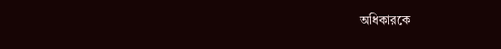অধিকারকে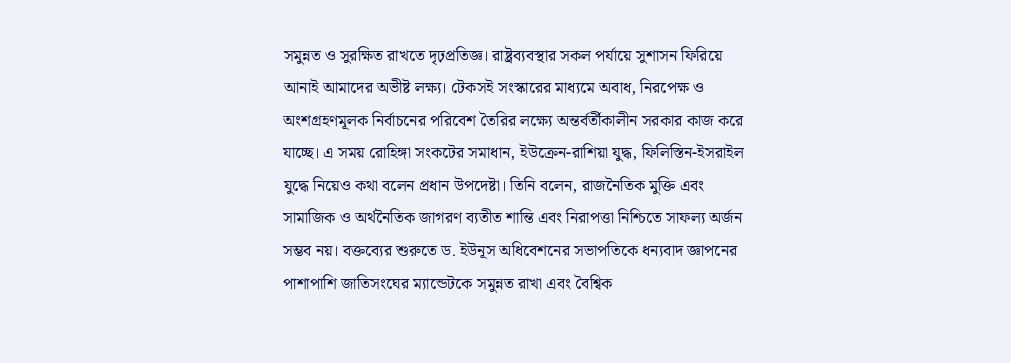সমুন্নত ও সুরক্ষিত রাখতে দৃঢ়প্রতিজ্ঞ। রাষ্ট্রব্যবস্থার সকল পর্যায়ে সুশাসন ফিরিয়ে আনাই আমাদের অভীষ্ট লক্ষ্য। টেকসই সংস্কারের মাধ্যমে অবাধ, নিরপেক্ষ ও অংশগ্রহণমূলক নির্বাচনের পরিবেশ তৈরির লক্ষ্যে অন্তর্বর্তীকালীন সরকার কাজ করে যাচ্ছে। এ সময় রোহিঙ্গা সংকটের সমাধান, ইউক্রেন-রাশিয়া যুদ্ধ, ফিলিস্তিন-ইসরাইল যুদ্ধে নিয়েও কথা বলেন প্রধান উপদেষ্টা। তিনি বলেন, রাজনৈতিক মুক্তি এবং সামাজিক ও অর্থনৈতিক জাগরণ ব্যতীত শান্তি এবং নিরাপত্তা নিশ্চিতে সাফল্য অর্জন সম্ভব নয়। বক্তব্যের শুরুতে ড. ইউনূস অধিবেশনের সভাপতিকে ধন্যবাদ জ্ঞাপনের পাশাপাশি জাতিসংঘের ম্যান্ডেটকে সমুন্নত রাখা এবং বৈশ্বিক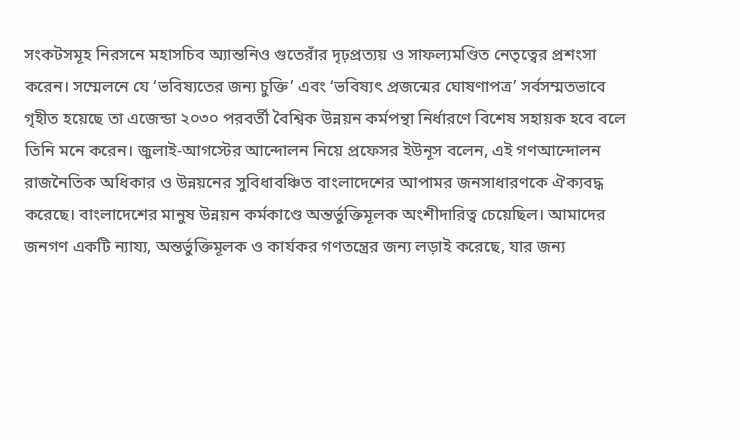সংকটসমূহ নিরসনে মহাসচিব অ্যান্তনিও গুতেরাঁর দৃঢ়প্রত্যয় ও সাফল্যমণ্ডিত নেতৃত্বের প্রশংসা করেন। সম্মেলনে যে ‘ভবিষ্যতের জন্য চুক্তি’ এবং ‘ভবিষ্যৎ প্রজন্মের ঘোষণাপত্র’ সর্বসম্মতভাবে গৃহীত হয়েছে তা এজেন্ডা ২০৩০ পরবর্তী বৈশ্বিক উন্নয়ন কর্মপন্থা নির্ধারণে বিশেষ সহায়ক হবে বলে তিনি মনে করেন। জুলাই-আগস্টের আন্দোলন নিয়ে প্রফেসর ইউনূস বলেন, এই গণআন্দোলন রাজনৈতিক অধিকার ও উন্নয়নের সুবিধাবঞ্চিত বাংলাদেশের আপামর জনসাধারণকে ঐক্যবদ্ধ করেছে। বাংলাদেশের মানুষ উন্নয়ন কর্মকাণ্ডে অন্তর্ভুক্তিমূলক অংশীদারিত্ব চেয়েছিল। আমাদের জনগণ একটি ন্যায্য, অন্তর্ভুক্তিমূলক ও কার্যকর গণতন্ত্রের জন্য লড়াই করেছে, যার জন্য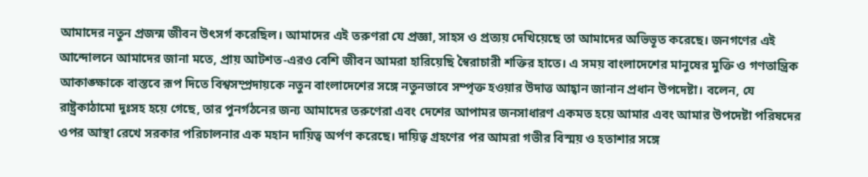আমাদের নতুন প্রজন্ম জীবন উৎসর্গ করেছিল। আমাদের এই তরুণরা যে প্রজ্ঞা, সাহস ও প্রত্যয় দেখিয়েছে তা আমাদের অভিভূত করেছে। জনগণের এই আন্দোলনে আমাদের জানা মতে, প্রায় আটশত-এরও বেশি জীবন আমরা হারিয়েছি স্বৈরাচারী শক্তির হাতে। এ সময় বাংলাদেশের মানুষের মুক্তি ও গণতান্ত্রিক আকাঙ্ক্ষাকে বাস্তবে রূপ দিতে বিশ্বসম্প্রদায়কে নতুন বাংলাদেশের সঙ্গে নতুনভাবে সম্পৃক্ত হওয়ার উদাত্ত আহ্বান জানান প্রধান উপদেষ্টা। বলেন, যে রাষ্ট্রকাঠামো দুঃসহ হয়ে গেছে, তার পুনর্গঠনের জন্য আমাদের তরুণেরা এবং দেশের আপামর জনসাধারণ একমত হয়ে আমার এবং আমার উপদেষ্টা পরিষদের ওপর আস্থা রেখে সরকার পরিচালনার এক মহান দায়িত্ব অর্পণ করেছে। দায়িত্ব গ্রহণের পর আমরা গভীর বিস্ময় ও হতাশার সঙ্গে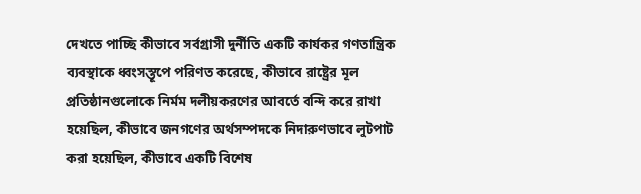দেখতে পাচ্ছি কীভাবে সর্বগ্রাসী দুর্নীতি একটি কার্যকর গণতান্ত্রিক ব্যবস্থাকে ধ্বংসস্তূপে পরিণত করেছে, কীভাবে রাষ্ট্রের মূল প্রতিষ্ঠানগুলোকে নির্মম দলীয়করণের আবর্তে বন্দি করে রাখা হয়েছিল, কীভাবে জনগণের অর্থসম্পদকে নিদারুণভাবে লুটপাট করা হয়েছিল, কীভাবে একটি বিশেষ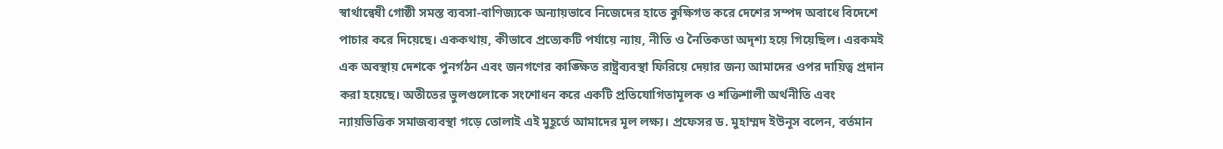স্বার্থান্বেষী গোষ্ঠী সমস্ত ব্যবসা-বাণিজ্যকে অন্যায়ভাবে নিজেদের হাতে কুক্ষিগত করে দেশের সম্পদ অবাধে বিদেশে পাচার করে দিয়েছে। এককথায়, কীভাবে প্রত্যেকটি পর্যায়ে ন্যায়, নীতি ও নৈতিকতা অদৃশ্য হয়ে গিয়েছিল। এরকমই এক অবস্থায় দেশকে পুনর্গঠন এবং জনগণের কাঙ্ক্ষিত রাষ্ট্রব্যবস্থা ফিরিয়ে দেয়ার জন্য আমাদের ওপর দায়িত্ব প্রদান করা হয়েছে। অতীতের ভুলগুলোকে সংশোধন করে একটি প্রতিযোগিতামূলক ও শক্তিশালী অর্থনীতি এবং ন্যায়ভিত্তিক সমাজব্যবস্থা গড়ে তোলাই এই মুহূর্তে আমাদের মূল লক্ষ্য। প্রফেসর ড. মুহাম্মদ ইউনূস বলেন, বর্তমান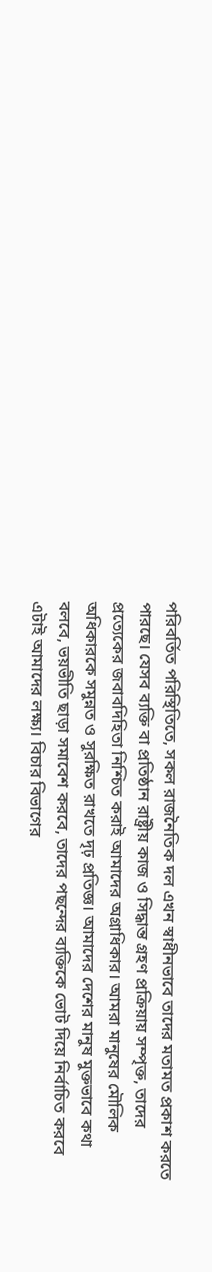পরিবর্তিত পরিস্থিতিতে, সকল রাজনৈতিক দল এখন স্বাধীনভাবে তাদের মতামত প্রকাশ করতে পারছে। যেসব ব্যক্তি বা প্রতিষ্ঠান রাষ্ট্রীয় কাজ ও সিদ্ধান্ত গ্রহণ প্রক্রিয়ায় সম্পৃক্ত, তাদের প্রত্যেকের জবাবদিহিতা নিশ্চিত করাই আমাদের অগ্রাধিকার। আমরা মানুষের মৌলিক অধিকারকে সমুন্নত ও সুরক্ষিত রাখতে দৃঢ় প্রতিজ্ঞ। আমাদের দেশের মানুষ মুক্তভাবে কথা বলবে, ভয়ভীতি ছাড়া সমাবেশ করবে, তাদের পছন্দের ব্যক্তিকে ভোট দিয়ে নির্বাচিত করবে এটাই আমাদের লক্ষ্য। বিচার বিভাগের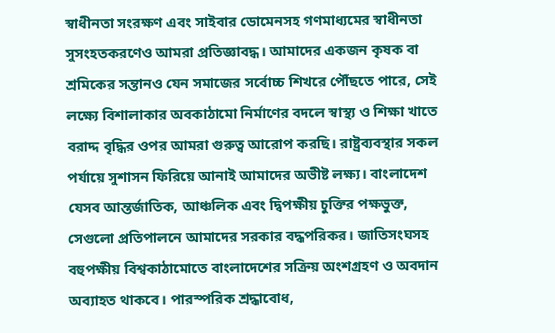স্বাধীনতা সংরক্ষণ এবং সাইবার ডোমেনসহ গণমাধ্যমের স্বাধীনতা সুসংহতকরণেও আমরা প্রতিজ্ঞাবদ্ধ। আমাদের একজন কৃষক বা শ্রমিকের সন্তানও যেন সমাজের সর্বোচ্চ শিখরে পৌঁছতে পারে, সেই লক্ষ্যে বিশালাকার অবকাঠামো নির্মাণের বদলে স্বাস্থ্য ও শিক্ষা খাতে বরাদ্দ বৃদ্ধির ওপর আমরা গুরুত্ব আরোপ করছি। রাষ্ট্রব্যবস্থার সকল পর্যায়ে সুশাসন ফিরিয়ে আনাই আমাদের অভীষ্ট লক্ষ্য। বাংলাদেশ যেসব আন্তর্জাতিক, আঞ্চলিক এবং দ্বিপক্ষীয় চুক্তির পক্ষভুক্ত, সেগুলো প্রতিপালনে আমাদের সরকার বদ্ধপরিকর। জাতিসংঘসহ বহুপক্ষীয় বিশ্বকাঠামোতে বাংলাদেশের সক্রিয় অংশগ্রহণ ও অবদান অব্যাহত থাকবে। পারস্পরিক শ্রদ্ধাবোধ,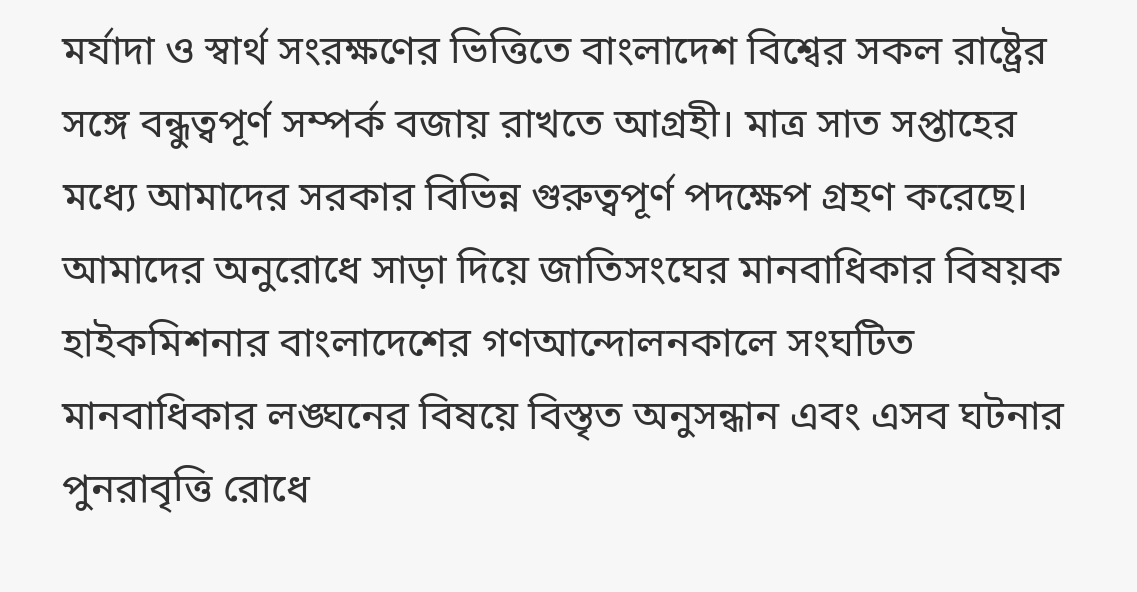মর্যাদা ও স্বার্থ সংরক্ষণের ভিত্তিতে বাংলাদেশ বিশ্বের সকল রাষ্ট্রের সঙ্গে বন্ধুত্বপূর্ণ সম্পর্ক বজায় রাখতে আগ্রহী। মাত্র সাত সপ্তাহের মধ্যে আমাদের সরকার বিভিন্ন গুরুত্বপূর্ণ পদক্ষেপ গ্রহণ করেছে। আমাদের অনুরোধে সাড়া দিয়ে জাতিসংঘের মানবাধিকার বিষয়ক হাইকমিশনার বাংলাদেশের গণআন্দোলনকালে সংঘটিত মানবাধিকার লঙ্ঘনের বিষয়ে বিস্তৃত অনুসন্ধান এবং এসব ঘটনার পুনরাবৃত্তি রোধে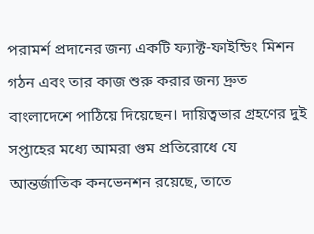পরামর্শ প্রদানের জন্য একটি ফ্যাক্ট-ফাইন্ডিং মিশন গঠন এবং তার কাজ শুরু করার জন্য দ্রুত বাংলাদেশে পাঠিয়ে দিয়েছেন। দায়িত্বভার গ্রহণের দুই সপ্তাহের মধ্যে আমরা গুম প্রতিরোধে যে আন্তর্জাতিক কনভেনশন রয়েছে, তাতে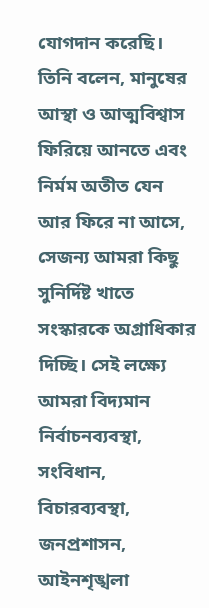যোগদান করেছি। তিনি বলেন, মানুষের আস্থা ও আত্মবিশ্বাস ফিরিয়ে আনতে এবং নির্মম অতীত যেন আর ফিরে না আসে, সেজন্য আমরা কিছু সুনির্দিষ্ট খাতে সংস্কারকে অগ্রাধিকার দিচ্ছি। সেই লক্ষ্যে আমরা বিদ্যমান নির্বাচনব্যবস্থা, সংবিধান, বিচারব্যবস্থা, জনপ্রশাসন, আইনশৃঙ্খলা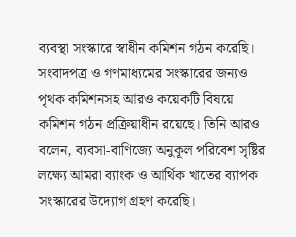ব্যবস্থা সংস্কারে স্বাধীন কমিশন গঠন করেছি। সংবাদপত্র ও গণমাধ্যমের সংস্কারের জন্যও পৃথক কমিশনসহ আরও কয়েকটি বিষয়ে কমিশন গঠন প্রক্রিয়াধীন রয়েছে। তিনি আরও বলেন, ব্যবসা-বাণিজ্যে অনুকূল পরিবেশ সৃষ্টির লক্ষ্যে আমরা ব্যাংক ও আর্থিক খাতের ব্যাপক সংস্কারের উদ্যোগ গ্রহণ করেছি।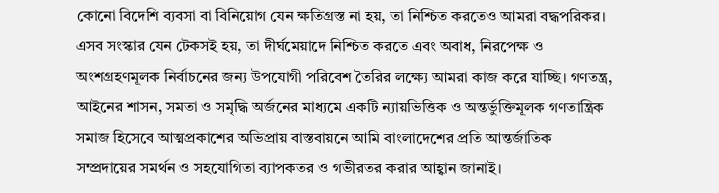কোনো বিদেশি ব্যবসা বা বিনিয়োগ যেন ক্ষতিগ্রস্ত না হয়, তা নিশ্চিত করতেও আমরা বদ্ধপরিকর। এসব সংস্কার যেন টেকসই হয়, তা দীর্ঘমেয়াদে নিশ্চিত করতে এবং অবাধ, নিরপেক্ষ ও অংশগ্রহণমূলক নির্বাচনের জন্য উপযোগী পরিবেশ তৈরির লক্ষ্যে আমরা কাজ করে যাচ্ছি। গণতন্ত্র, আইনের শাসন, সমতা ও সমৃদ্ধি অর্জনের মাধ্যমে একটি ন্যায়ভিত্তিক ও অন্তর্ভুক্তিমূলক গণতান্ত্রিক সমাজ হিসেবে আত্মপ্রকাশের অভিপ্রায় বাস্তবায়নে আমি বাংলাদেশের প্রতি আন্তর্জাতিক সম্প্রদায়ের সমর্থন ও সহযোগিতা ব্যাপকতর ও গভীরতর করার আহ্বান জানাই।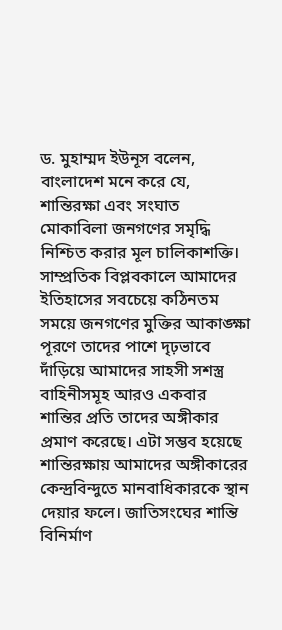ড. মুহাম্মদ ইউনূস বলেন, বাংলাদেশ মনে করে যে, শান্তিরক্ষা এবং সংঘাত মোকাবিলা জনগণের সমৃদ্ধি নিশ্চিত করার মূল চালিকাশক্তি। সাম্প্রতিক বিপ্লবকালে আমাদের ইতিহাসের সবচেয়ে কঠিনতম সময়ে জনগণের মুক্তির আকাঙ্ক্ষা পূরণে তাদের পাশে দৃঢ়ভাবে দাঁড়িয়ে আমাদের সাহসী সশস্ত্র বাহিনীসমূহ আরও একবার শান্তির প্রতি তাদের অঙ্গীকার প্রমাণ করেছে। এটা সম্ভব হয়েছে শান্তিরক্ষায় আমাদের অঙ্গীকারের কেন্দ্রবিন্দুতে মানবাধিকারকে স্থান দেয়ার ফলে। জাতিসংঘের শান্তি বিনির্মাণ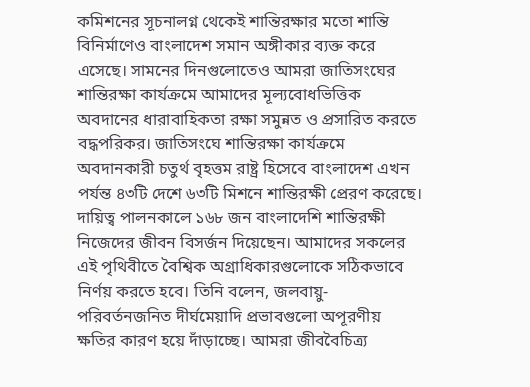কমিশনের সূচনালগ্ন থেকেই শান্তিরক্ষার মতো শান্তি বিনির্মাণেও বাংলাদেশ সমান অঙ্গীকার ব্যক্ত করে এসেছে। সামনের দিনগুলোতেও আমরা জাতিসংঘের শান্তিরক্ষা কার্যক্রমে আমাদের মূল্যবোধভিত্তিক অবদানের ধারাবাহিকতা রক্ষা সমুন্নত ও প্রসারিত করতে বদ্ধপরিকর। জাতিসংঘে শান্তিরক্ষা কার্যক্রমে অবদানকারী চতুর্থ বৃহত্তম রাষ্ট্র হিসেবে বাংলাদেশ এখন পর্যন্ত ৪৩টি দেশে ৬৩টি মিশনে শান্তিরক্ষী প্রেরণ করেছে। দায়িত্ব পালনকালে ১৬৮ জন বাংলাদেশি শান্তিরক্ষী নিজেদের জীবন বিসর্জন দিয়েছেন। আমাদের সকলের এই পৃথিবীতে বৈশ্বিক অগ্রাধিকারগুলোকে সঠিকভাবে নির্ণয় করতে হবে। তিনি বলেন, জলবায়ু-পরিবর্তনজনিত দীর্ঘমেয়াদি প্রভাবগুলো অপূরণীয় ক্ষতির কারণ হয়ে দাঁড়াচ্ছে। আমরা জীববৈচিত্র্য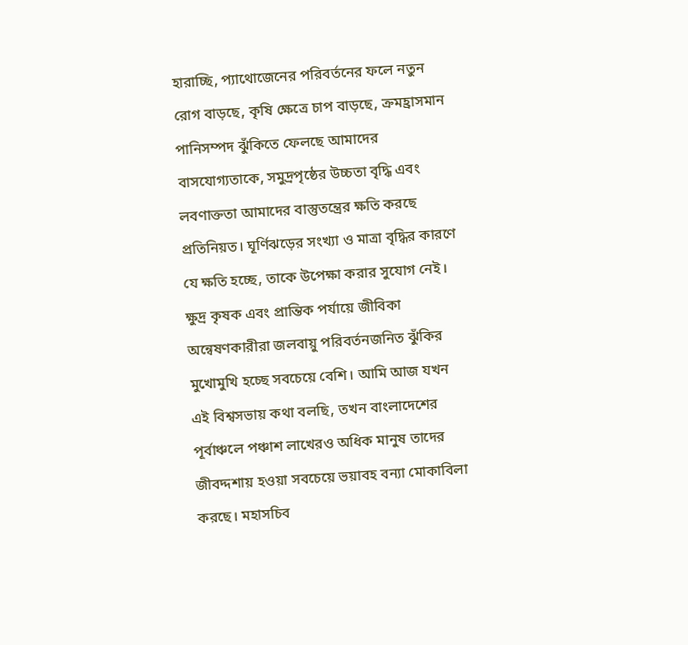হারাচ্ছি, প্যাথোজেনের পরিবর্তনের ফলে নতুন রোগ বাড়ছে, কৃষি ক্ষেত্রে চাপ বাড়ছে, ক্রমহ্রাসমান পানিসম্পদ ঝুঁকিতে ফেলছে আমাদের বাসযোগ্যতাকে, সমুদ্রপৃষ্ঠের উচ্চতা বৃদ্ধি এবং লবণাক্ততা আমাদের বাস্তুতন্ত্রের ক্ষতি করছে প্রতিনিয়ত। ঘূর্ণিঝড়ের সংখ্যা ও মাত্রা বৃদ্ধির কারণে যে ক্ষতি হচ্ছে, তাকে উপেক্ষা করার সুযোগ নেই। ক্ষুদ্র কৃষক এবং প্রান্তিক পর্যায়ে জীবিকা অন্বেষণকারীরা জলবায়ু পরিবর্তনজনিত ঝুঁকির মুখোমুখি হচ্ছে সবচেয়ে বেশি। আমি আজ যখন এই বিশ্বসভায় কথা বলছি, তখন বাংলাদেশের পূর্বাঞ্চলে পঞ্চাশ লাখেরও অধিক মানুষ তাদের জীবদ্দশায় হওয়া সবচেয়ে ভয়াবহ বন্যা মোকাবিলা করছে। মহাসচিব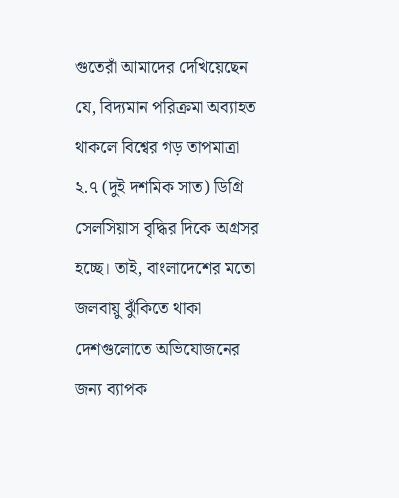গুতেরাঁ আমাদের দেখিয়েছেন যে, বিদ্যমান পরিক্রমা অব্যাহত থাকলে বিশ্বের গড় তাপমাত্রা ২.৭ (দুই দশমিক সাত) ডিগ্রি সেলসিয়াস বৃদ্ধির দিকে অগ্রসর হচ্ছে। তাই, বাংলাদেশের মতো জলবায়ু ঝুঁকিতে থাকা দেশগুলোতে অভিযোজনের জন্য ব্যাপক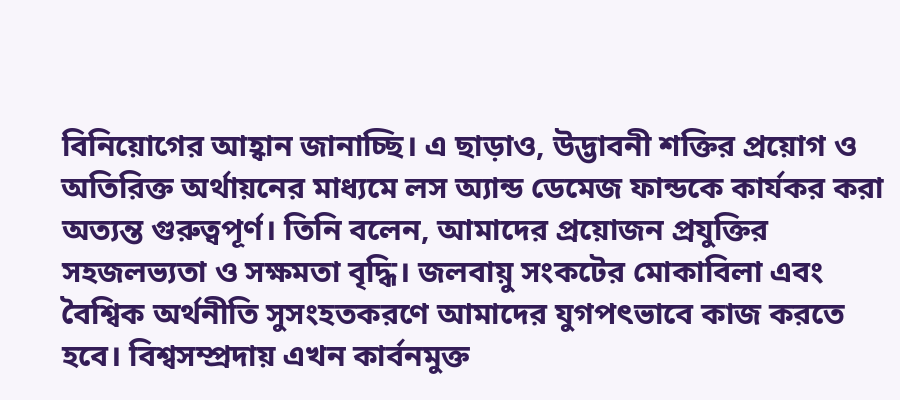বিনিয়োগের আহ্বান জানাচ্ছি। এ ছাড়াও, উদ্ভাবনী শক্তির প্রয়োগ ও অতিরিক্ত অর্থায়নের মাধ্যমে লস অ্যান্ড ডেমেজ ফান্ডকে কার্যকর করা অত্যন্ত গুরুত্বপূর্ণ। তিনি বলেন, আমাদের প্রয়োজন প্রযুক্তির সহজলভ্যতা ও সক্ষমতা বৃদ্ধি। জলবায়ু সংকটের মোকাবিলা এবং বৈশ্বিক অর্থনীতি সুসংহতকরণে আমাদের যুগপৎভাবে কাজ করতে হবে। বিশ্বসম্প্রদায় এখন কার্বনমুক্ত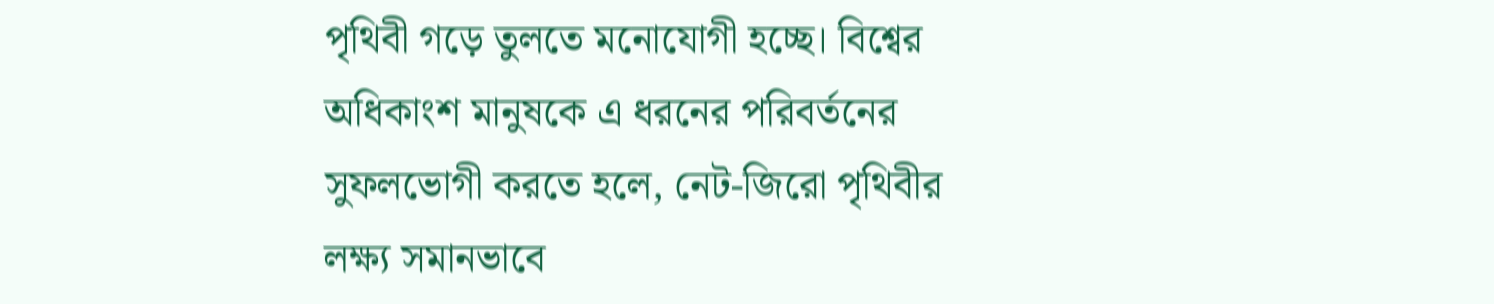পৃথিবী গড়ে তুলতে মনোযোগী হচ্ছে। বিশ্বের অধিকাংশ মানুষকে এ ধরনের পরিবর্তনের সুফলভোগী করতে হলে, নেট-জিরো পৃথিবীর লক্ষ্য সমানভাবে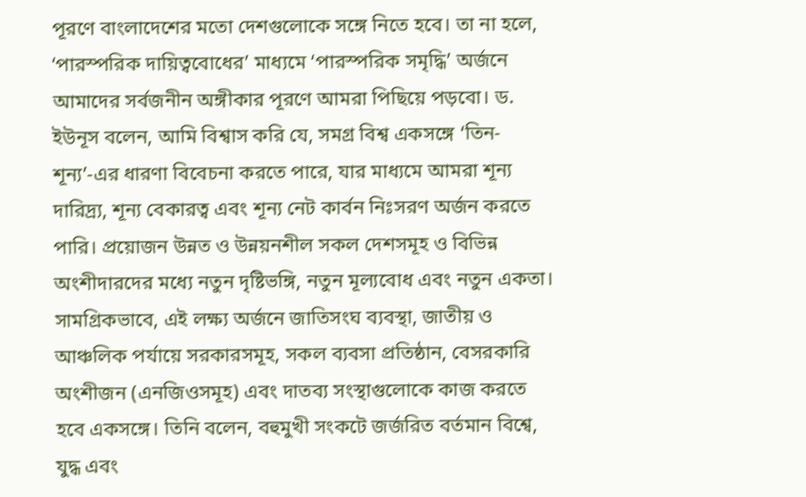পূরণে বাংলাদেশের মতো দেশগুলোকে সঙ্গে নিতে হবে। তা না হলে, ‘পারস্পরিক দায়িত্ববোধের’ মাধ্যমে ‘পারস্পরিক সমৃদ্ধি’ অর্জনে আমাদের সর্বজনীন অঙ্গীকার পূরণে আমরা পিছিয়ে পড়বো। ড. ইউনূস বলেন, আমি বিশ্বাস করি যে, সমগ্র বিশ্ব একসঙ্গে ‘তিন-শূন্য’-এর ধারণা বিবেচনা করতে পারে, যার মাধ্যমে আমরা শূন্য দারিদ্র্য, শূন্য বেকারত্ব এবং শূন্য নেট কার্বন নিঃসরণ অর্জন করতে পারি। প্রয়োজন উন্নত ও উন্নয়নশীল সকল দেশসমূহ ও বিভিন্ন অংশীদারদের মধ্যে নতুন দৃষ্টিভঙ্গি, নতুন মূল্যবোধ এবং নতুন একতা। সামগ্রিকভাবে, এই লক্ষ্য অর্জনে জাতিসংঘ ব্যবস্থা, জাতীয় ও আঞ্চলিক পর্যায়ে সরকারসমূহ, সকল ব্যবসা প্রতিষ্ঠান, বেসরকারি অংশীজন (এনজিওসমূহ) এবং দাতব্য সংস্থাগুলোকে কাজ করতে হবে একসঙ্গে। তিনি বলেন, বহুমুখী সংকটে জর্জরিত বর্তমান বিশ্বে, যুদ্ধ এবং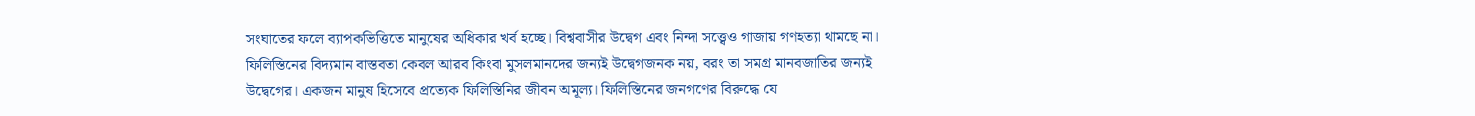সংঘাতের ফলে ব্যাপকভিত্তিতে মানুষের অধিকার খর্ব হচ্ছে। বিশ্ববাসীর উদ্বেগ এবং নিন্দা সত্ত্বেও গাজায় গণহত্যা থামছে না। ফিলিস্তিনের বিদ্যমান বাস্তবতা কেবল আরব কিংবা মুসলমানদের জন্যই উদ্বেগজনক নয়, বরং তা সমগ্র মানবজাতির জন্যই উদ্বেগের। একজন মানুষ হিসেবে প্রত্যেক ফিলিস্তিনির জীবন অমূল্য। ফিলিস্তিনের জনগণের বিরুদ্ধে যে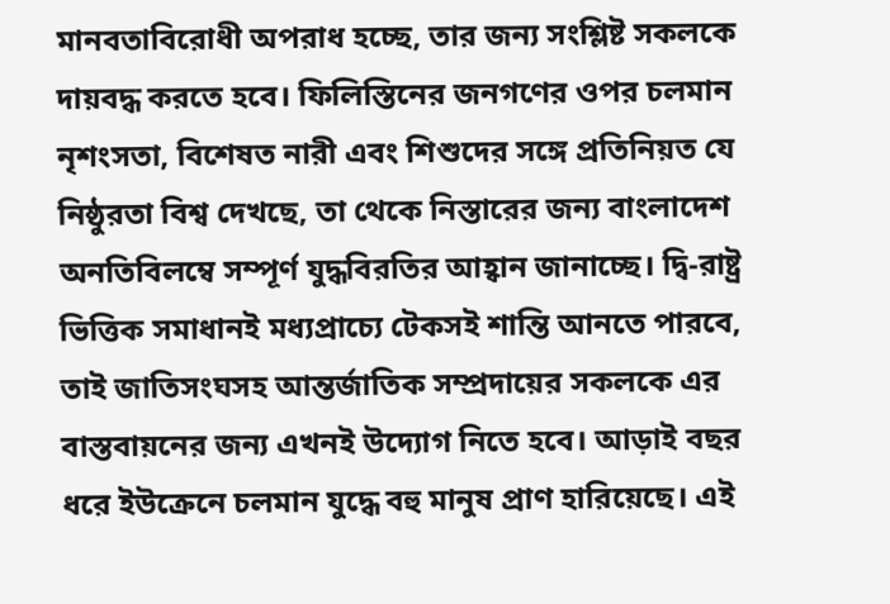মানবতাবিরোধী অপরাধ হচ্ছে, তার জন্য সংশ্লিষ্ট সকলকে দায়বদ্ধ করতে হবে। ফিলিস্তিনের জনগণের ওপর চলমান নৃশংসতা, বিশেষত নারী এবং শিশুদের সঙ্গে প্রতিনিয়ত যে নিষ্ঠুরতা বিশ্ব দেখছে, তা থেকে নিস্তারের জন্য বাংলাদেশ অনতিবিলম্বে সম্পূর্ণ যুদ্ধবিরতির আহ্বান জানাচ্ছে। দ্বি-রাষ্ট্র ভিত্তিক সমাধানই মধ্যপ্রাচ্যে টেকসই শান্তি আনতে পারবে, তাই জাতিসংঘসহ আন্তর্জাতিক সম্প্রদায়ের সকলকে এর বাস্তবায়নের জন্য এখনই উদ্যোগ নিতে হবে। আড়াই বছর ধরে ইউক্রেনে চলমান যুদ্ধে বহু মানুষ প্রাণ হারিয়েছে। এই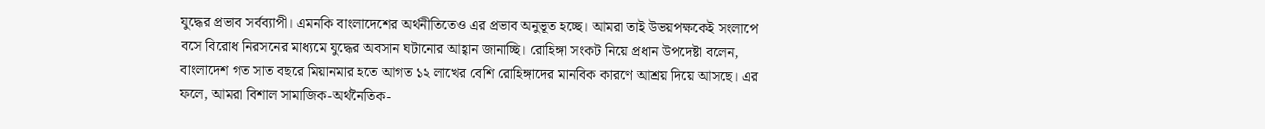যুদ্ধের প্রভাব সর্বব্যাপী। এমনকি বাংলাদেশের অর্থনীতিতেও এর প্রভাব অনুভূত হচ্ছে। আমরা তাই উভয়পক্ষকেই সংলাপে বসে বিরোধ নিরসনের মাধ্যমে যুদ্ধের অবসান ঘটানোর আহ্বান জানাচ্ছি। রোহিঙ্গা সংকট নিয়ে প্রধান উপদেষ্টা বলেন, বাংলাদেশ গত সাত বছরে মিয়ানমার হতে আগত ১২ লাখের বেশি রোহিঙ্গাদের মানবিক কারণে আশ্রয় দিয়ে আসছে। এর ফলে, আমরা বিশাল সামাজিক-অর্থনৈতিক-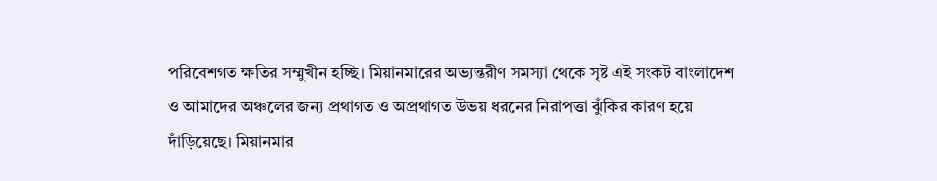পরিবেশগত ক্ষতির সম্মুখীন হচ্ছি। মিয়ানমারের অভ্যন্তরীণ সমস্যা থেকে সৃষ্ট এই সংকট বাংলাদেশ ও আমাদের অঞ্চলের জন্য প্রথাগত ও অপ্রথাগত উভয় ধরনের নিরাপত্তা ঝুঁকির কারণ হয়ে দাঁড়িয়েছে। মিয়ানমার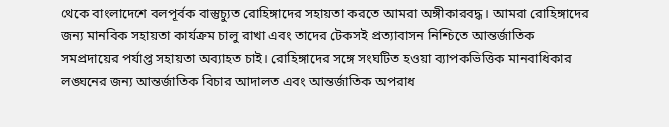থেকে বাংলাদেশে বলপূর্বক বাস্তুচ্যুত রোহিঙ্গাদের সহায়তা করতে আমরা অঙ্গীকারবদ্ধ। আমরা রোহিঙ্গাদের জন্য মানবিক সহায়তা কার্যক্রম চালু রাখা এবং তাদের টেকসই প্রত্যাবাসন নিশ্চিতে আন্তর্জাতিক সমপ্রদায়ের পর্যাপ্ত সহায়তা অব্যাহত চাই। রোহিঙ্গাদের সঙ্গে সংঘটিত হওয়া ব্যাপকভিত্তিক মানবাধিকার লঙ্ঘনের জন্য আন্তর্জাতিক বিচার আদালত এবং আন্তর্জাতিক অপরাধ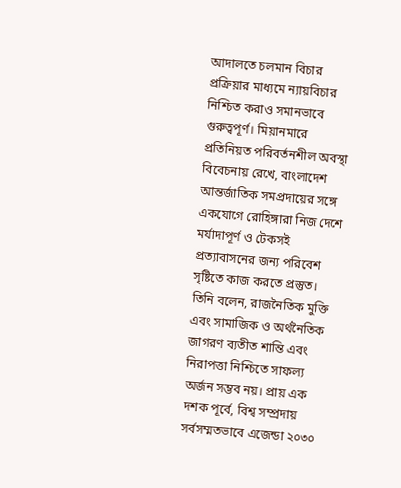আদালতে চলমান বিচার প্রক্রিয়ার মাধ্যমে ন্যায়বিচার নিশ্চিত করাও সমানভাবে গুরুত্বপূর্ণ। মিয়ানমারে প্রতিনিয়ত পরিবর্তনশীল অবস্থা বিবেচনায় রেখে, বাংলাদেশ আন্তর্জাতিক সমপ্রদায়ের সঙ্গে একযোগে রোহিঙ্গারা নিজ দেশে মর্যাদাপূর্ণ ও টেকসই প্রত্যাবাসনের জন্য পরিবেশ সৃষ্টিতে কাজ করতে প্রস্তুত। তিনি বলেন, রাজনৈতিক মুক্তি এবং সামাজিক ও অর্থনৈতিক জাগরণ ব্যতীত শান্তি এবং নিরাপত্তা নিশ্চিতে সাফল্য অর্জন সম্ভব নয়। প্রায় এক দশক পূর্বে, বিশ্ব সম্প্রদায় সর্বসম্মতভাবে এজেন্ডা ২০৩০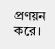প্রণয়ন করে।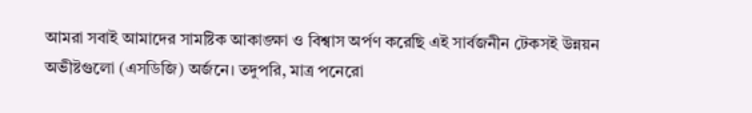আমরা সবাই আমাদের সামষ্টিক আকাঙ্ক্ষা ও বিশ্বাস অর্পণ করেছি এই সার্বজনীন টেকসই উন্নয়ন অভীষ্টগুলো (এসডিজি) অর্জনে। তদুপরি, মাত্র পনেরো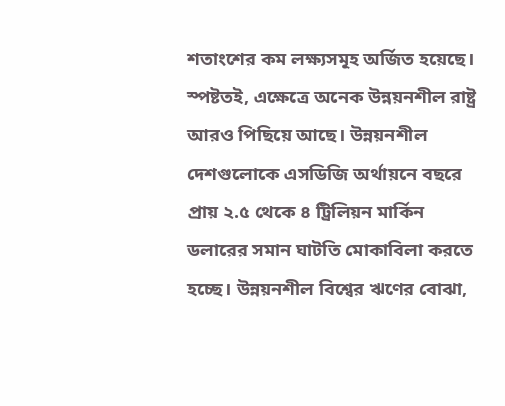শতাংশের কম লক্ষ্যসমূহ অর্জিত হয়েছে। স্পষ্টতই, এক্ষেত্রে অনেক উন্নয়নশীল রাষ্ট্র আরও পিছিয়ে আছে। উন্নয়নশীল দেশগুলোকে এসডিজি অর্থায়নে বছরে প্রায় ২.৫ থেকে ৪ ট্রিলিয়ন মার্কিন ডলারের সমান ঘাটতি মোকাবিলা করতে হচ্ছে। উন্নয়নশীল বিশ্বের ঋণের বোঝা,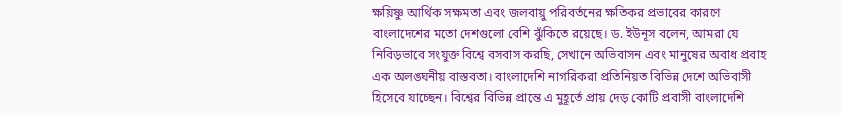ক্ষয়িষ্ণু আর্থিক সক্ষমতা এবং জলবায়ু পরিবর্তনের ক্ষতিকর প্রভাবের কারণে বাংলাদেশের মতো দেশগুলো বেশি ঝুঁকিতে রয়েছে। ড. ইউনূস বলেন, আমরা যে নিবিড়ভাবে সংযুক্ত বিশ্বে বসবাস করছি, সেখানে অভিবাসন এবং মানুষের অবাধ প্রবাহ এক অলঙ্ঘনীয় বাস্তবতা। বাংলাদেশি নাগরিকরা প্রতিনিয়ত বিভিন্ন দেশে অভিবাসী হিসেবে যাচ্ছেন। বিশ্বের বিভিন্ন প্রান্তে এ মুহূর্তে প্রায় দেড় কোটি প্রবাসী বাংলাদেশি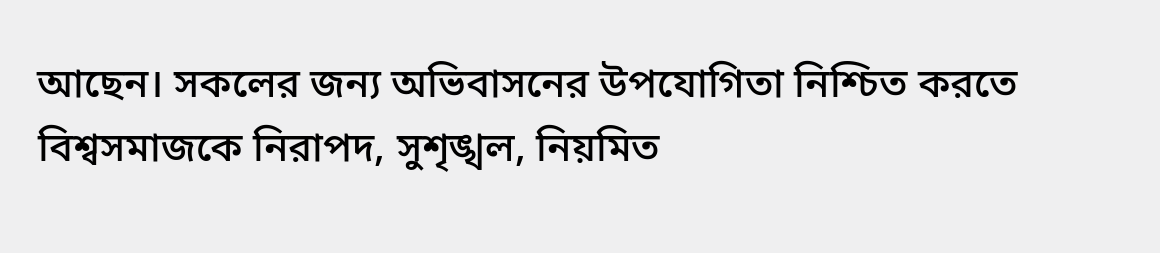আছেন। সকলের জন্য অভিবাসনের উপযোগিতা নিশ্চিত করতে বিশ্বসমাজকে নিরাপদ, সুশৃঙ্খল, নিয়মিত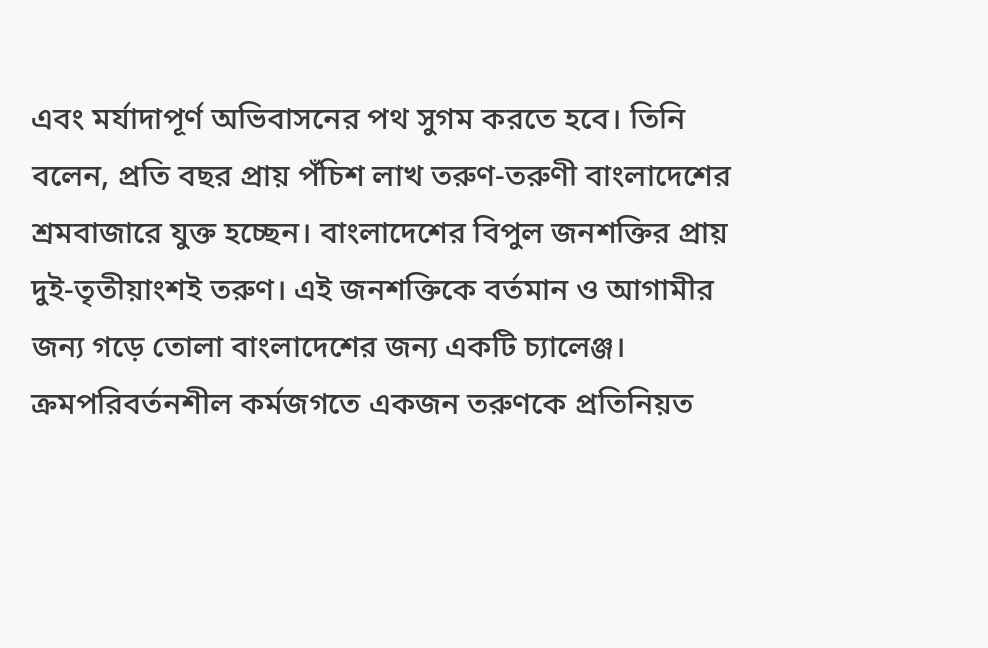এবং মর্যাদাপূর্ণ অভিবাসনের পথ সুগম করতে হবে। তিনি বলেন, প্রতি বছর প্রায় পঁচিশ লাখ তরুণ-তরুণী বাংলাদেশের শ্রমবাজারে যুক্ত হচ্ছেন। বাংলাদেশের বিপুল জনশক্তির প্রায় দুই-তৃতীয়াংশই তরুণ। এই জনশক্তিকে বর্তমান ও আগামীর জন্য গড়ে তোলা বাংলাদেশের জন্য একটি চ্যালেঞ্জ। ক্রমপরিবর্তনশীল কর্মজগতে একজন তরুণকে প্রতিনিয়ত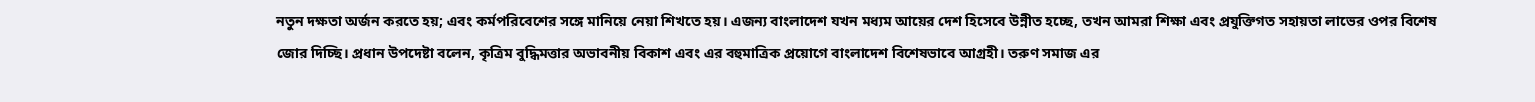নতুন দক্ষতা অর্জন করতে হয়; এবং কর্মপরিবেশের সঙ্গে মানিয়ে নেয়া শিখতে হয়। এজন্য বাংলাদেশ যখন মধ্যম আয়ের দেশ হিসেবে উন্নীত হচ্ছে, তখন আমরা শিক্ষা এবং প্রযুক্তিগত সহায়তা লাভের ওপর বিশেষ জোর দিচ্ছি। প্রধান উপদেষ্টা বলেন, কৃত্রিম বুদ্ধিমত্তার অভাবনীয় বিকাশ এবং এর বহুমাত্রিক প্রয়োগে বাংলাদেশ বিশেষভাবে আগ্রহী। তরুণ সমাজ এর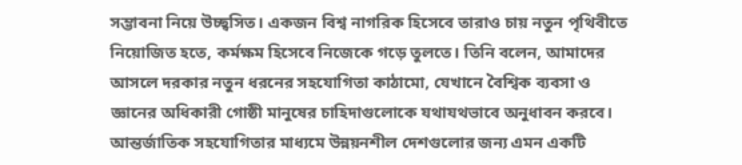সম্ভাবনা নিয়ে উচ্ছ্বসিত। একজন বিশ্ব নাগরিক হিসেবে তারাও চায় নতুন পৃথিবীতে নিয়োজিত হতে, কর্মক্ষম হিসেবে নিজেকে গড়ে তুলতে। তিনি বলেন, আমাদের আসলে দরকার নতুন ধরনের সহযোগিতা কাঠামো, যেখানে বৈশ্বিক ব্যবসা ও জ্ঞানের অধিকারী গোষ্ঠী মানুষের চাহিদাগুলোকে যথাযথভাবে অনুধাবন করবে। আন্তর্জাতিক সহযোগিতার মাধ্যমে উন্নয়নশীল দেশগুলোর জন্য এমন একটি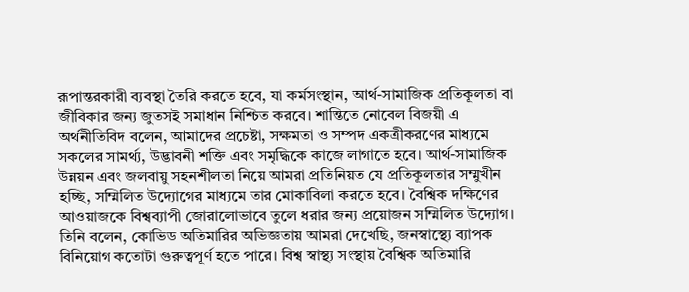রূপান্তরকারী ব্যবস্থা তৈরি করতে হবে, যা কর্মসংস্থান, আর্থ-সামাজিক প্রতিকূলতা বা জীবিকার জন্য জুতসই সমাধান নিশ্চিত করবে। শান্তিতে নোবেল বিজয়ী এ অর্থনীতিবিদ বলেন, আমাদের প্রচেষ্টা, সক্ষমতা ও সম্পদ একত্রীকরণের মাধ্যমে সকলের সামর্থ্য, উদ্ভাবনী শক্তি এবং সমৃদ্ধিকে কাজে লাগাতে হবে। আর্থ-সামাজিক উন্নয়ন এবং জলবায়ু সহনশীলতা নিয়ে আমরা প্রতিনিয়ত যে প্রতিকূলতার সম্মুখীন হচ্ছি, সম্মিলিত উদ্যোগের মাধ্যমে তার মোকাবিলা করতে হবে। বৈশ্বিক দক্ষিণের আওয়াজকে বিশ্বব্যাপী জোরালোভাবে তুলে ধরার জন্য প্রয়োজন সম্মিলিত উদ্যোগ। তিনি বলেন, কোভিড অতিমারির অভিজ্ঞতায় আমরা দেখেছি, জনস্বাস্থ্যে ব্যাপক বিনিয়োগ কতোটা গুরুত্বপূর্ণ হতে পারে। বিশ্ব স্বাস্থ্য সংস্থায় বৈশ্বিক অতিমারি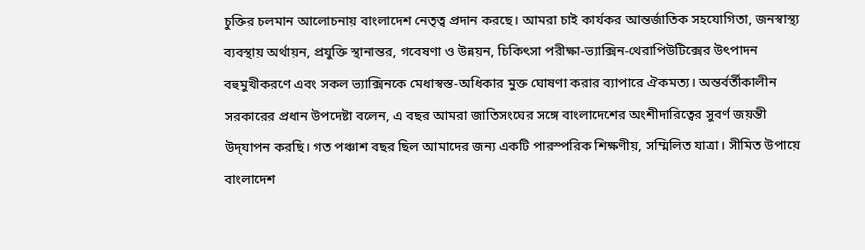চুক্তির চলমান আলোচনায় বাংলাদেশ নেতৃত্ব প্রদান করছে। আমরা চাই কার্যকর আন্তর্জাতিক সহযোগিতা, জনস্বাস্থ্য ব্যবস্থায় অর্থায়ন, প্রযুক্তি স্থানান্তর, গবেষণা ও উন্নয়ন, চিকিৎসা পরীক্ষা-ভ্যাক্সিন-থেরাপিউটিক্সের উৎপাদন বহুমুখীকরণে এবং সকল ভ্যাক্সিনকে মেধাস্বস্ত-অধিকার মুক্ত ঘোষণা করার ব্যাপারে ঐকমত্য। অন্তর্বর্তীকালীন সরকারের প্রধান উপদেষ্টা বলেন, এ বছর আমরা জাতিসংঘের সঙ্গে বাংলাদেশের অংশীদারিত্বের সুবর্ণ জয়ন্তী উদ্‌যাপন করছি। গত পঞ্চাশ বছর ছিল আমাদের জন্য একটি পারস্পরিক শিক্ষণীয়, সম্মিলিত যাত্রা। সীমিত উপায়ে বাংলাদেশ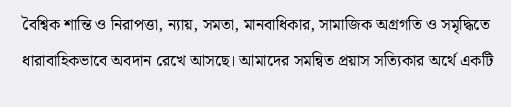বৈশ্বিক শান্তি ও নিরাপত্তা, ন্যায়, সমতা, মানবাধিকার, সামাজিক অগ্রগতি ও সমৃদ্ধিতে ধারাবাহিকভাবে অবদান রেখে আসছে। আমাদের সমন্বিত প্রয়াস সত্যিকার অর্থে একটি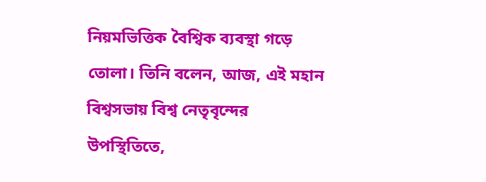নিয়মভিত্তিক বৈশ্বিক ব্যবস্থা গড়ে তোলা। তিনি বলেন, আজ, এই মহান বিশ্বসভায় বিশ্ব নেতৃবৃন্দের উপস্থিতিতে,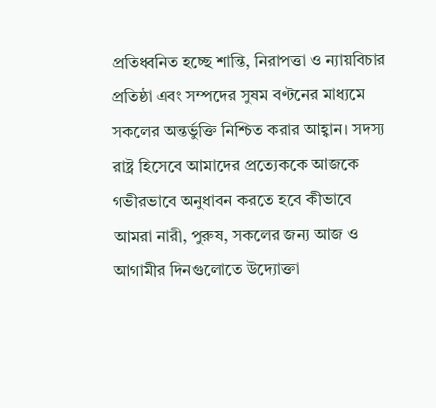প্রতিধ্বনিত হচ্ছে শান্তি, নিরাপত্তা ও ন্যায়বিচার প্রতিষ্ঠা এবং সম্পদের সুষম বণ্টনের মাধ্যমে সকলের অন্তর্ভুক্তি নিশ্চিত করার আহ্বান। সদস্য রাষ্ট্র হিসেবে আমাদের প্রত্যেককে আজকে গভীরভাবে অনুধাবন করতে হবে কীভাবে আমরা নারী, পুরুষ, সকলের জন্য আজ ও আগামীর দিনগুলোতে উদ্যোক্তা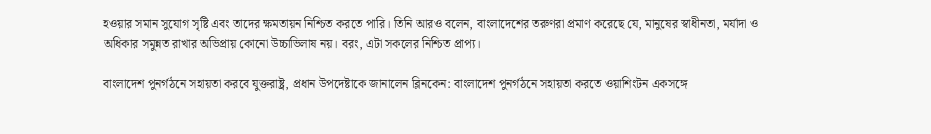হওয়ার সমান সুযোগ সৃষ্টি এবং তাদের ক্ষমতায়ন নিশ্চিত করতে পারি। তিনি আরও বলেন, বাংলাদেশের তরুণরা প্রমাণ করেছে যে, মানুষের স্বাধীনতা, মর্যাদা ও অধিকার সমুন্নত রাখার অভিপ্রায় কোনো উচ্চাভিলাষ নয়। বরং, এটা সকলের নিশ্চিত প্রাপ্য।

বাংলাদেশ পুনর্গঠনে সহায়তা করবে যুক্তরাষ্ট্র, প্রধান উপদেষ্টাকে জানালেন ব্লিনকেন: বাংলাদেশ পুনর্গঠনে সহায়তা করতে ওয়াশিংটন একসঙ্গে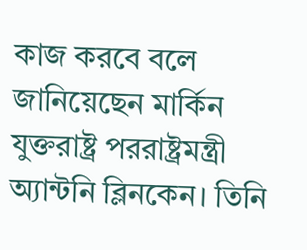কাজ করবে বলে জানিয়েছেন মার্কিন যুক্তরাষ্ট্র পররাষ্ট্রমন্ত্রী অ্যান্টনি ব্লিনকেন। তিনি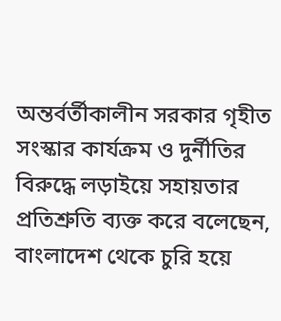অন্তর্বর্তীকালীন সরকার গৃহীত সংস্কার কার্যক্রম ও দুর্নীতির বিরুদ্ধে লড়াইয়ে সহায়তার প্রতিশ্রুতি ব্যক্ত করে বলেছেন, বাংলাদেশ থেকে চুরি হয়ে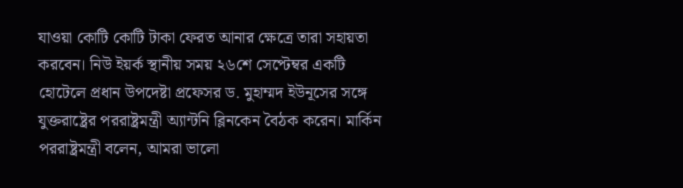যাওয়া কোটি কোটি টাকা ফেরত আনার ক্ষেত্রে তারা সহায়তা করবেন। নিউ ইয়র্ক স্থানীয় সময় ২৬শে সেপ্টেম্বর একটি হোটেলে প্রধান উপদেষ্টা প্রফেসর ড. মুহাম্মদ ইউনূসের সঙ্গে যুক্তরাষ্ট্রের পররাষ্ট্রমন্ত্রী অ্যান্টনি ব্লিনকেন বৈঠক করেন। মার্কিন পররাষ্ট্রমন্ত্রী বলেন, আমরা ভালো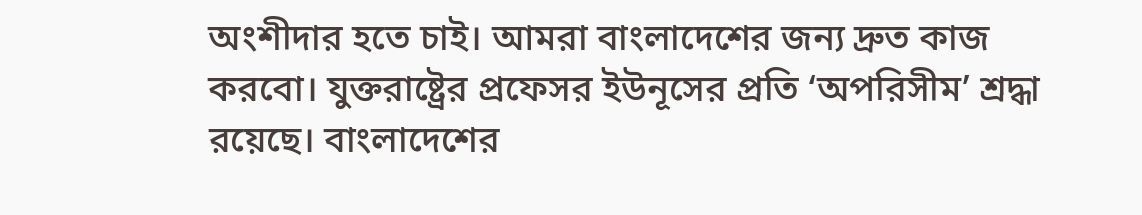অংশীদার হতে চাই। আমরা বাংলাদেশের জন্য দ্রুত কাজ করবো। যুক্তরাষ্ট্রের প্রফেসর ইউনূসের প্রতি ‘অপরিসীম’ শ্রদ্ধা রয়েছে। বাংলাদেশের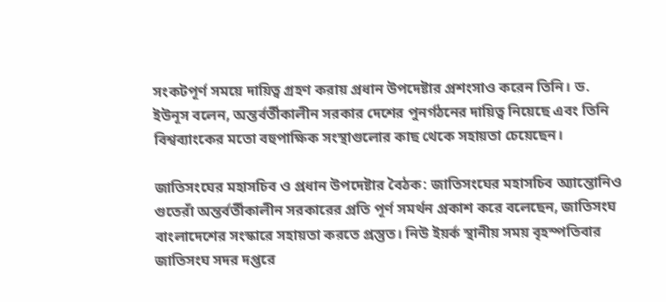সংকটপূর্ণ সময়ে দায়িত্ব গ্রহণ করায় প্রধান উপদেষ্টার প্রশংসাও করেন তিনি। ড. ইউনূস বলেন, অন্তর্বর্তীকালীন সরকার দেশের পুনর্গঠনের দায়িত্ব নিয়েছে এবং তিনি বিশ্বব্যাংকের মতো বহুপাক্ষিক সংস্থাগুলোর কাছ থেকে সহায়তা চেয়েছেন।

জাতিসংঘের মহাসচিব ও প্রধান উপদেষ্টার বৈঠক: জাতিসংঘের মহাসচিব অ্যান্তোনিও গুতেরাঁ অন্তর্বর্তীকালীন সরকারের প্রতি পূর্ণ সমর্থন প্রকাশ করে বলেছেন, জাতিসংঘ বাংলাদেশের সংস্কারে সহায়তা করতে প্রস্তুত। নিউ ইয়র্ক স্থানীয় সময় বৃহস্পতিবার জাতিসংঘ সদর দপ্তরে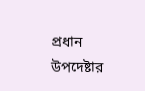প্রধান উপদেষ্টার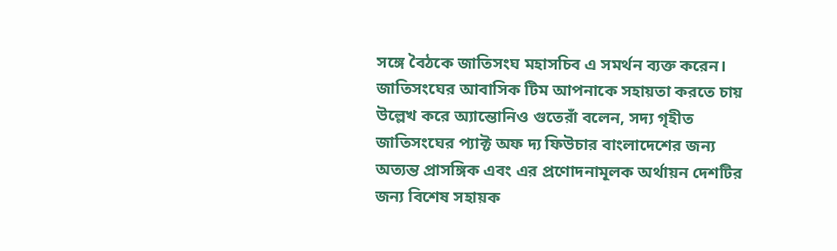সঙ্গে বৈঠকে জাতিসংঘ মহাসচিব এ সমর্থন ব্যক্ত করেন। জাতিসংঘের আবাসিক টিম আপনাকে সহায়তা করতে চায় উল্লেখ করে অ্যান্তোনিও গুতেরাঁ বলেন, সদ্য গৃহীত জাতিসংঘের প্যাক্ট অফ দ্য ফিউচার বাংলাদেশের জন্য অত্যন্ত প্রাসঙ্গিক এবং এর প্রণোদনামূলক অর্থায়ন দেশটির জন্য বিশেষ সহায়ক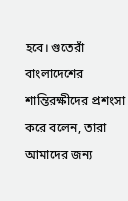হবে। গুতেরাঁ বাংলাদেশের শান্তিরক্ষীদের প্রশংসা করে বলেন, তারা আমাদের জন্য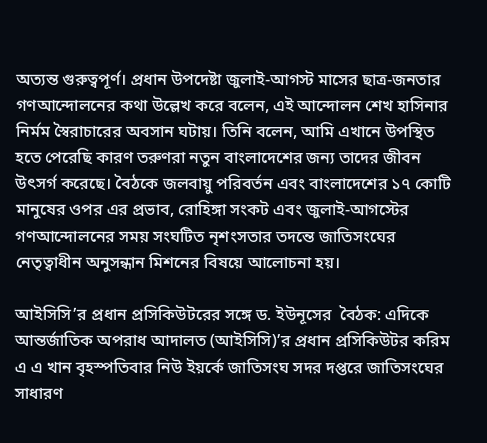অত্যন্ত গুরুত্বপূর্ণ। প্রধান উপদেষ্টা জুলাই-আগস্ট মাসের ছাত্র-জনতার গণআন্দোলনের কথা উল্লেখ করে বলেন, এই আন্দোলন শেখ হাসিনার নির্মম স্বৈরাচারের অবসান ঘটায়। তিনি বলেন, আমি এখানে উপস্থিত হতে পেরেছি কারণ তরুণরা নতুন বাংলাদেশের জন্য তাদের জীবন উৎসর্গ করেছে। বৈঠকে জলবায়ু পরিবর্তন এবং বাংলাদেশের ১৭ কোটি মানুষের ওপর এর প্রভাব, রোহিঙ্গা সংকট এবং জুলাই-আগস্টের গণআন্দোলনের সময় সংঘটিত নৃশংসতার তদন্তে জাতিসংঘের নেতৃত্বাধীন অনুসন্ধান মিশনের বিষয়ে আলোচনা হয়।

আইসিসি’র প্রধান প্রসিকিউটরের সঙ্গে ড. ইউনূসের  বৈঠক: এদিকে আন্তর্জাতিক অপরাধ আদালত (আইসিসি)’র প্রধান প্রসিকিউটর করিম এ এ খান বৃহস্পতিবার নিউ ইয়র্কে জাতিসংঘ সদর দপ্তরে জাতিসংঘের সাধারণ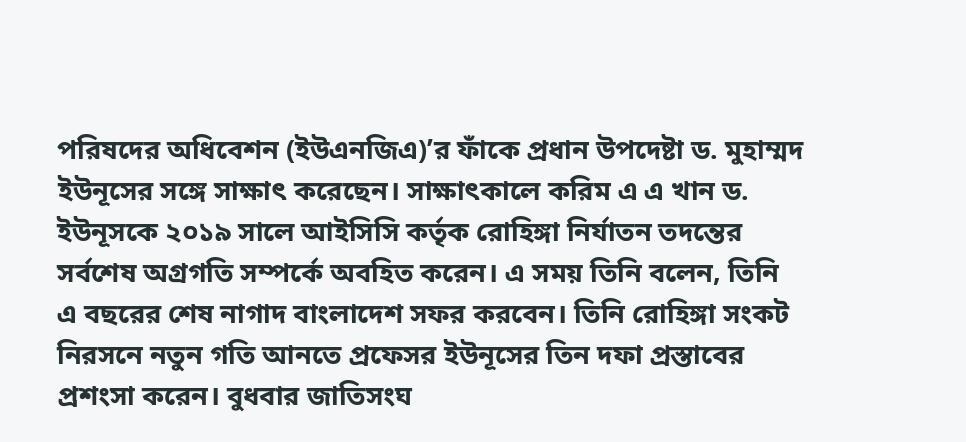পরিষদের অধিবেশন (ইউএনজিএ)’র ফাঁকে প্রধান উপদেষ্টা ড. মুহাম্মদ ইউনূসের সঙ্গে সাক্ষাৎ করেছেন। সাক্ষাৎকালে করিম এ এ খান ড. ইউনূসকে ২০১৯ সালে আইসিসি কর্তৃক রোহিঙ্গা নির্যাতন তদন্তের সর্বশেষ অগ্রগতি সম্পর্কে অবহিত করেন। এ সময় তিনি বলেন, তিনি এ বছরের শেষ নাগাদ বাংলাদেশ সফর করবেন। তিনি রোহিঙ্গা সংকট নিরসনে নতুন গতি আনতে প্রফেসর ইউনূসের তিন দফা প্রস্তাবের প্রশংসা করেন। বুধবার জাতিসংঘ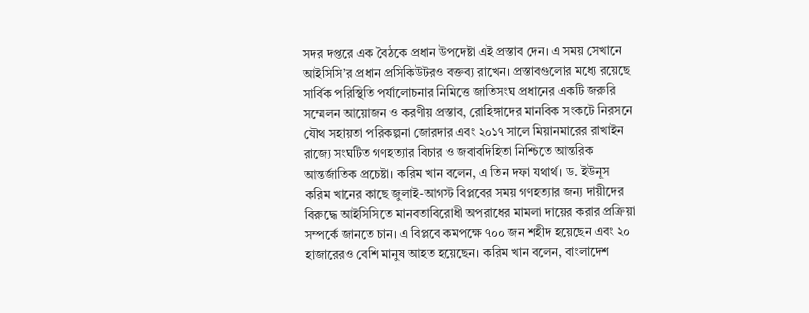সদর দপ্তরে এক বৈঠকে প্রধান উপদেষ্টা এই প্রস্তাব দেন। এ সময় সেখানে আইসিসি’র প্রধান প্রসিকিউটরও বক্তব্য রাখেন। প্রস্তাবগুলোর মধ্যে রয়েছে সার্বিক পরিস্থিতি পর্যালোচনার নিমিত্তে জাতিসংঘ প্রধানের একটি জরুরি সম্মেলন আয়োজন ও করণীয় প্রস্তাব, রোহিঙ্গাদের মানবিক সংকটে নিরসনে যৌথ সহায়তা পরিকল্পনা জোরদার এবং ২০১৭ সালে মিয়ানমারের রাখাইন রাজ্যে সংঘটিত গণহত্যার বিচার ও জবাবদিহিতা নিশ্চিতে আন্তরিক আন্তর্জাতিক প্রচেষ্টা। করিম খান বলেন, এ তিন দফা যথার্থ। ড. ইউনূস করিম খানের কাছে জুলাই-আগস্ট বিপ্লবের সময় গণহত্যার জন্য দায়ীদের বিরুদ্ধে আইসিসিতে মানবতাবিরোধী অপরাধের মামলা দায়ের করার প্রক্রিয়া সম্পর্কে জানতে চান। এ বিপ্লবে কমপক্ষে ৭০০ জন শহীদ হয়েছেন এবং ২০ হাজারেরও বেশি মানুষ আহত হয়েছেন। করিম খান বলেন, বাংলাদেশ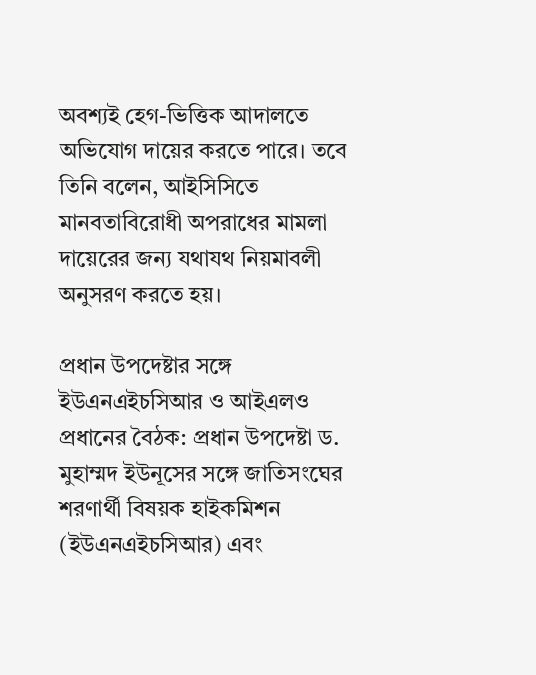অবশ্যই হেগ-ভিত্তিক আদালতে অভিযোগ দায়ের করতে পারে। তবে তিনি বলেন, আইসিসিতে মানবতাবিরোধী অপরাধের মামলা দায়েরের জন্য যথাযথ নিয়মাবলী অনুসরণ করতে হয়।

প্রধান উপদেষ্টার সঙ্গে ইউএনএইচসিআর ও আইএলও প্রধানের বৈঠক: প্রধান উপদেষ্টা ড. মুহাম্মদ ইউনূসের সঙ্গে জাতিসংঘের শরণার্থী বিষয়ক হাইকমিশন (ইউএনএইচসিআর) এবং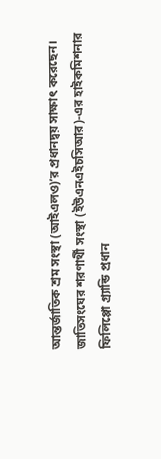আন্তর্জাতিক শ্রম সংস্থা (আইএলও)’র প্রধানদ্বয় সাক্ষাৎ করেছেন। জাতিসংঘের শরণার্থী সংস্থা (ইউএনএইচসিআর)-এর হাইকমিশনার ফিলিপ্পো গ্র্যান্ডি প্রধান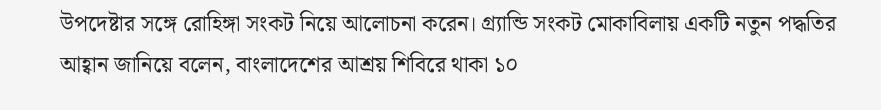উপদেষ্টার সঙ্গে রোহিঙ্গা সংকট নিয়ে আলোচনা করেন। গ্র্যান্ডি সংকট মোকাবিলায় একটি নতুন পদ্ধতির আহ্বান জানিয়ে বলেন, বাংলাদেশের আশ্রয় শিবিরে থাকা ১০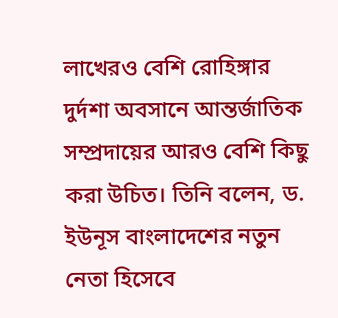লাখেরও বেশি রোহিঙ্গার দুর্দশা অবসানে আন্তর্জাতিক সম্প্রদায়ের আরও বেশি কিছু করা উচিত। তিনি বলেন, ড. ইউনূস বাংলাদেশের নতুন নেতা হিসেবে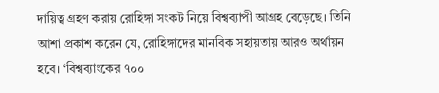দায়িত্ব গ্রহণ করায় রোহিঙ্গা সংকট নিয়ে বিশ্বব্যাপী আগ্রহ বেড়েছে। তিনি আশা প্রকাশ করেন যে, রোহিঙ্গাদের মানবিক সহায়তায় আরও অর্থায়ন হবে। ‘বিশ্বব্যাংকের ৭০০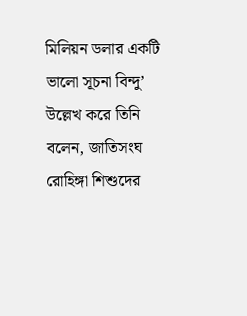মিলিয়ন ডলার একটি ভালো সূচনা বিন্দু’ উল্লেখ করে তিনি বলেন, জাতিসংঘ রোহিঙ্গা শিশুদের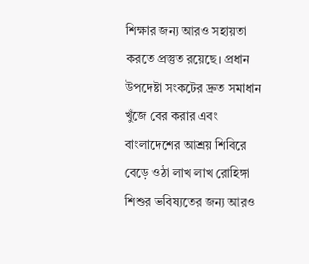শিক্ষার জন্য আরও সহায়তা করতে প্রস্তুত রয়েছে। প্রধান উপদেষ্টা সংকটের দ্রুত সমাধান খুঁজে বের করার এবং বাংলাদেশের আশ্রয় শিবিরে বেড়ে ওঠা লাখ লাখ রোহিঙ্গা শিশুর ভবিষ্যতের জন্য আরও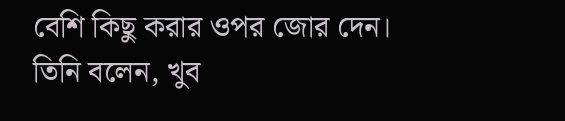বেশি কিছু করার ওপর জোর দেন। তিনি বলেন, খুব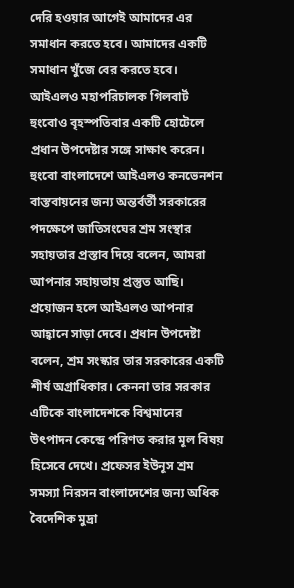দেরি হওয়ার আগেই আমাদের এর সমাধান করতে হবে। আমাদের একটি সমাধান খুঁজে বের করতে হবে। আইএলও মহাপরিচালক গিলবার্ট হুংবোও বৃহস্পতিবার একটি হোটেলে প্রধান উপদেষ্টার সঙ্গে সাক্ষাৎ করেন। হুংবো বাংলাদেশে আইএলও কনভেনশন বাস্তবায়নের জন্য অন্তর্বর্তী সরকারের পদক্ষেপে জাতিসংঘের শ্রম সংস্থার সহায়তার প্রস্তাব দিয়ে বলেন, আমরা আপনার সহায়তায় প্রস্তুত আছি। প্রয়োজন হলে আইএলও আপনার আহ্বানে সাড়া দেবে। প্রধান উপদেষ্টা বলেন, শ্রম সংস্কার তার সরকারের একটি শীর্ষ অগ্রাধিকার। কেননা তার সরকার এটিকে বাংলাদেশকে বিশ্বমানের উৎপাদন কেন্দ্রে পরিণত করার মূল বিষয় হিসেবে দেখে। প্রফেসর ইউনূস শ্রম সমস্যা নিরসন বাংলাদেশের জন্য অধিক বৈদেশিক মুদ্রা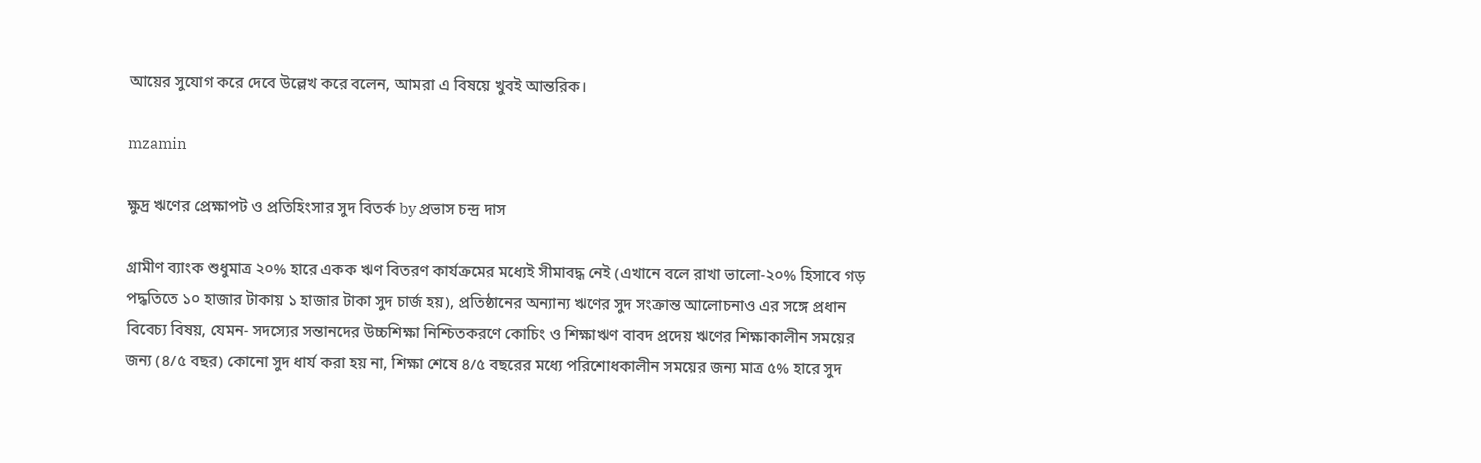আয়ের সুযোগ করে দেবে উল্লেখ করে বলেন, আমরা এ বিষয়ে খুবই আন্তরিক।

mzamin

ক্ষুদ্র ঋণের প্রেক্ষাপট ও প্রতিহিংসার সুদ বিতর্ক by প্রভাস চন্দ্র দাস

গ্রামীণ ব্যাংক শুধুমাত্র ২০% হারে একক ঋণ বিতরণ কার্যক্রমের মধ্যেই সীমাবদ্ধ নেই (এখানে বলে রাখা ভালো-২০% হিসাবে গড় পদ্ধতিতে ১০ হাজার টাকায় ১ হাজার টাকা সুদ চার্জ হয়), প্রতিষ্ঠানের অন্যান্য ঋণের সুদ সংক্রান্ত আলোচনাও এর সঙ্গে প্রধান বিবেচ্য বিষয়, যেমন- সদস্যের সন্তানদের উচ্চশিক্ষা নিশ্চিতকরণে কোচিং ও শিক্ষাঋণ বাবদ প্রদেয় ঋণের শিক্ষাকালীন সময়ের জন্য (৪/৫ বছর) কোনো সুদ ধার্য করা হয় না, শিক্ষা শেষে ৪/৫ বছরের মধ্যে পরিশোধকালীন সময়ের জন্য মাত্র ৫% হারে সুদ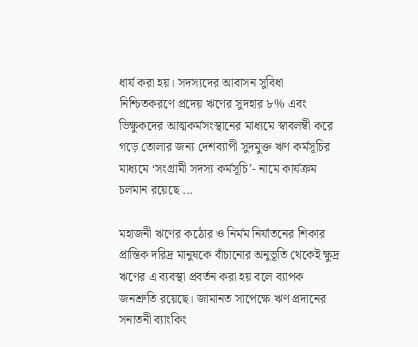ধার্য করা হয়। সদস্যদের আবাসন সুবিধা নিশ্চিতকরণে প্রদেয় ঋণের সুদহার ৮% এবং ভিক্ষুকদের আত্মকর্মসংস্থানের মাধ্যমে স্বাবলম্বী করে গড়ে তোলার জন্য দেশব্যাপী সুদমুক্ত ঋণ কর্মসূচির মাধ্যমে ‘সংগ্রামী সদস্য কর্মসূচি’- নামে কার্যক্রম চলমান রয়েছে ...

মহাজনী ঋণের কঠোর ও নির্মম নির্যাতনের শিকার প্রান্তিক দরিদ্র মানুষকে বাঁচানোর অনুভূতি থেকেই ক্ষুদ্র ঋণের এ ব্যবস্থা প্রবর্তন করা হয় বলে ব্যাপক জনশ্রুতি রয়েছে। জামানত সাপেক্ষে ঋণ প্রদানের সনাতনী ব্যাংকিং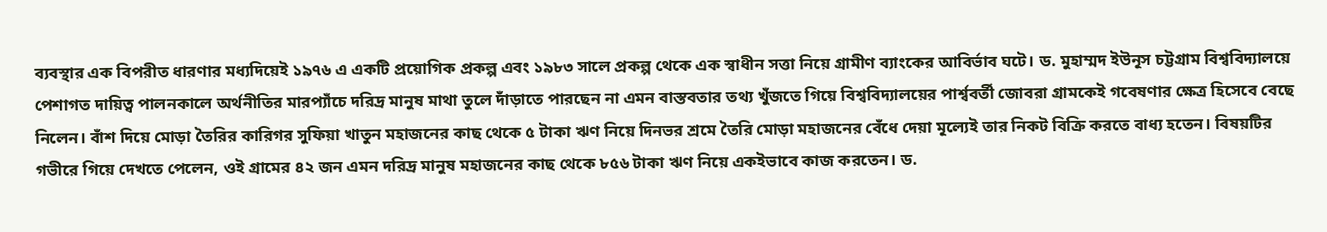ব্যবস্থার এক বিপরীত ধারণার মধ্যদিয়েই ১৯৭৬ এ একটি প্রয়োগিক প্রকল্প এবং ১৯৮৩ সালে প্রকল্প থেকে এক স্বাধীন সত্তা নিয়ে গ্রামীণ ব্যাংকের আবির্ভাব ঘটে। ড. মুহাম্মদ ইউনূস চট্টগ্রাম বিশ্ববিদ্যালয়ে পেশাগত দায়িত্ব পালনকালে অর্থনীতির মারপ্যাঁচে দরিদ্র মানুষ মাথা তুলে দাঁড়াতে পারছেন না এমন বাস্তবতার তথ্য খুঁজতে গিয়ে বিশ্ববিদ্যালয়ের পার্শ্ববর্তী জোবরা গ্রামকেই গবেষণার ক্ষেত্র হিসেবে বেছে নিলেন। বাঁশ দিয়ে মোড়া তৈরির কারিগর সুফিয়া খাতুন মহাজনের কাছ থেকে ৫ টাকা ঋণ নিয়ে দিনভর শ্রমে তৈরি মোড়া মহাজনের বেঁধে দেয়া মূল্যেই তার নিকট বিক্রি করতে বাধ্য হতেন। বিষয়টির গভীরে গিয়ে দেখতে পেলেন, ওই গ্রামের ৪২ জন এমন দরিদ্র মানুষ মহাজনের কাছ থেকে ৮৫৬ টাকা ঋণ নিয়ে একইভাবে কাজ করতেন। ড.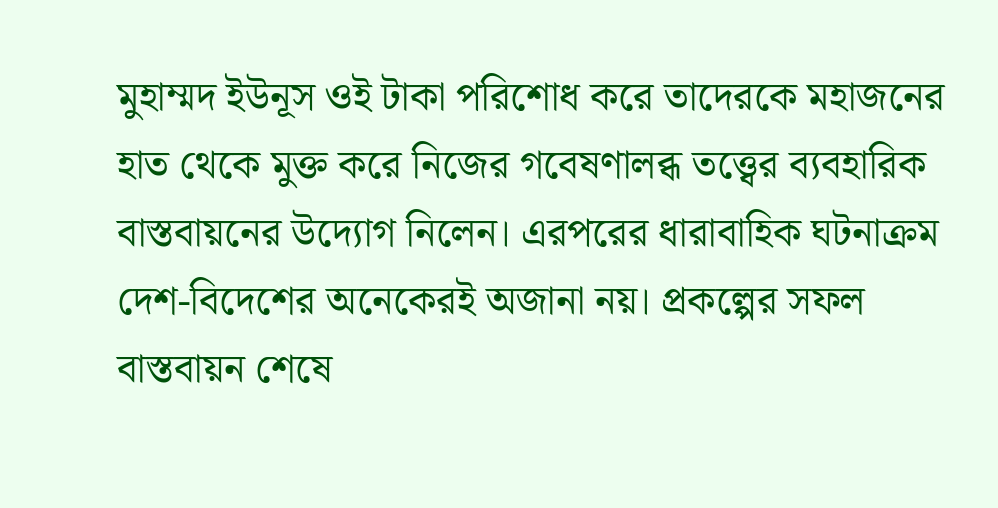মুহাম্মদ ইউনূস ওই টাকা পরিশোধ করে তাদেরকে মহাজনের হাত থেকে মুক্ত করে নিজের গবেষণালব্ধ তত্ত্বের ব্যবহারিক বাস্তবায়নের উদ্যোগ নিলেন। এরপরের ধারাবাহিক ঘটনাক্রম দেশ-বিদেশের অনেকেরই অজানা নয়। প্রকল্পের সফল বাস্তবায়ন শেষে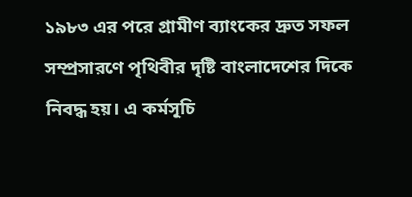১৯৮৩ এর পরে গ্রামীণ ব্যাংকের দ্রুত সফল সম্প্রসারণে পৃথিবীর দৃষ্টি বাংলাদেশের দিকে নিবদ্ধ হয়। এ কর্মসূচি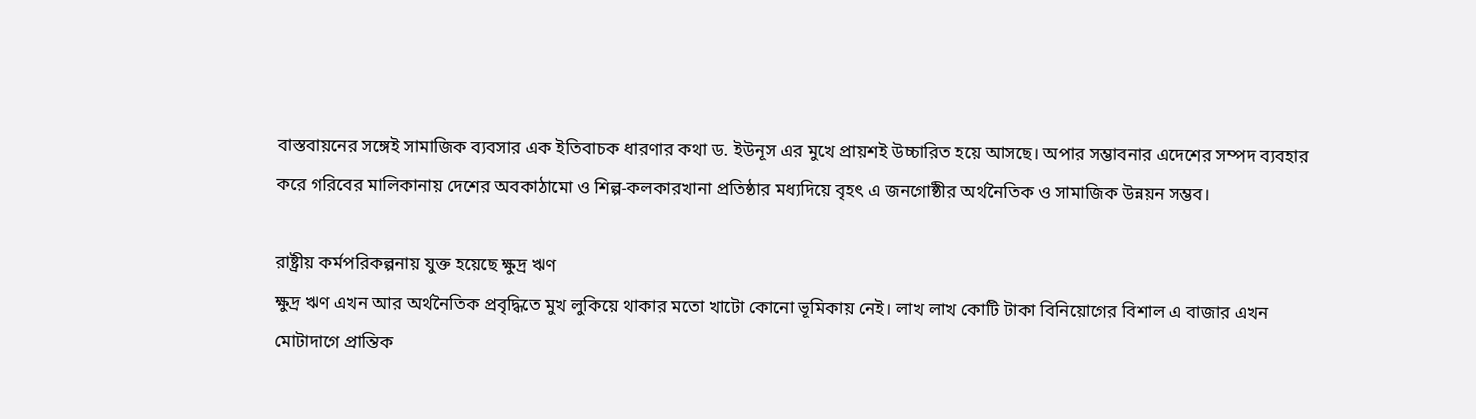বাস্তবায়নের সঙ্গেই সামাজিক ব্যবসার এক ইতিবাচক ধারণার কথা ড. ইউনূস এর মুখে প্রায়শই উচ্চারিত হয়ে আসছে। অপার সম্ভাবনার এদেশের সম্পদ ব্যবহার করে গরিবের মালিকানায় দেশের অবকাঠামো ও শিল্প-কলকারখানা প্রতিষ্ঠার মধ্যদিয়ে বৃহৎ এ জনগোষ্ঠীর অর্থনৈতিক ও সামাজিক উন্নয়ন সম্ভব।

রাষ্ট্রীয় কর্মপরিকল্পনায় যুক্ত হয়েছে ক্ষুদ্র ঋণ
ক্ষুদ্র ঋণ এখন আর অর্থনৈতিক প্রবৃদ্ধিতে মুখ লুকিয়ে থাকার মতো খাটো কোনো ভূমিকায় নেই। লাখ লাখ কোটি টাকা বিনিয়োগের বিশাল এ বাজার এখন মোটাদাগে প্রান্তিক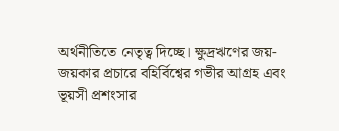অর্থনীতিতে নেতৃত্ব দিচ্ছে। ক্ষুদ্রঋণের জয়-জয়কার প্রচারে বহির্বিশ্বের গভীর আগ্রহ এবং ভূয়সী প্রশংসার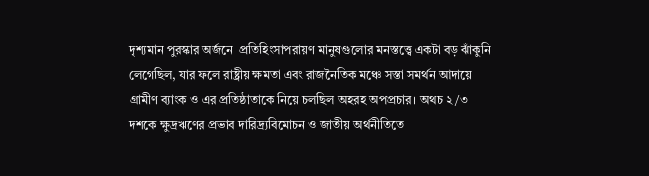দৃশ্যমান পুরস্কার অর্জনে  প্রতিহিংসাপরায়ণ মানুষগুলোর মনস্তত্ত্বে একটা বড় ঝাঁকুনি লেগেছিল, যার ফলে রাষ্ট্রীয় ক্ষমতা এবং রাজনৈতিক মঞ্চে সস্তা সমর্থন আদায়ে গ্রামীণ ব্যাংক ও এর প্রতিষ্ঠাতাকে নিয়ে চলছিল অহরহ অপপ্রচার। অথচ ২/৩ দশকে ক্ষুদ্রঋণের প্রভাব দারিদ্র্যবিমোচন ও জাতীয় অর্থনীতিতে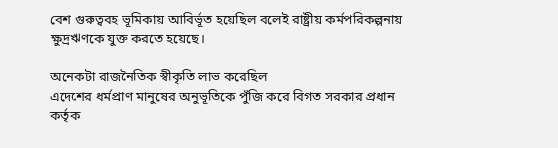বেশ গুরুত্ববহ ভূমিকায় আবির্ভূত হয়েছিল বলেই রাষ্ট্রীয় কর্মপরিকল্পনায় ক্ষুদ্রঋণকে যুক্ত করতে হয়েছে।

অনেকটা রাজনৈতিক স্বীকৃতি লাভ করেছিল
এদেশের ধর্মপ্রাণ মানুষের অনুভূতিকে পুঁজি করে বিগত সরকার প্রধান কর্তৃক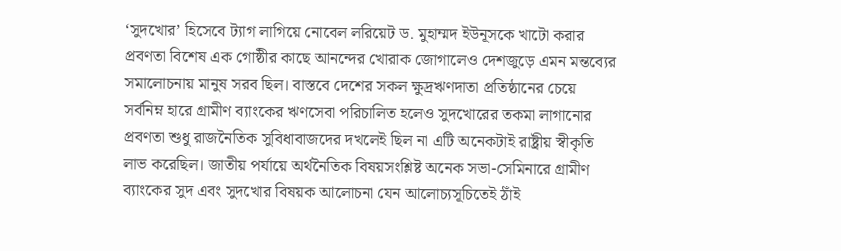‘সুদখোর’ হিসেবে ট্যাগ লাগিয়ে নোবেল লরিয়েট ড. মুহাম্মদ ইউনূসকে খাটো করার প্রবণতা বিশেষ এক গোষ্ঠীর কাছে আনন্দের খোরাক জোগালেও দেশজুড়ে এমন মন্তব্যের সমালোচনায় মানুষ সরব ছিল। বাস্তবে দেশের সকল ক্ষুদ্রঋণদাতা প্রতিষ্ঠানের চেয়ে সর্বনিম্ন হারে গ্রামীণ ব্যাংকের ঋণসেবা পরিচালিত হলেও সুদখোরের তকমা লাগানোর প্রবণতা শুধু রাজনৈতিক সুবিধাবাজদের দখলেই ছিল না এটি অনেকটাই রাষ্ট্রীয় স্বীকৃতি লাভ করেছিল। জাতীয় পর্যায়ে অর্থনৈতিক বিষয়সংশ্লিষ্ট অনেক সভা-সেমিনারে গ্রামীণ ব্যাংকের সুদ এবং সুদখোর বিষয়ক আলোচনা যেন আলোচ্যসূচিতেই ঠাঁই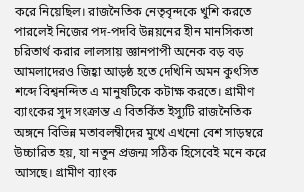করে নিয়েছিল। রাজনৈতিক নেতৃবৃন্দকে খুশি করতে পারলেই নিজের পদ-পদবি উন্নয়নের হীন মানসিকতা চরিতার্থ করার লালসায় জ্ঞানপাপী অনেক বড় বড় আমলাদেরও জিহ্বা আড়ষ্ঠ হতে দেখিনি অমন কুৎসিত শব্দে বিশ্বনন্দিত এ মানুষটিকে কটাক্ষ করতে। গ্রামীণ ব্যাংকের সুদ সংক্রান্ত এ বিতর্কিত ইস্যুটি রাজনৈতিক অঙ্গনে বিভিন্ন মতাবলম্বীদের মুখে এখনো বেশ সাড়ম্বরে উচ্চারিত হয়, যা নতুন প্রজন্ম সঠিক হিসেবেই মনে করে আসছে। গ্রামীণ ব্যাংক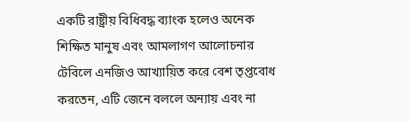একটি রাষ্ট্রীয় বিধিবদ্ধ ব্যাংক হলেও অনেক শিক্ষিত মানুষ এবং আমলাগণ আলোচনার টেবিলে এনজিও আখ্যায়িত করে বেশ তৃপ্তবোধ করতেন, এটি জেনে বললে অন্যায় এবং না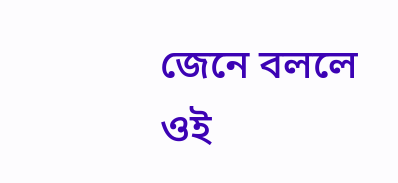জেনে বললে ওই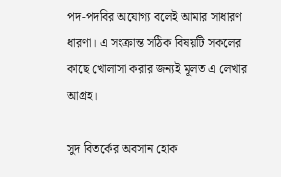পদ-পদবির অযোগ্য বলেই আমার সাধারণ ধারণা। এ সংক্রান্ত সঠিক বিষয়টি সকলের কাছে খোলাসা করার জন্যই মূলত এ লেখার আগ্রহ।

সুদ বিতর্কের অবসান হোক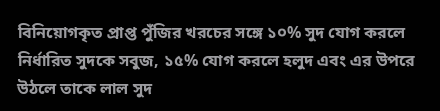বিনিয়োগকৃত প্রাপ্ত পুঁজির খরচের সঙ্গে ১০% সুদ যোগ করলে নির্ধারিত সুদকে সবুজ, ১৫% যোগ করলে হলুদ এবং এর উপরে উঠলে তাকে লাল সুদ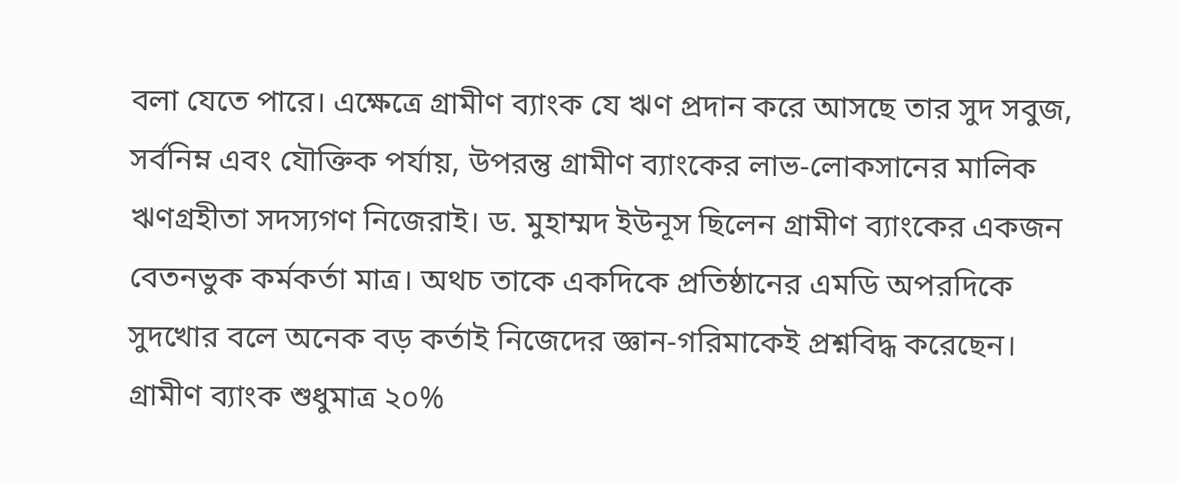বলা যেতে পারে। এক্ষেত্রে গ্রামীণ ব্যাংক যে ঋণ প্রদান করে আসছে তার সুদ সবুজ, সর্বনিম্ন এবং যৌক্তিক পর্যায়, উপরন্তু গ্রামীণ ব্যাংকের লাভ-লোকসানের মালিক ঋণগ্রহীতা সদস্যগণ নিজেরাই। ড. মুহাম্মদ ইউনূস ছিলেন গ্রামীণ ব্যাংকের একজন বেতনভুক কর্মকর্তা মাত্র। অথচ তাকে একদিকে প্রতিষ্ঠানের এমডি অপরদিকে সুদখোর বলে অনেক বড় কর্তাই নিজেদের জ্ঞান-গরিমাকেই প্রশ্নবিদ্ধ করেছেন।
গ্রামীণ ব্যাংক শুধুমাত্র ২০%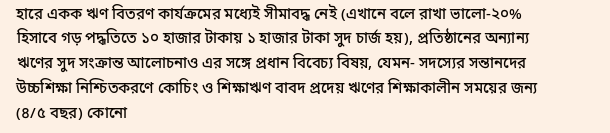হারে একক ঋণ বিতরণ কার্যক্রমের মধ্যেই সীমাবদ্ধ নেই (এখানে বলে রাখা ভালো-২০% হিসাবে গড় পদ্ধতিতে ১০ হাজার টাকায় ১ হাজার টাকা সুদ চার্জ হয়), প্রতিষ্ঠানের অন্যান্য ঋণের সুদ সংক্রান্ত আলোচনাও এর সঙ্গে প্রধান বিবেচ্য বিষয়, যেমন- সদস্যের সন্তানদের উচ্চশিক্ষা নিশ্চিতকরণে কোচিং ও শিক্ষাঋণ বাবদ প্রদেয় ঋণের শিক্ষাকালীন সময়ের জন্য (৪/৫ বছর) কোনো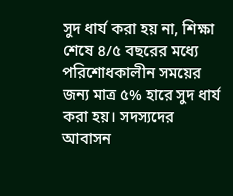সুদ ধার্য করা হয় না, শিক্ষা শেষে ৪/৫ বছরের মধ্যে পরিশোধকালীন সময়ের জন্য মাত্র ৫% হারে সুদ ধার্য করা হয়। সদস্যদের আবাসন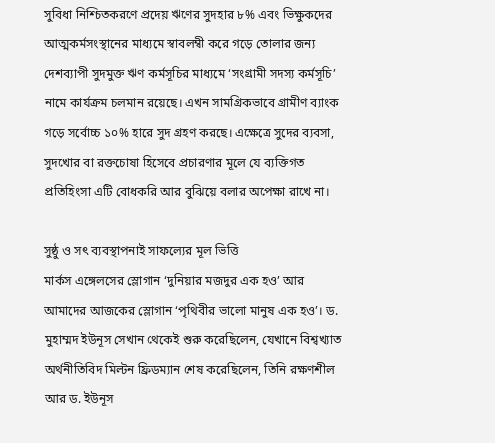সুবিধা নিশ্চিতকরণে প্রদেয় ঋণের সুদহার ৮% এবং ভিক্ষুকদের আত্মকর্মসংস্থানের মাধ্যমে স্বাবলম্বী করে গড়ে তোলার জন্য দেশব্যাপী সুদমুক্ত ঋণ কর্মসূচির মাধ্যমে ‘সংগ্রামী সদস্য কর্মসূচি’ নামে কার্যক্রম চলমান রয়েছে। এখন সামগ্রিকভাবে গ্রামীণ ব্যাংক গড়ে সর্বোচ্চ ১০% হারে সুদ গ্রহণ করছে। এক্ষেত্রে সুদের ব্যবসা, সুদখোর বা রক্তচোষা হিসেবে প্রচারণার মূলে যে ব্যক্তিগত প্রতিহিংসা এটি বোধকরি আর বুঝিয়ে বলার অপেক্ষা রাখে না।

সুষ্ঠু ও সৎ ব্যবস্থাপনাই সাফল্যের মূল ভিত্তি
মার্কস এঙ্গেলসের স্লোগান ‘দুনিয়ার মজদুর এক হও’ আর আমাদের আজকের স্লোগান ‘পৃথিবীর ভালো মানুষ এক হও’। ড. মুহাম্মদ ইউনূস সেখান থেকেই শুরু করেছিলেন, যেখানে বিশ্বখ্যাত অর্থনীতিবিদ মিল্টন ফ্রিডম্যান শেষ করেছিলেন, তিনি রক্ষণশীল আর ড. ইউনূস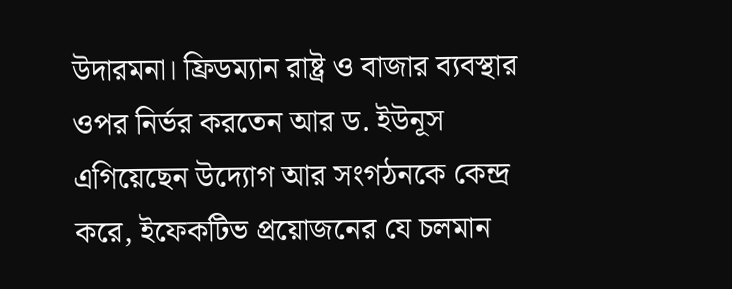উদারমনা। ফ্রিডম্যান রাষ্ট্র ও বাজার ব্যবস্থার ওপর নির্ভর করতেন আর ড. ইউনূস এগিয়েছেন উদ্যোগ আর সংগঠনকে কেন্দ্র করে, ইফেকটিভ প্রয়োজনের যে চলমান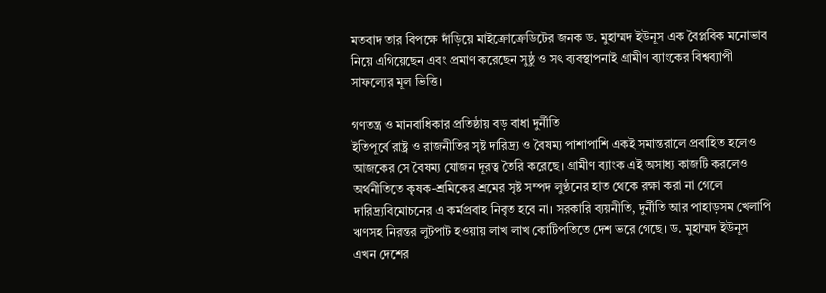মতবাদ তার বিপক্ষে দাঁড়িয়ে মাইক্রোক্রেডিটের জনক ড. মুহাম্মদ ইউনূস এক বৈপ্লবিক মনোভাব নিয়ে এগিয়েছেন এবং প্রমাণ করেছেন সুষ্ঠু ও সৎ ব্যবস্থাপনাই গ্রামীণ ব্যাংকের বিশ্বব্যাপী সাফল্যের মূল ভিত্তি।

গণতন্ত্র ও মানবাধিকার প্রতিষ্ঠায় বড় বাধা দুর্নীতি
ইতিপূর্বে রাষ্ট্র ও রাজনীতির সৃষ্ট দারিদ্র্য ও বৈষম্য পাশাপাশি একই সমান্তরালে প্রবাহিত হলেও আজকের সে বৈষম্য যোজন দূরত্ব তৈরি করেছে। গ্রামীণ ব্যাংক এই অসাধ্য কাজটি করলেও অর্থনীতিতে কৃষক-শ্রমিকের শ্রমের সৃষ্ট সম্পদ লুণ্ঠনের হাত থেকে রক্ষা করা না গেলে দারিদ্র্যবিমোচনের এ কর্মপ্রবাহ নিবৃত হবে না। সরকারি ব্যয়নীতি, দুর্নীতি আর পাহাড়সম খেলাপি ঋণসহ নিরন্তর লুটপাট হওয়ায় লাখ লাখ কোটিপতিতে দেশ ভরে গেছে। ড. মুহাম্মদ ইউনূস এখন দেশের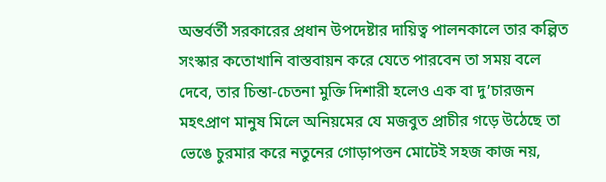অন্তর্বর্তী সরকারের প্রধান উপদেষ্টার দায়িত্ব পালনকালে তার কল্পিত সংস্কার কতোখানি বাস্তবায়ন করে যেতে পারবেন তা সময় বলে দেবে, তার চিন্তা-চেতনা মুক্তি দিশারী হলেও এক বা দু’চারজন মহৎপ্রাণ মানুষ মিলে অনিয়মের যে মজবুত প্রাচীর গড়ে উঠেছে তা ভেঙে চুরমার করে নতুনের গোড়াপত্তন মোটেই সহজ কাজ নয়,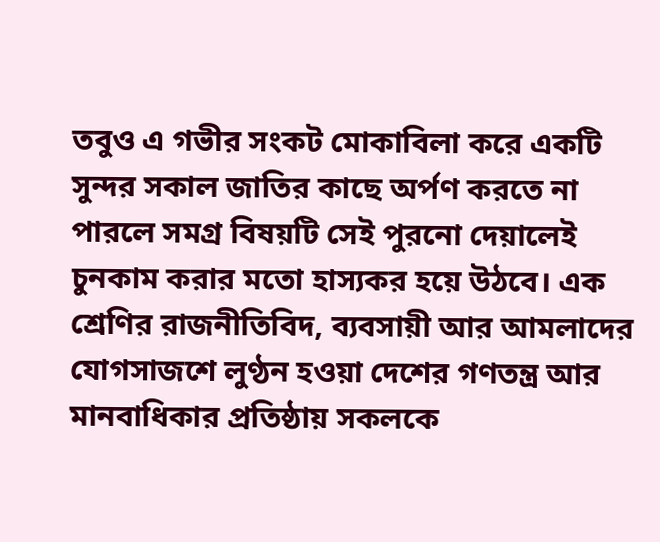তবুও এ গভীর সংকট মোকাবিলা করে একটি সুন্দর সকাল জাতির কাছে অর্পণ করতে না পারলে সমগ্র বিষয়টি সেই পুরনো দেয়ালেই চুনকাম করার মতো হাস্যকর হয়ে উঠবে। এক শ্রেণির রাজনীতিবিদ, ব্যবসায়ী আর আমলাদের যোগসাজশে লুণ্ঠন হওয়া দেশের গণতন্ত্র আর মানবাধিকার প্রতিষ্ঠায় সকলকে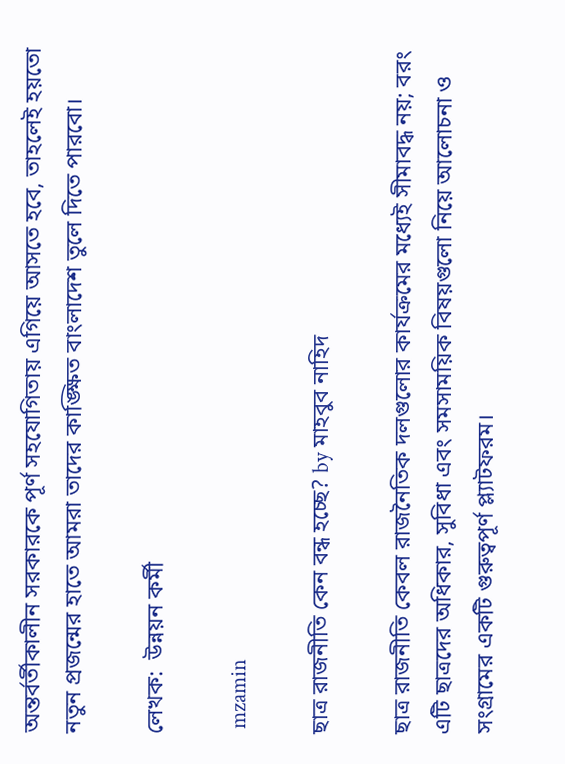অন্তর্বর্তীকালীন সরকারকে পূর্ণ সহযোগিতায় এগিয়ে আসতে হবে, তাহলেই হয়তো নতুন প্রজন্মের হাতে আমরা তাদের কাঙ্ক্ষিত বাংলাদেশ তুলে দিতে পারবো।

লেখক:  উন্নয়ন কর্মী

 mzamin

ছাত্র রাজনীতি কেন বন্ধ হচ্ছে? by মাহবুব নাহিদ

ছাত্র রাজনীতি কেবল রাজনৈতিক দলগুলোর কার্যক্রমের মধ্যেই সীমাবদ্ধ নয়; বরং এটি ছাত্রদের অধিকার, সুবিধা এবং সমসাময়িক বিষয়গুলো নিয়ে আলোচনা ও সংগ্রামের একটি গুরুত্বপূর্ণ প্ল্যাটফরম।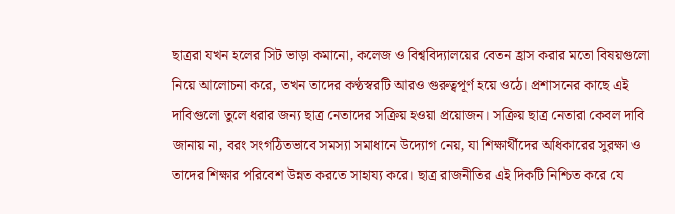ছাত্ররা যখন হলের সিট ভাড়া কমানো, কলেজ ও বিশ্ববিদ্যালয়ের বেতন হ্রাস করার মতো বিষয়গুলো নিয়ে আলোচনা করে, তখন তাদের কণ্ঠস্বরটি আরও গুরুত্বপূর্ণ হয়ে ওঠে। প্রশাসনের কাছে এই দাবিগুলো তুলে ধরার জন্য ছাত্র নেতাদের সক্রিয় হওয়া প্রয়োজন। সক্রিয় ছাত্র নেতারা কেবল দাবি জানায় না, বরং সংগঠিতভাবে সমস্যা সমাধানে উদ্যোগ নেয়, যা শিক্ষার্থীদের অধিকারের সুরক্ষা ও তাদের শিক্ষার পরিবেশ উন্নত করতে সাহায্য করে। ছাত্র রাজনীতির এই দিকটি নিশ্চিত করে যে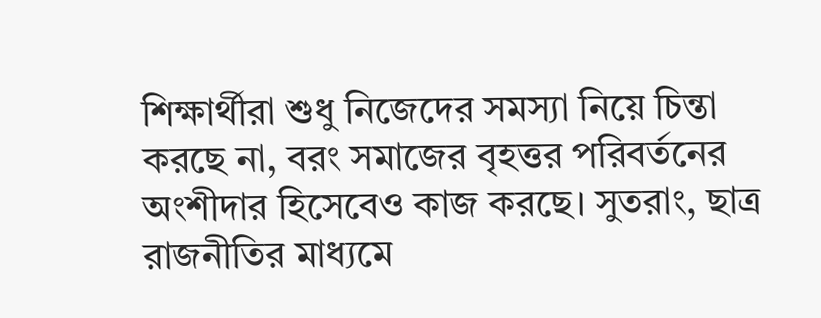শিক্ষার্থীরা শুধু নিজেদের সমস্যা নিয়ে চিন্তা করছে না, বরং সমাজের বৃহত্তর পরিবর্তনের অংশীদার হিসেবেও কাজ করছে। সুতরাং, ছাত্র রাজনীতির মাধ্যমে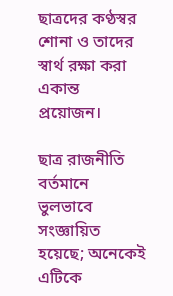ছাত্রদের কণ্ঠস্বর শোনা ও তাদের স্বার্থ রক্ষা করা একান্ত প্রয়োজন।

ছাত্র রাজনীতি বর্তমানে ভুলভাবে সংজ্ঞায়িত হয়েছে; অনেকেই এটিকে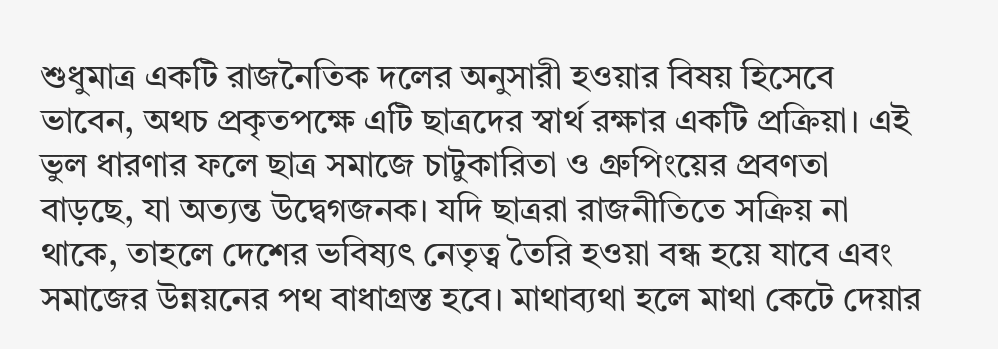শুধুমাত্র একটি রাজনৈতিক দলের অনুসারী হওয়ার বিষয় হিসেবে ভাবেন, অথচ প্রকৃতপক্ষে এটি ছাত্রদের স্বার্থ রক্ষার একটি প্রক্রিয়া। এই ভুল ধারণার ফলে ছাত্র সমাজে চাটুকারিতা ও গ্রুপিংয়ের প্রবণতা বাড়ছে, যা অত্যন্ত উদ্বেগজনক। যদি ছাত্ররা রাজনীতিতে সক্রিয় না থাকে, তাহলে দেশের ভবিষ্যৎ নেতৃত্ব তৈরি হওয়া বন্ধ হয়ে যাবে এবং সমাজের উন্নয়নের পথ বাধাগ্রস্ত হবে। মাথাব্যথা হলে মাথা কেটে দেয়ার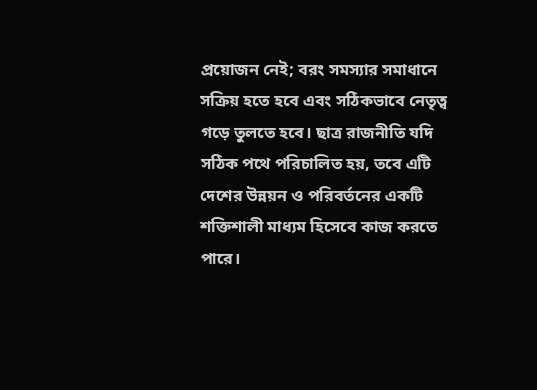প্রয়োজন নেই; বরং সমস্যার সমাধানে সক্রিয় হতে হবে এবং সঠিকভাবে নেতৃত্ব গড়ে তুলতে হবে। ছাত্র রাজনীতি যদি সঠিক পথে পরিচালিত হয়, তবে এটি দেশের উন্নয়ন ও পরিবর্তনের একটি শক্তিশালী মাধ্যম হিসেবে কাজ করতে পারে।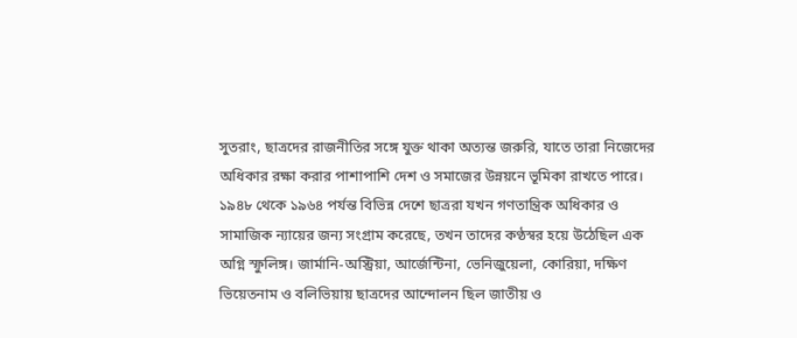সুতরাং, ছাত্রদের রাজনীতির সঙ্গে যুক্ত থাকা অত্যন্ত জরুরি, যাতে তারা নিজেদের অধিকার রক্ষা করার পাশাপাশি দেশ ও সমাজের উন্নয়নে ভূমিকা রাখতে পারে।
১৯৪৮ থেকে ১৯৬৪ পর্যন্ত বিভিন্ন দেশে ছাত্ররা যখন গণতান্ত্রিক অধিকার ও সামাজিক ন্যায়ের জন্য সংগ্রাম করেছে, তখন তাদের কণ্ঠস্বর হয়ে উঠেছিল এক অগ্নি স্ফুলিঙ্গ। জার্মানি-অস্ট্রিয়া, আর্জেন্টিনা, ভেনিজুয়েলা, কোরিয়া, দক্ষিণ ভিয়েতনাম ও বলিভিয়ায় ছাত্রদের আন্দোলন ছিল জাতীয় ও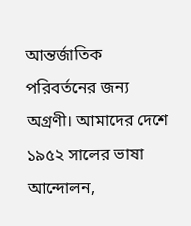আন্তর্জাতিক পরিবর্তনের জন্য অগ্রণী। আমাদের দেশে ১৯৫২ সালের ভাষা আন্দোলন,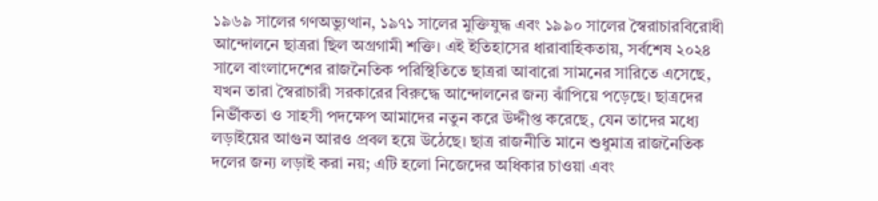১৯৬৯ সালের গণঅভ্যুত্থান, ১৯৭১ সালের মুক্তিযুদ্ধ এবং ১৯৯০ সালের স্বৈরাচারবিরোধী আন্দোলনে ছাত্ররা ছিল অগ্রগামী শক্তি। এই ইতিহাসের ধারাবাহিকতায়, সর্বশেষ ২০২৪ সালে বাংলাদেশের রাজনৈতিক পরিস্থিতিতে ছাত্ররা আবারো সামনের সারিতে এসেছে, যখন তারা স্বৈরাচারী সরকারের বিরুদ্ধে আন্দোলনের জন্য ঝাঁপিয়ে পড়েছে। ছাত্রদের নির্ভীকতা ও সাহসী পদক্ষেপ আমাদের নতুন করে উদ্দীপ্ত করেছে, যেন তাদের মধ্যে লড়াইয়ের আগুন আরও প্রবল হয়ে উঠেছে। ছাত্র রাজনীতি মানে শুধুমাত্র রাজনৈতিক দলের জন্য লড়াই করা নয়; এটি হলো নিজেদের অধিকার চাওয়া এবং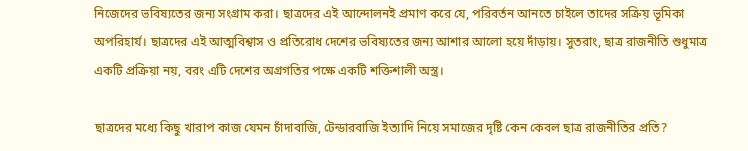নিজেদের ভবিষ্যতের জন্য সংগ্রাম করা। ছাত্রদের এই আন্দোলনই প্রমাণ করে যে, পরিবর্তন আনতে চাইলে তাদের সক্রিয় ভূমিকা অপরিহার্য। ছাত্রদের এই আত্মবিশ্বাস ও প্রতিরোধ দেশের ভবিষ্যতের জন্য আশার আলো হয়ে দাঁড়ায়। সুতরাং, ছাত্র রাজনীতি শুধুমাত্র একটি প্রক্রিয়া নয়, বরং এটি দেশের অগ্রগতির পক্ষে একটি শক্তিশালী অস্ত্র।

ছাত্রদের মধ্যে কিছু খারাপ কাজ যেমন চাঁদাবাজি, টেন্ডারবাজি ইত্যাদি নিয়ে সমাজের দৃষ্টি কেন কেবল ছাত্র রাজনীতির প্রতি?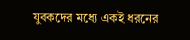যুবকদের মধ্যে একই ধরনের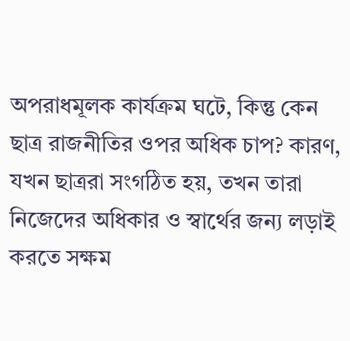অপরাধমূলক কার্যক্রম ঘটে, কিন্তু কেন ছাত্র রাজনীতির ওপর অধিক চাপ? কারণ, যখন ছাত্ররা সংগঠিত হয়, তখন তারা নিজেদের অধিকার ও স্বার্থের জন্য লড়াই করতে সক্ষম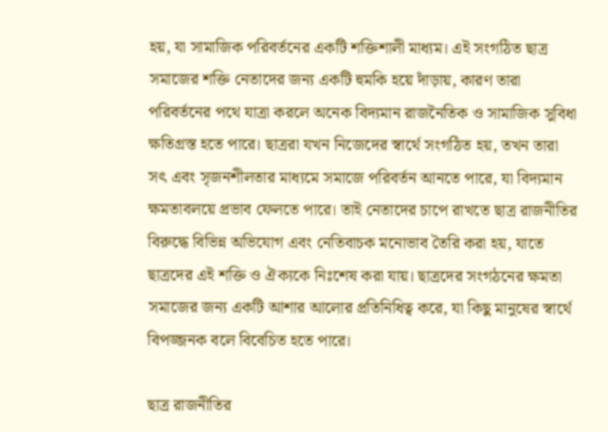হয়, যা সামাজিক পরিবর্তনের একটি শক্তিশালী মাধ্যম। এই সংগঠিত ছাত্র সমাজের শক্তি নেতাদের জন্য একটি হুমকি হয়ে দাঁড়ায়, কারণ তারা পরিবর্তনের পথে যাত্রা করলে অনেক বিদ্যমান রাজনৈতিক ও সামাজিক সুবিধা ক্ষতিগ্রস্ত হতে পারে। ছাত্ররা যখন নিজেদের স্বার্থে সংগঠিত হয়, তখন তারা সৎ এবং সৃজনশীলতার মাধ্যমে সমাজে পরিবর্তন আনতে পারে, যা বিদ্যমান ক্ষমতাবলয়ে প্রভাব ফেলতে পারে। তাই নেতাদের চাপে রাখতে ছাত্র রাজনীতির বিরুদ্ধে বিভিন্ন অভিযোগ এবং নেতিবাচক মনোভাব তৈরি করা হয়, যাতে ছাত্রদের এই শক্তি ও ঐক্যকে নিঃশেষ করা যায়। ছাত্রদের সংগঠনের ক্ষমতা সমাজের জন্য একটি আশার আলোর প্রতিনিধিত্ব করে, যা কিছু মানুষের স্বার্থে বিপজ্জনক বলে বিবেচিত হতে পারে।

ছাত্র রাজনীতির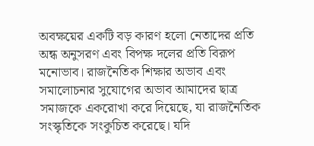অবক্ষয়ের একটি বড় কারণ হলো নেতাদের প্রতি অন্ধ অনুসরণ এবং বিপক্ষ দলের প্রতি বিরূপ মনোভাব। রাজনৈতিক শিক্ষার অভাব এবং সমালোচনার সুযোগের অভাব আমাদের ছাত্র সমাজকে একরোখা করে দিয়েছে, যা রাজনৈতিক সংস্কৃতিকে সংকুচিত করেছে। যদি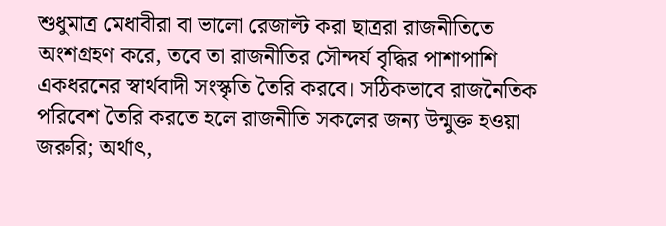শুধুমাত্র মেধাবীরা বা ভালো রেজাল্ট করা ছাত্ররা রাজনীতিতে অংশগ্রহণ করে, তবে তা রাজনীতির সৌন্দর্য বৃদ্ধির পাশাপাশি একধরনের স্বার্থবাদী সংস্কৃতি তৈরি করবে। সঠিকভাবে রাজনৈতিক পরিবেশ তৈরি করতে হলে রাজনীতি সকলের জন্য উন্মুক্ত হওয়া জরুরি; অর্থাৎ,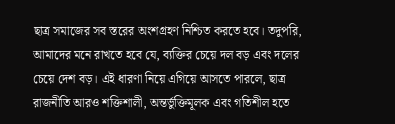ছাত্র সমাজের সব স্তরের অংশগ্রহণ নিশ্চিত করতে হবে। তদুপরি, আমাদের মনে রাখতে হবে যে, ব্যক্তির চেয়ে দল বড় এবং দলের চেয়ে দেশ বড়। এই ধারণা নিয়ে এগিয়ে আসতে পারলে, ছাত্র রাজনীতি আরও শক্তিশালী, অন্তর্ভুক্তিমূলক এবং গতিশীল হতে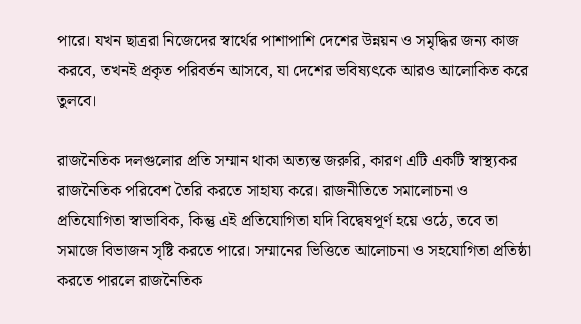পারে। যখন ছাত্ররা নিজেদের স্বার্থের পাশাপাশি দেশের উন্নয়ন ও সমৃদ্ধির জন্য কাজ করবে, তখনই প্রকৃত পরিবর্তন আসবে, যা দেশের ভবিষ্যৎকে আরও আলোকিত করে তুলবে।

রাজনৈতিক দলগুলোর প্রতি সম্মান থাকা অত্যন্ত জরুরি, কারণ এটি একটি স্বাস্থ্যকর রাজনৈতিক পরিবেশ তৈরি করতে সাহায্য করে। রাজনীতিতে সমালোচনা ও প্রতিযোগিতা স্বাভাবিক, কিন্তু এই প্রতিযোগিতা যদি বিদ্বেষপূর্ণ হয়ে ওঠে, তবে তা সমাজে বিভাজন সৃষ্টি করতে পারে। সম্মানের ভিত্তিতে আলোচনা ও সহযোগিতা প্রতিষ্ঠা করতে পারলে রাজনৈতিক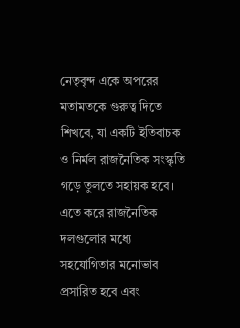নেতৃবৃন্দ একে অপরের মতামতকে গুরুত্ব দিতে শিখবে, যা একটি ইতিবাচক ও নির্মল রাজনৈতিক সংস্কৃতি গড়ে তুলতে সহায়ক হবে। এতে করে রাজনৈতিক দলগুলোর মধ্যে সহযোগিতার মনোভাব প্রসারিত হবে এবং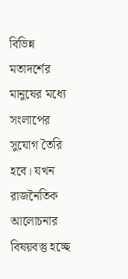বিভিন্ন মতাদর্শের মানুষের মধ্যে সংলাপের সুযোগ তৈরি হবে। যখন রাজনৈতিক আলোচনার বিষয়বস্তু হচ্ছে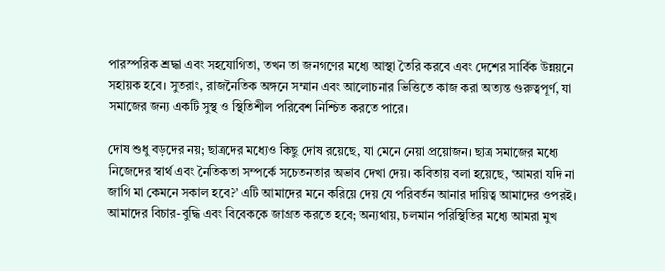পারস্পরিক শ্রদ্ধা এবং সহযোগিতা, তখন তা জনগণের মধ্যে আস্থা তৈরি করবে এবং দেশের সার্বিক উন্নয়নে সহায়ক হবে। সুতরাং, রাজনৈতিক অঙ্গনে সম্মান এবং আলোচনার ভিত্তিতে কাজ করা অত্যন্ত গুরুত্বপূর্ণ, যা সমাজের জন্য একটি সুস্থ ও স্থিতিশীল পরিবেশ নিশ্চিত করতে পারে।

দোষ শুধু বড়দের নয়; ছাত্রদের মধ্যেও কিছু দোষ রয়েছে, যা মেনে নেয়া প্রয়োজন। ছাত্র সমাজের মধ্যে নিজেদের স্বার্থ এবং নৈতিকতা সম্পর্কে সচেতনতার অভাব দেখা দেয়। কবিতায় বলা হয়েছে, ‘আমরা যদি না জাগি মা কেমনে সকাল হবে?’ এটি আমাদের মনে করিয়ে দেয় যে পরিবর্তন আনার দায়িত্ব আমাদের ওপরই। আমাদের বিচার-বুদ্ধি এবং বিবেককে জাগ্রত করতে হবে; অন্যথায়, চলমান পরিস্থিতির মধ্যে আমরা মুখ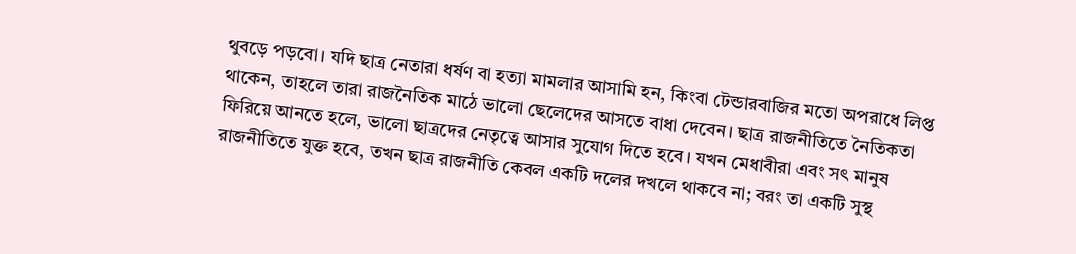থুবড়ে পড়বো। যদি ছাত্র নেতারা ধর্ষণ বা হত্যা মামলার আসামি হন, কিংবা টেন্ডারবাজির মতো অপরাধে লিপ্ত থাকেন, তাহলে তারা রাজনৈতিক মাঠে ভালো ছেলেদের আসতে বাধা দেবেন। ছাত্র রাজনীতিতে নৈতিকতা ফিরিয়ে আনতে হলে, ভালো ছাত্রদের নেতৃত্বে আসার সুযোগ দিতে হবে। যখন মেধাবীরা এবং সৎ মানুষ রাজনীতিতে যুক্ত হবে, তখন ছাত্র রাজনীতি কেবল একটি দলের দখলে থাকবে না; বরং তা একটি সুস্থ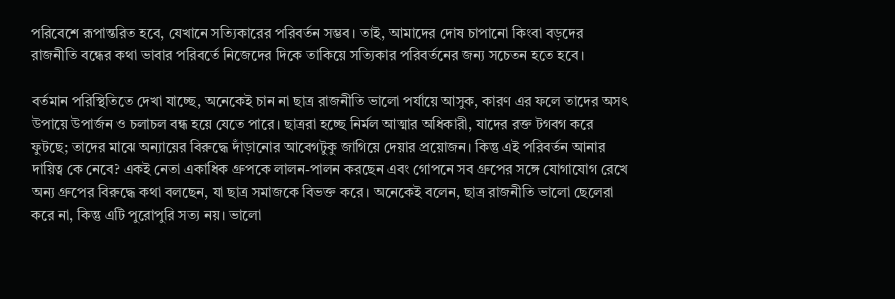পরিবেশে রূপান্তরিত হবে, যেখানে সত্যিকারের পরিবর্তন সম্ভব। তাই, আমাদের দোষ চাপানো কিংবা বড়দের রাজনীতি বন্ধের কথা ভাবার পরিবর্তে নিজেদের দিকে তাকিয়ে সত্যিকার পরিবর্তনের জন্য সচেতন হতে হবে।

বর্তমান পরিস্থিতিতে দেখা যাচ্ছে, অনেকেই চান না ছাত্র রাজনীতি ভালো পর্যায়ে আসুক, কারণ এর ফলে তাদের অসৎ উপায়ে উপার্জন ও চলাচল বন্ধ হয়ে যেতে পারে। ছাত্ররা হচ্ছে নির্মল আত্মার অধিকারী, যাদের রক্ত টগবগ করে ফুটছে; তাদের মাঝে অন্যায়ের বিরুদ্ধে দাঁড়ানোর আবেগটুকু জাগিয়ে দেয়ার প্রয়োজন। কিন্তু এই পরিবর্তন আনার দায়িত্ব কে নেবে? একই নেতা একাধিক গ্রুপকে লালন-পালন করছেন এবং গোপনে সব গ্রুপের সঙ্গে যোগাযোগ রেখে অন্য গ্রুপের বিরুদ্ধে কথা বলছেন, যা ছাত্র সমাজকে বিভক্ত করে। অনেকেই বলেন, ছাত্র রাজনীতি ভালো ছেলেরা করে না, কিন্তু এটি পুরোপুরি সত্য নয়। ভালো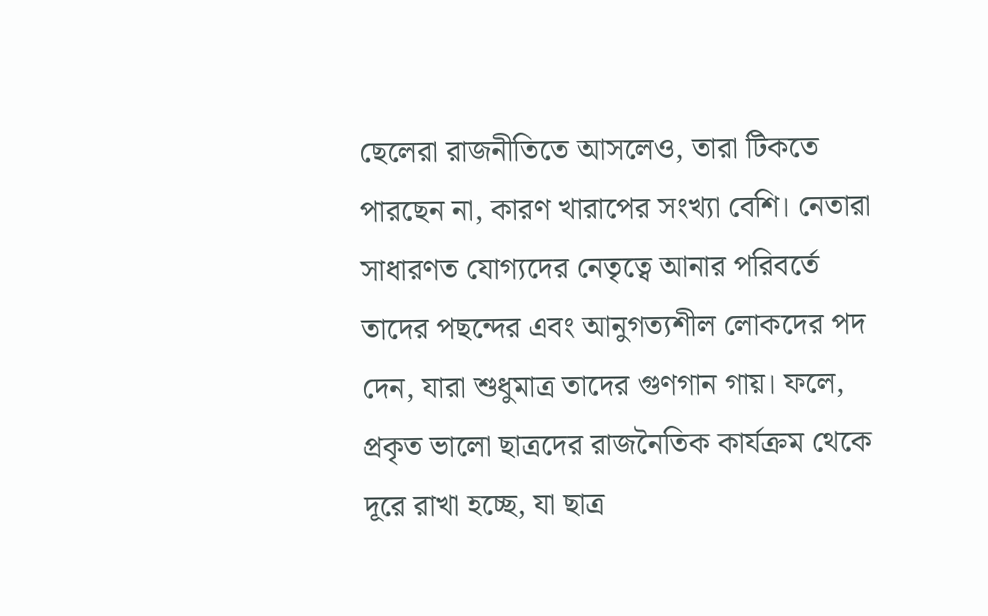ছেলেরা রাজনীতিতে আসলেও, তারা টিকতে পারছেন না, কারণ খারাপের সংখ্যা বেশি। নেতারা সাধারণত যোগ্যদের নেতৃত্বে আনার পরিবর্তে তাদের পছন্দের এবং আনুগত্যশীল লোকদের পদ দেন, যারা শুধুমাত্র তাদের গুণগান গায়। ফলে, প্রকৃত ভালো ছাত্রদের রাজনৈতিক কার্যক্রম থেকে দূরে রাখা হচ্ছে, যা ছাত্র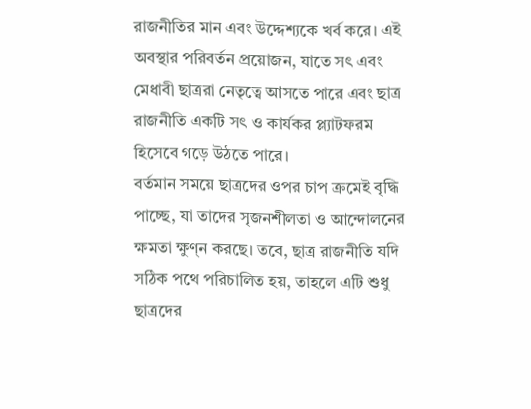রাজনীতির মান এবং উদ্দেশ্যকে খর্ব করে। এই অবস্থার পরিবর্তন প্রয়োজন, যাতে সৎ এবং মেধাবী ছাত্ররা নেতৃত্বে আসতে পারে এবং ছাত্র রাজনীতি একটি সৎ ও কার্যকর প্ল্যাটফরম হিসেবে গড়ে উঠতে পারে।
বর্তমান সময়ে ছাত্রদের ওপর চাপ ক্রমেই বৃদ্ধি পাচ্ছে, যা তাদের সৃজনশীলতা ও আন্দোলনের ক্ষমতা ক্ষুণ্ন করছে। তবে, ছাত্র রাজনীতি যদি সঠিক পথে পরিচালিত হয়, তাহলে এটি শুধু ছাত্রদের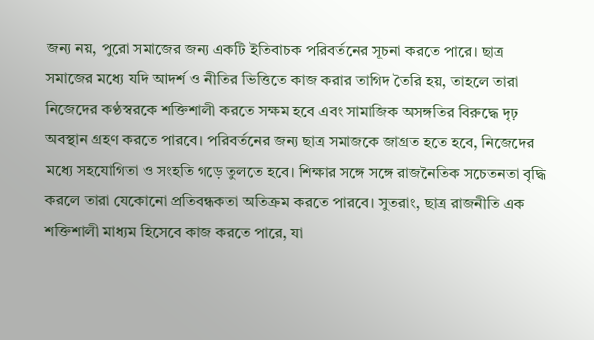জন্য নয়, পুরো সমাজের জন্য একটি ইতিবাচক পরিবর্তনের সূচনা করতে পারে। ছাত্র সমাজের মধ্যে যদি আদর্শ ও নীতির ভিত্তিতে কাজ করার তাগিদ তৈরি হয়, তাহলে তারা নিজেদের কণ্ঠস্বরকে শক্তিশালী করতে সক্ষম হবে এবং সামাজিক অসঙ্গতির বিরুদ্ধে দৃঢ় অবস্থান গ্রহণ করতে পারবে। পরিবর্তনের জন্য ছাত্র সমাজকে জাগ্রত হতে হবে, নিজেদের মধ্যে সহযোগিতা ও সংহতি গড়ে তুলতে হবে। শিক্ষার সঙ্গে সঙ্গে রাজনৈতিক সচেতনতা বৃদ্ধি করলে তারা যেকোনো প্রতিবন্ধকতা অতিক্রম করতে পারবে। সুতরাং, ছাত্র রাজনীতি এক শক্তিশালী মাধ্যম হিসেবে কাজ করতে পারে, যা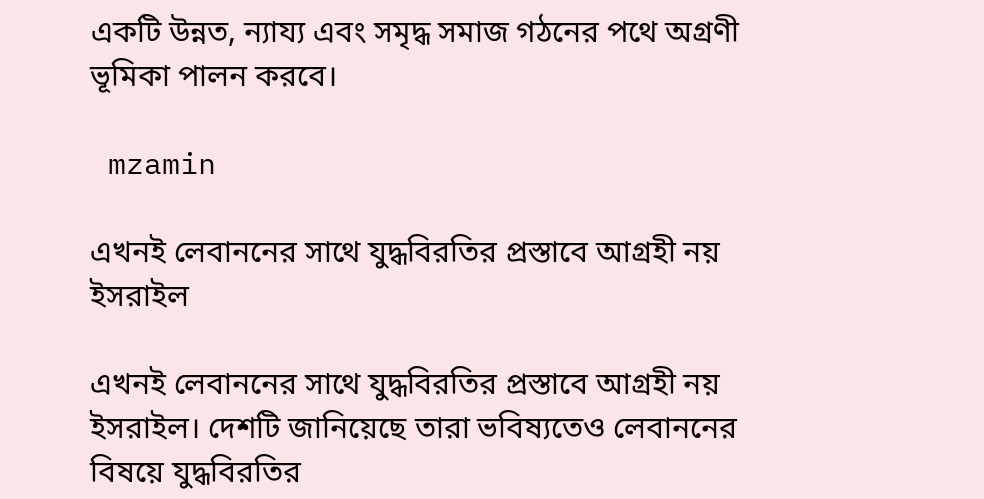একটি উন্নত, ন্যায্য এবং সমৃদ্ধ সমাজ গঠনের পথে অগ্রণী ভূমিকা পালন করবে।

 mzamin

এখনই লেবাননের সাথে যুদ্ধবিরতির প্রস্তাবে আগ্রহী নয় ইসরাইল

এখনই লেবাননের সাথে যুদ্ধবিরতির প্রস্তাবে আগ্রহী নয় ইসরাইল। দেশটি জানিয়েছে তারা ভবিষ্যতেও লেবাননের বিষয়ে যুদ্ধবিরতির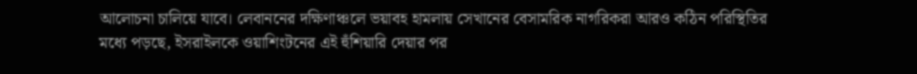আলোচনা চালিয়ে যাবে। লেবাননের দক্ষিণাঞ্চলে ভয়াবহ হামলায় সেখানের বেসামরিক নাগরিকরা আরও কঠিন পরিস্থিতির মধ্যে পড়ছে, ইসরাইলকে ওয়াশিংটনের এই হুঁশিয়ারি দেয়ার পর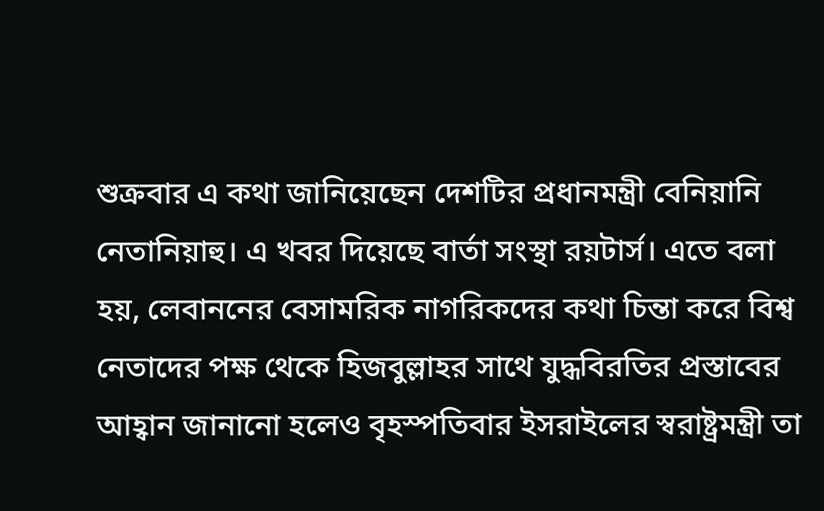শুক্রবার এ কথা জানিয়েছেন দেশটির প্রধানমন্ত্রী বেনিয়ানি নেতানিয়াহু। এ খবর দিয়েছে বার্তা সংস্থা রয়টার্স। এতে বলা হয়, লেবাননের বেসামরিক নাগরিকদের কথা চিন্তা করে বিশ্ব নেতাদের পক্ষ থেকে হিজবুল্লাহর সাথে যুদ্ধবিরতির প্রস্তাবের আহ্বান জানানো হলেও বৃহস্পতিবার ইসরাইলের স্বরাষ্ট্রমন্ত্রী তা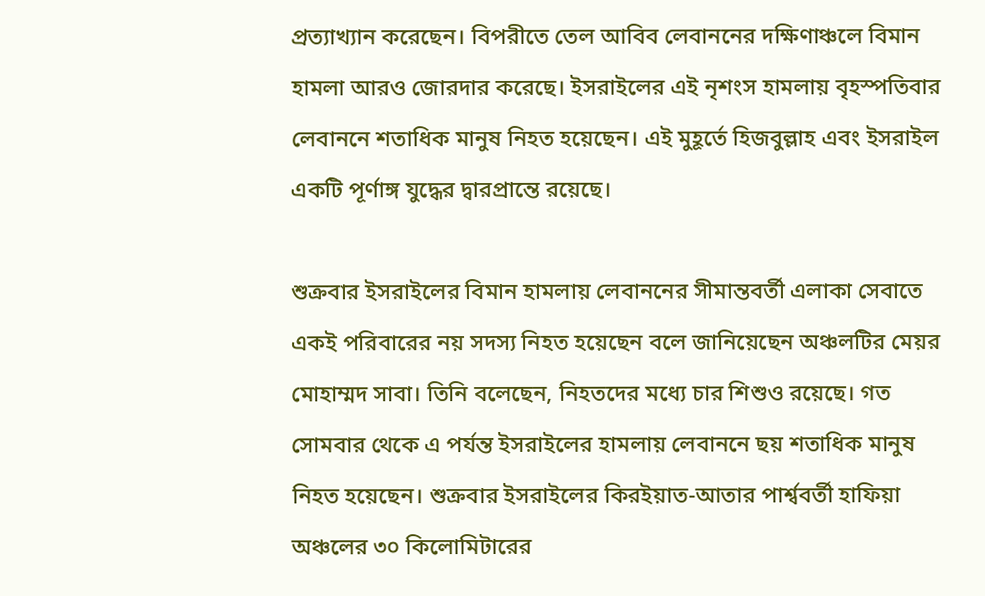প্রত্যাখ্যান করেছেন। বিপরীতে তেল আবিব লেবাননের দক্ষিণাঞ্চলে বিমান হামলা আরও জোরদার করেছে। ইসরাইলের এই নৃশংস হামলায় বৃহস্পতিবার লেবাননে শতাধিক মানুষ নিহত হয়েছেন। এই মুহূর্তে হিজবুল্লাহ এবং ইসরাইল একটি পূর্ণাঙ্গ যুদ্ধের দ্বারপ্রান্তে রয়েছে।

শুক্রবার ইসরাইলের বিমান হামলায় লেবাননের সীমান্তবর্তী এলাকা সেবাতে একই পরিবারের নয় সদস্য নিহত হয়েছেন বলে জানিয়েছেন অঞ্চলটির মেয়র মোহাম্মদ সাবা। তিনি বলেছেন, নিহতদের মধ্যে চার শিশুও রয়েছে। গত সোমবার থেকে এ পর্যন্ত ইসরাইলের হামলায় লেবাননে ছয় শতাধিক মানুষ নিহত হয়েছেন। শুক্রবার ইসরাইলের কিরইয়াত-আতার পার্শ্ববর্তী হাফিয়া অঞ্চলের ৩০ কিলোমিটারের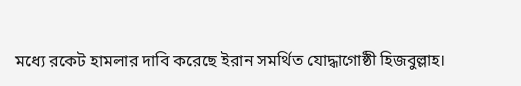মধ্যে রকেট হামলার দাবি করেছে ইরান সমর্থিত যোদ্ধাগোষ্ঠী হিজবুল্লাহ।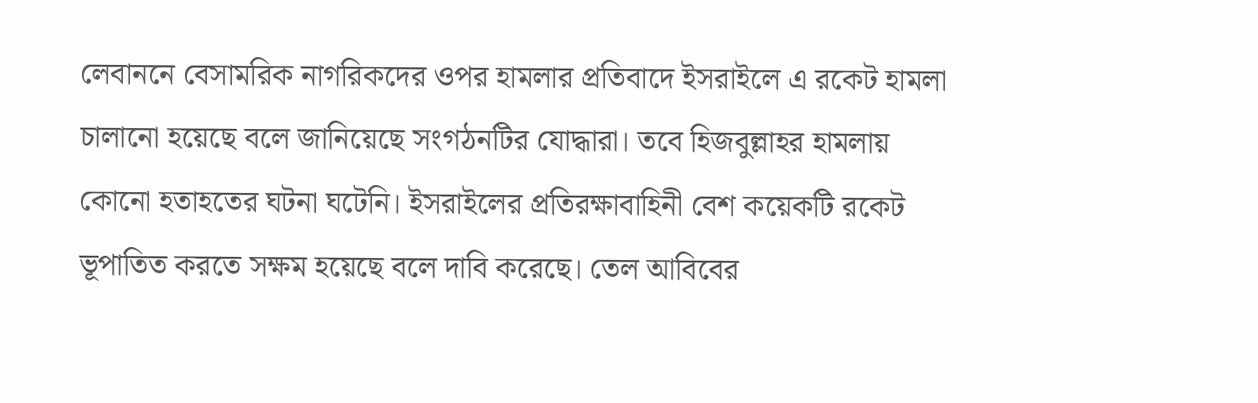লেবাননে বেসামরিক নাগরিকদের ওপর হামলার প্রতিবাদে ইসরাইলে এ রকেট হামলা চালানো হয়েছে বলে জানিয়েছে সংগঠনটির যোদ্ধারা। তবে হিজবুল্লাহর হামলায় কোনো হতাহতের ঘটনা ঘটেনি। ইসরাইলের প্রতিরক্ষাবাহিনী বেশ কয়েকটি রকেট ভূপাতিত করতে সক্ষম হয়েছে বলে দাবি করেছে। তেল আবিবের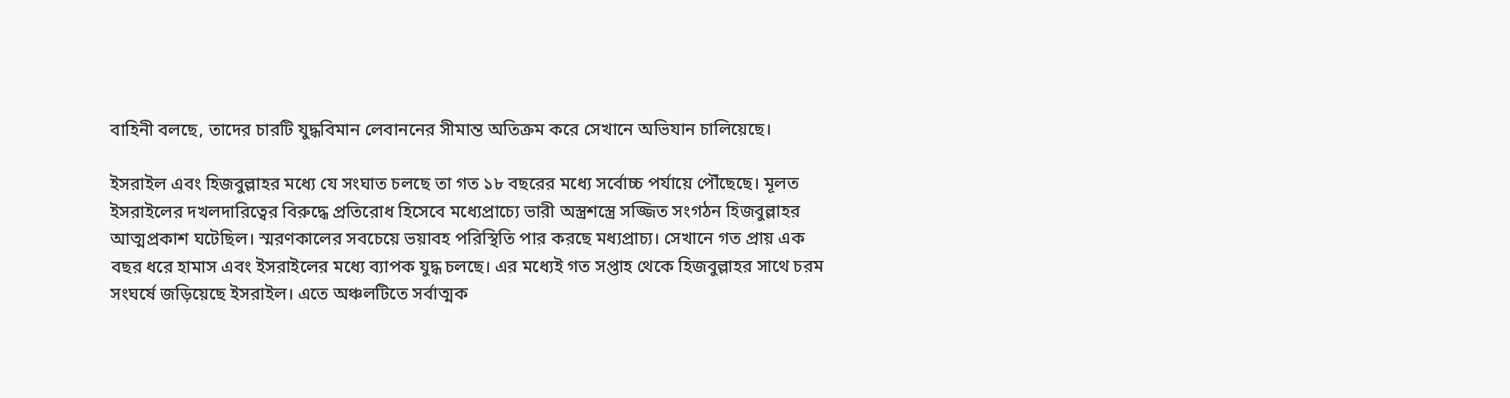বাহিনী বলছে, তাদের চারটি যুদ্ধবিমান লেবাননের সীমান্ত অতিক্রম করে সেখানে অভিযান চালিয়েছে।

ইসরাইল এবং হিজবুল্লাহর মধ্যে যে সংঘাত চলছে তা গত ১৮ বছরের মধ্যে সর্বোচ্চ পর্যায়ে পৌঁছেছে। মূলত ইসরাইলের দখলদারিত্বের বিরুদ্ধে প্রতিরোধ হিসেবে মধ্যেপ্রাচ্যে ভারী অস্ত্রশস্ত্রে সজ্জিত সংগঠন হিজবুল্লাহর আত্মপ্রকাশ ঘটেছিল। স্মরণকালের সবচেয়ে ভয়াবহ পরিস্থিতি পার করছে মধ্যপ্রাচ্য। সেখানে গত প্রায় এক বছর ধরে হামাস এবং ইসরাইলের মধ্যে ব্যাপক যুদ্ধ চলছে। এর মধ্যেই গত সপ্তাহ থেকে হিজবুল্লাহর সাথে চরম সংঘর্ষে জড়িয়েছে ইসরাইল। এতে অঞ্চলটিতে সর্বাত্মক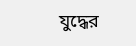যুদ্ধের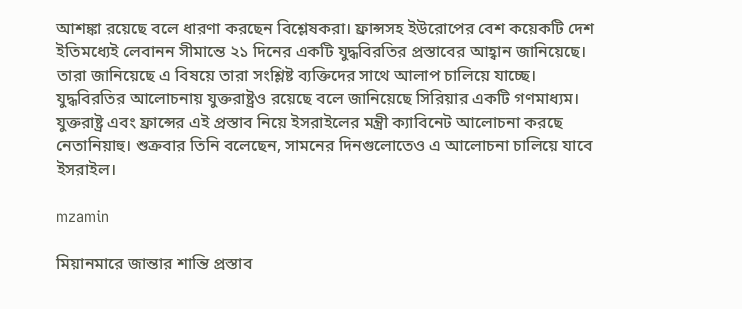আশঙ্কা রয়েছে বলে ধারণা করছেন বিশ্লেষকরা। ফ্রান্সসহ ইউরোপের বেশ কয়েকটি দেশ ইতিমধ্যেই লেবানন সীমান্তে ২১ দিনের একটি যুদ্ধবিরতির প্রস্তাবের আহ্বান জানিয়েছে। তারা জানিয়েছে এ বিষয়ে তারা সংশ্লিষ্ট ব্যক্তিদের সাথে আলাপ চালিয়ে যাচ্ছে। যুদ্ধবিরতির আলোচনায় যুক্তরাষ্ট্রও রয়েছে বলে জানিয়েছে সিরিয়ার একটি গণমাধ্যম। যুক্তরাষ্ট্র এবং ফ্রান্সের এই প্রস্তাব নিয়ে ইসরাইলের মন্ত্রী ক্যাবিনেট আলোচনা করছে নেতানিয়াহু। শুক্রবার তিনি বলেছেন, সামনের দিনগুলোতেও এ আলোচনা চালিয়ে যাবে ইসরাইল।

mzamin

মিয়ানমারে জান্তার শান্তি প্রস্তাব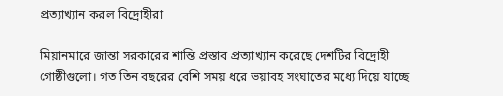প্রত্যাখ্যান করল বিদ্রোহীরা

মিয়ানমারে জান্তা সরকারের শান্তি প্রস্তাব প্রত্যাখ্যান করেছে দেশটির বিদ্রোহী গোষ্ঠীগুলো। গত তিন বছরের বেশি সময় ধরে ভয়াবহ সংঘাতের মধ্যে দিয়ে যাচ্ছে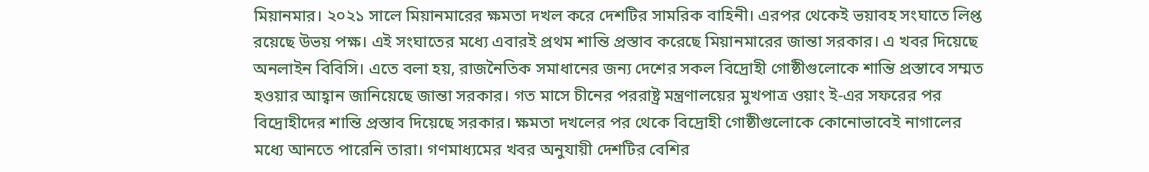মিয়ানমার। ২০২১ সালে মিয়ানমারের ক্ষমতা দখল করে দেশটির সামরিক বাহিনী। এরপর থেকেই ভয়াবহ সংঘাতে লিপ্ত রয়েছে উভয় পক্ষ। এই সংঘাতের মধ্যে এবারই প্রথম শান্তি প্রস্তাব করেছে মিয়ানমারের জান্তা সরকার। এ খবর দিয়েছে অনলাইন বিবিসি। এতে বলা হয়, রাজনৈতিক সমাধানের জন্য দেশের সকল বিদ্রোহী গোষ্ঠীগুলোকে শান্তি প্রস্তাবে সম্মত হওয়ার আহ্বান জানিয়েছে জান্তা সরকার। গত মাসে চীনের পররাষ্ট্র মন্ত্রণালয়ের মুখপাত্র ওয়াং ই-এর সফরের পর বিদ্রোহীদের শান্তি প্রস্তাব দিয়েছে সরকার। ক্ষমতা দখলের পর থেকে বিদ্রোহী গোষ্ঠীগুলোকে কোনোভাবেই নাগালের মধ্যে আনতে পারেনি তারা। গণমাধ্যমের খবর অনুযায়ী দেশটির বেশির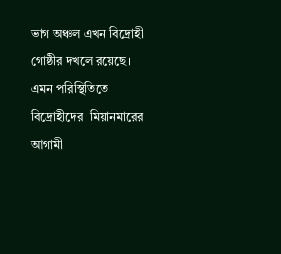ভাগ অঞ্চল এখন বিদ্রোহী গোষ্ঠীর দখলে রয়েছে। এমন পরিস্থিতিতে বিদ্রোহীদের  মিয়ানমারের আগামী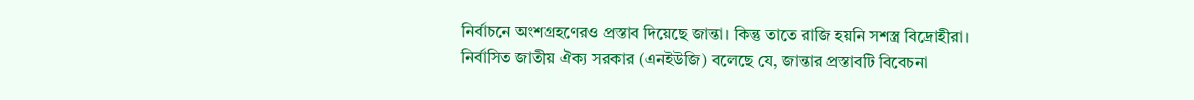নির্বাচনে অংশগ্রহণেরও প্রস্তাব দিয়েছে জান্তা। কিন্তু তাতে রাজি হয়নি সশস্ত্র বিদ্রোহীরা। নির্বাসিত জাতীয় ঐক্য সরকার (এনইউজি) বলেছে যে, জান্তার প্রস্তাবটি বিবেচনা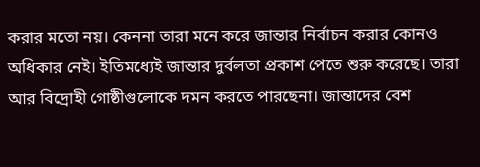করার মতো নয়। কেননা তারা মনে করে জান্তার নির্বাচন করার কোনও অধিকার নেই। ইতিমধ্যেই জান্তার দুর্বলতা প্রকাশ পেতে শুরু করেছে। তারা আর বিদ্রোহী গোষ্ঠীগুলোকে দমন করতে পারছেনা। জান্তাদের বেশ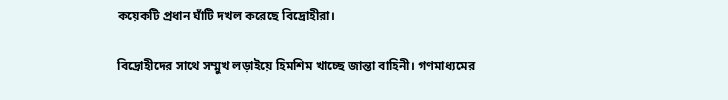কয়েকটি প্রধান ঘাঁটি দখল করেছে বিদ্রোহীরা।

বিদ্রোহীদের সাথে সম্মুখ লড়াইয়ে হিমশিম খাচ্ছে জান্তা বাহিনী। গণমাধ্যমের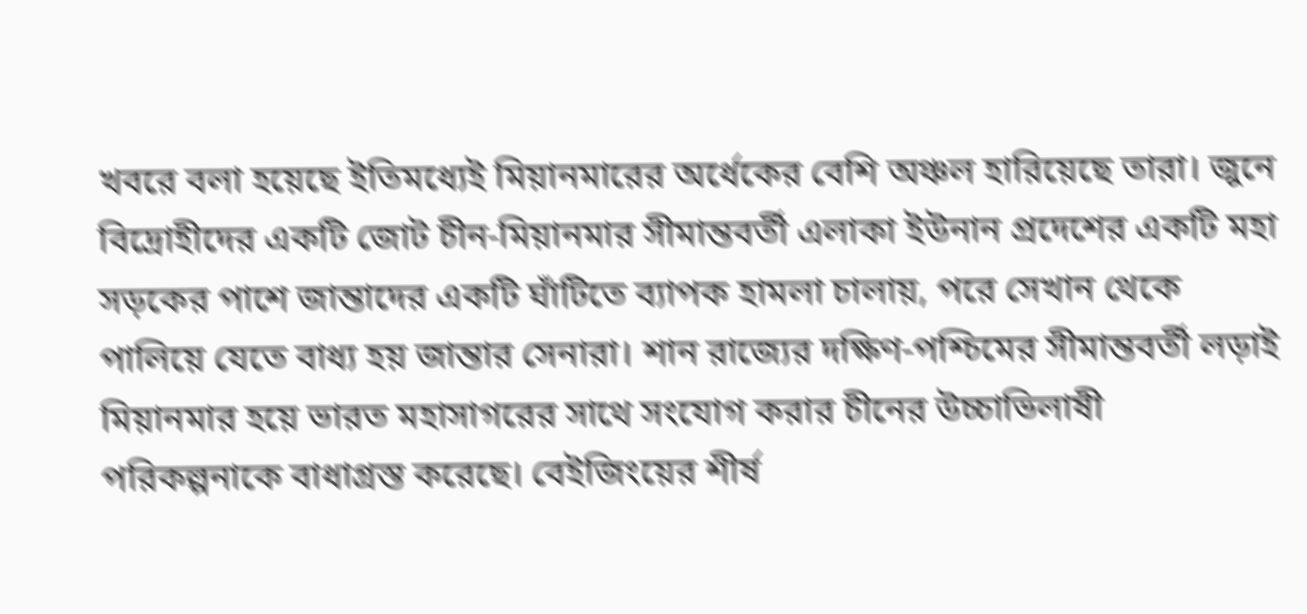খবরে বলা হয়েছে ইতিমধ্যেই মিয়ানমারের অর্ধেকের বেশি অঞ্চল হারিয়েছে তারা। জুনে বিদ্রোহীদের একটি জোট চীন-মিয়ানমার সীমান্তবর্তী এলাকা ইউনান প্রদেশের একটি মহা সড়কের পাশে জান্তাদের একটি ঘাঁটিতে ব্যাপক হামলা চালায়, পরে সেখান থেকে পালিয়ে যেতে বাধ্য হয় জান্তার সেনারা। শান রাজ্যের দক্ষিণ-পশ্চিমের সীমান্তবর্তী লড়াই মিয়ানমার হয়ে ভারত মহাসাগরের সাথে সংযোগ করার চীনের উচ্চাভিলাষী পরিকল্পনাকে বাধাগ্রস্ত করেছে। বেইজিংয়ের শীর্ষ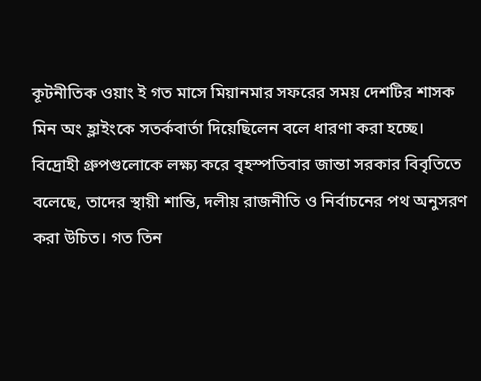কূটনীতিক ওয়াং ই গত মাসে মিয়ানমার সফরের সময় দেশটির শাসক মিন অং হ্লাইংকে সতর্কবার্তা দিয়েছিলেন বলে ধারণা করা হচ্ছে। বিদ্রোহী গ্রুপগুলোকে লক্ষ্য করে বৃহস্পতিবার জান্তা সরকার বিবৃতিতে বলেছে, তাদের স্থায়ী শান্তি, দলীয় রাজনীতি ও নির্বাচনের পথ অনুসরণ করা উচিত। গত তিন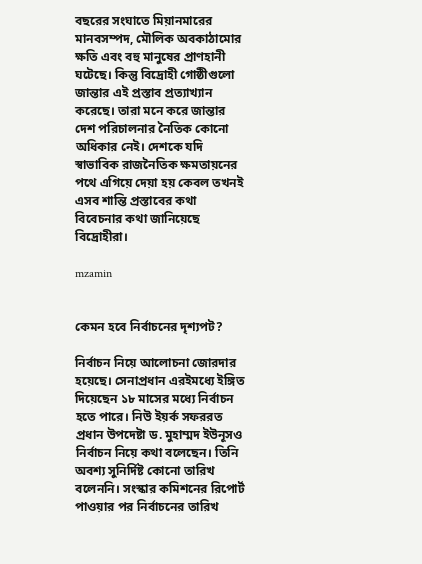বছরের সংঘাতে মিয়ানমারের মানবসম্পদ, মৌলিক অবকাঠামোর ক্ষতি এবং বহু মানুষের প্রাণহানী ঘটেছে। কিন্তু বিদ্রোহী গোষ্ঠীগুলো জান্তার এই প্রস্তাব প্রত্যাখ্যান করেছে। তারা মনে করে জান্তার দেশ পরিচালনার নৈতিক কোনো অধিকার নেই। দেশকে যদি স্বাভাবিক রাজনৈতিক ক্ষমতায়নের পথে এগিয়ে দেয়া হয় কেবল তখনই এসব শান্তি প্রস্তাবের কথা বিবেচনার কথা জানিয়েছে বিদ্রোহীরা।

mzamin


কেমন হবে নির্বাচনের দৃশ্যপট?

নির্বাচন নিয়ে আলোচনা জোরদার হয়েছে। সেনাপ্রধান এরইমধ্যে ইঙ্গিত দিয়েছেন ১৮ মাসের মধ্যে নির্বাচন হতে পারে। নিউ ইয়র্ক সফররত প্রধান উপদেষ্টা ড. মুহাম্মদ ইউনূসও নির্বাচন নিয়ে কথা বলেছেন। তিনি অবশ্য সুনির্দিষ্ট কোনো তারিখ বলেননি। সংস্কার কমিশনের রিপোর্ট পাওয়ার পর নির্বাচনের তারিখ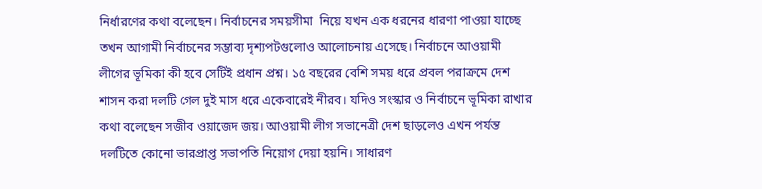নির্ধারণের কথা বলেছেন। নির্বাচনের সময়সীমা  নিয়ে যখন এক ধরনের ধারণা পাওয়া যাচ্ছে তখন আগামী নির্বাচনের সম্ভাব্য দৃশ্যপটগুলোও আলোচনায় এসেছে। নির্বাচনে আওয়ামী লীগের ভূমিকা কী হবে সেটিই প্রধান প্রশ্ন। ১৫ বছরের বেশি সময় ধরে প্রবল পরাক্রমে দেশ শাসন করা দলটি গেল দুই মাস ধরে একেবারেই নীরব। যদিও সংস্কার ও নির্বাচনে ভূমিকা রাখার কথা বলেছেন সজীব ওয়াজেদ জয়। আওয়ামী লীগ সভানেত্রী দেশ ছাড়লেও এখন পর্যন্ত দলটিতে কোনো ভারপ্রাপ্ত সভাপতি নিয়োগ দেয়া হয়নি। সাধারণ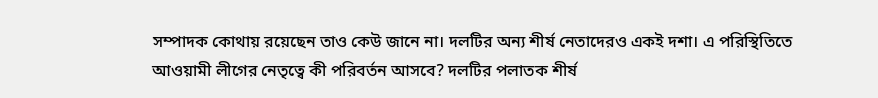সম্পাদক কোথায় রয়েছেন তাও কেউ জানে না। দলটির অন্য শীর্ষ নেতাদেরও একই দশা। এ পরিস্থিতিতে আওয়ামী লীগের নেতৃত্বে কী পরিবর্তন আসবে? দলটির পলাতক শীর্ষ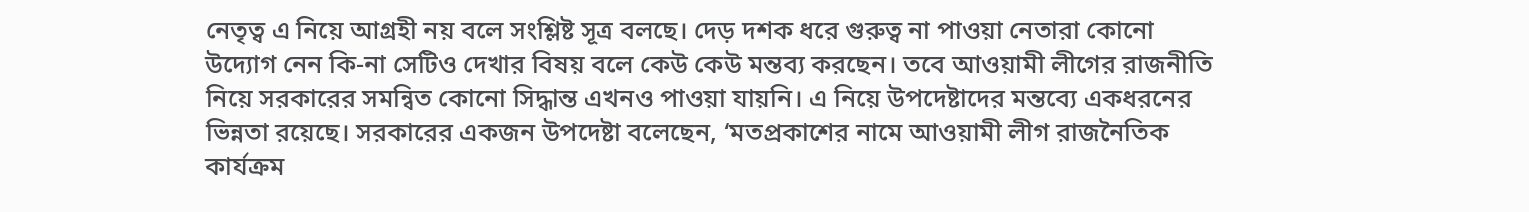নেতৃত্ব এ নিয়ে আগ্রহী নয় বলে সংশ্লিষ্ট সূত্র বলছে। দেড় দশক ধরে গুরুত্ব না পাওয়া নেতারা কোনো উদ্যোগ নেন কি-না সেটিও দেখার বিষয় বলে কেউ কেউ মন্তব্য করছেন। তবে আওয়ামী লীগের রাজনীতি নিয়ে সরকারের সমন্বিত কোনো সিদ্ধান্ত এখনও পাওয়া যায়নি। এ নিয়ে উপদেষ্টাদের মন্তব্যে একধরনের ভিন্নতা রয়েছে। সরকারের একজন উপদেষ্টা বলেছেন, ‘মতপ্রকাশের নামে আওয়ামী লীগ রাজনৈতিক কার্যক্রম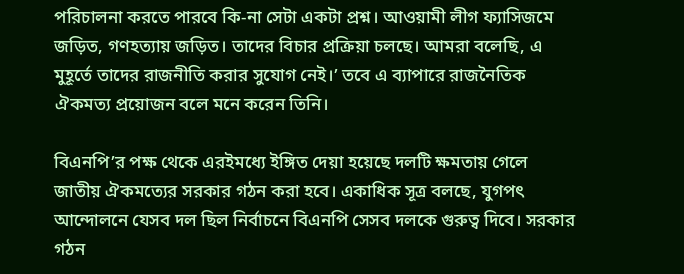পরিচালনা করতে পারবে কি-না সেটা একটা প্রশ্ন। আওয়ামী লীগ ফ্যাসিজমে জড়িত, গণহত্যায় জড়িত। তাদের বিচার প্রক্রিয়া চলছে। আমরা বলেছি, এ মুহূর্তে তাদের রাজনীতি করার সুযোগ নেই।’ তবে এ ব্যাপারে রাজনৈতিক ঐকমত্য প্রয়োজন বলে মনে করেন তিনি।

বিএনপি’র পক্ষ থেকে এরইমধ্যে ইঙ্গিত দেয়া হয়েছে দলটি ক্ষমতায় গেলে জাতীয় ঐকমত্যের সরকার গঠন করা হবে। একাধিক সূত্র বলছে, যুগপৎ আন্দোলনে যেসব দল ছিল নির্বাচনে বিএনপি সেসব দলকে গুরুত্ব দিবে। সরকার গঠন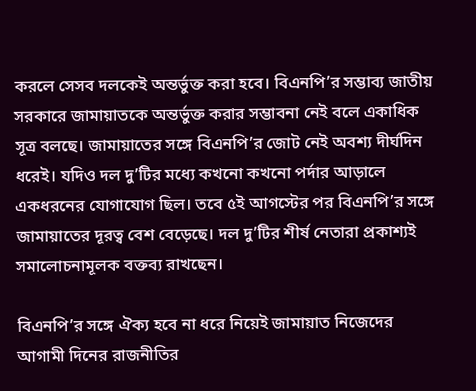করলে সেসব দলকেই অন্তর্ভুক্ত করা হবে। বিএনপি’র সম্ভাব্য জাতীয় সরকারে জামায়াতকে অন্তর্ভুক্ত করার সম্ভাবনা নেই বলে একাধিক সূত্র বলছে। জামায়াতের সঙ্গে বিএনপি’র জোট নেই অবশ্য দীর্ঘদিন ধরেই। যদিও দল দু’টির মধ্যে কখনো কখনো পর্দার আড়ালে একধরনের যোগাযোগ ছিল। তবে ৫ই আগস্টের পর বিএনপি’র সঙ্গে জামায়াতের দূরত্ব বেশ বেড়েছে। দল দু’টির শীর্ষ নেতারা প্রকাশ্যই সমালোচনামূলক বক্তব্য রাখছেন।

বিএনপি’র সঙ্গে ঐক্য হবে না ধরে নিয়েই জামায়াত নিজেদের আগামী দিনের রাজনীতির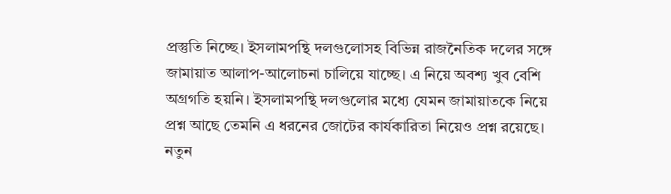প্রস্তুতি নিচ্ছে। ইসলামপন্থি দলগুলোসহ বিভিন্ন রাজনৈতিক দলের সঙ্গে জামায়াত আলাপ-আলোচনা চালিয়ে যাচ্ছে। এ নিয়ে অবশ্য খুব বেশি অগ্রগতি হয়নি। ইসলামপন্থি দলগুলোর মধ্যে যেমন জামায়াতকে নিয়ে প্রশ্ন আছে তেমনি এ ধরনের জোটের কার্যকারিতা নিয়েও প্রশ্ন রয়েছে। নতুন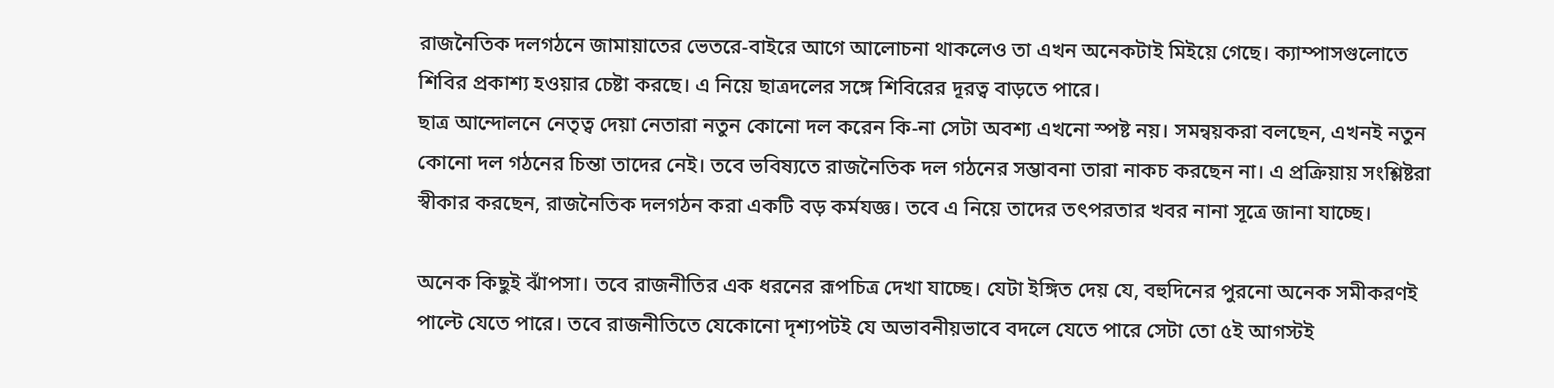রাজনৈতিক দলগঠনে জামায়াতের ভেতরে-বাইরে আগে আলোচনা থাকলেও তা এখন অনেকটাই মিইয়ে গেছে। ক্যাম্পাসগুলোতে শিবির প্রকাশ্য হওয়ার চেষ্টা করছে। এ নিয়ে ছাত্রদলের সঙ্গে শিবিরের দূরত্ব বাড়তে পারে।
ছাত্র আন্দোলনে নেতৃত্ব দেয়া নেতারা নতুন কোনো দল করেন কি-না সেটা অবশ্য এখনো স্পষ্ট নয়। সমন্বয়করা বলছেন, এখনই নতুন কোনো দল গঠনের চিন্তা তাদের নেই। তবে ভবিষ্যতে রাজনৈতিক দল গঠনের সম্ভাবনা তারা নাকচ করছেন না। এ প্রক্রিয়ায় সংশ্লিষ্টরা স্বীকার করছেন, রাজনৈতিক দলগঠন করা একটি বড় কর্মযজ্ঞ। তবে এ নিয়ে তাদের তৎপরতার খবর নানা সূত্রে জানা যাচ্ছে।

অনেক কিছুই ঝাঁপসা। তবে রাজনীতির এক ধরনের রূপচিত্র দেখা যাচ্ছে। যেটা ইঙ্গিত দেয় যে, বহুদিনের পুরনো অনেক সমীকরণই পাল্টে যেতে পারে। তবে রাজনীতিতে যেকোনো দৃশ্যপটই যে অভাবনীয়ভাবে বদলে যেতে পারে সেটা তো ৫ই আগস্টই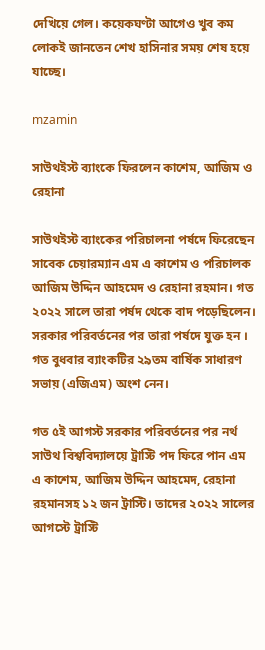দেখিয়ে গেল। কয়েকঘণ্টা আগেও খুব কম লোকই জানতেন শেখ হাসিনার সময় শেষ হয়ে যাচ্ছে।

mzamin

সাউথইস্ট ব্যাংকে ফিরলেন কাশেম, আজিম ও রেহানা

সাউথইস্ট ব্যাংকের পরিচালনা পর্ষদে ফিরেছেন সাবেক চেয়ারম্যান এম এ কাশেম ও পরিচালক আজিম উদ্দিন আহমেদ ও রেহানা রহমান। গত ২০২২ সালে তারা পর্ষদ থেকে বাদ পড়েছিলেন। সরকার পরিবর্তনের পর তারা পর্ষদে যুক্ত হন । গত বুধবার ব্যাংকটির ২৯তম বার্ষিক সাধারণ সভায় (এজিএম) অংশ নেন।

গত ৫ই আগস্ট সরকার পরিবর্তনের পর নর্থ সাউথ বিশ্ববিদ্যালয়ে ট্রাস্টি পদ ফিরে পান এম এ কাশেম, আজিম উদ্দিন আহমেদ, রেহানা রহমানসহ ১২ জন ট্রাস্টি। তাদের ২০২২ সালের আগস্টে ট্রাস্টি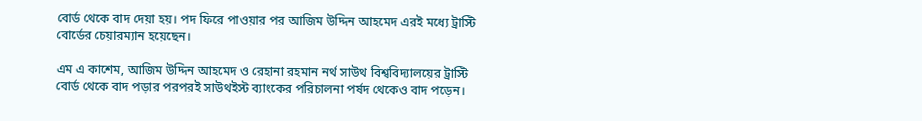বোর্ড থেকে বাদ দেয়া হয়। পদ ফিরে পাওয়ার পর আজিম উদ্দিন আহমেদ এরই মধ্যে ট্রাস্টি বোর্ডের চেয়ারম্যান হয়েছেন।

এম এ কাশেম, আজিম উদ্দিন আহমেদ ও রেহানা রহমান নর্থ সাউথ বিশ্ববিদ্যালয়ের ট্রাস্টি বোর্ড থেকে বাদ পড়ার পরপরই সাউথইস্ট ব্যাংকের পরিচালনা পর্ষদ থেকেও বাদ পড়েন।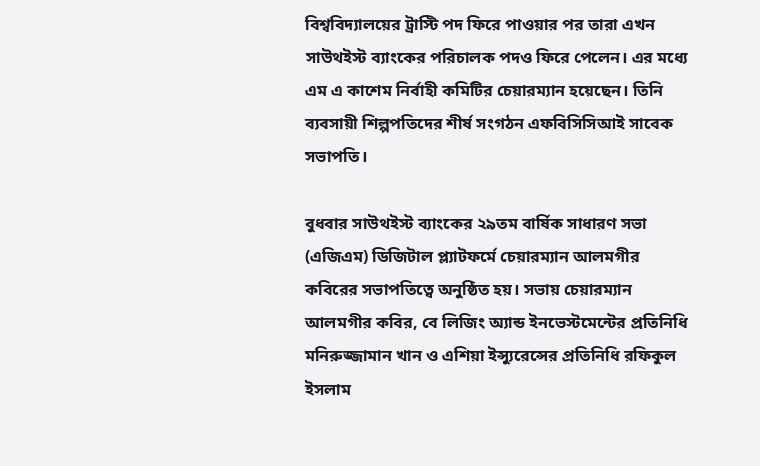বিশ্ববিদ্যালয়ের ট্রাস্টি পদ ফিরে পাওয়ার পর তারা এখন সাউথইস্ট ব্যাংকের পরিচালক পদও ফিরে পেলেন। এর মধ্যে এম এ কাশেম নির্বাহী কমিটির চেয়ারম্যান হয়েছেন। তিনি ব্যবসায়ী শিল্পপতিদের শীর্ষ সংগঠন এফবিসিসিআই সাবেক সভাপতি।

বুধবার সাউথইস্ট ব্যাংকের ২৯তম বার্ষিক সাধারণ সভা (এজিএম) ডিজিটাল প্ল্যাটফর্মে চেয়ারম্যান আলমগীর কবিরের সভাপতিত্বে অনুষ্ঠিত হয়। সভায় চেয়ারম্যান আলমগীর কবির, বে লিজিং অ্যান্ড ইনভেস্টমেন্টের প্রতিনিধি মনিরুজ্জামান খান ও এশিয়া ইন্স্যুরেন্সের প্রতিনিধি রফিকুল ইসলাম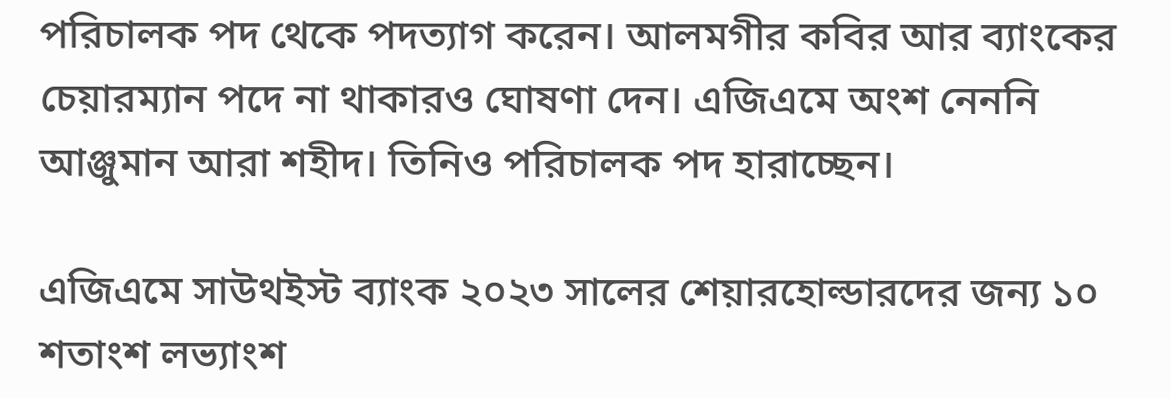পরিচালক পদ থেকে পদত্যাগ করেন। আলমগীর কবির আর ব্যাংকের চেয়ারম্যান পদে না থাকারও ঘোষণা দেন। এজিএমে অংশ নেননি আঞ্জুমান আরা শহীদ। তিনিও পরিচালক পদ হারাচ্ছেন।

এজিএমে সাউথইস্ট ব্যাংক ২০২৩ সালের শেয়ারহোল্ডারদের জন্য ১০ শতাংশ লভ্যাংশ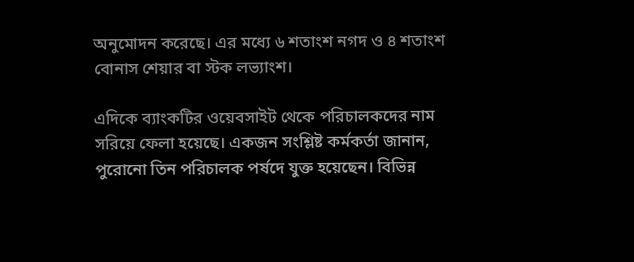অনুমোদন করেছে। এর মধ্যে ৬ শতাংশ নগদ ও ৪ শতাংশ বোনাস শেয়ার বা স্টক লভ্যাংশ।

এদিকে ব্যাংকটির ওয়েবসাইট থেকে পরিচালকদের নাম সরিয়ে ফেলা হয়েছে। একজন সংশ্লিষ্ট কর্মকর্তা জানান, পুরোনো তিন পরিচালক পর্ষদে যুক্ত হয়েছেন। বিভিন্ন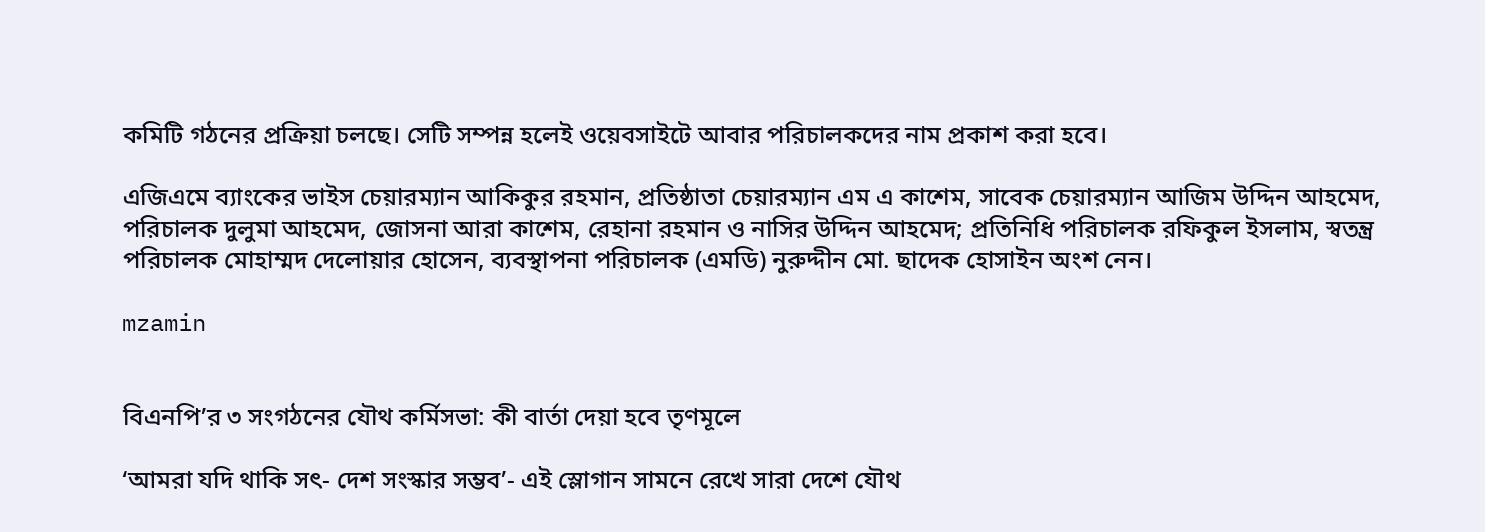কমিটি গঠনের প্রক্রিয়া চলছে। সেটি সম্পন্ন হলেই ওয়েবসাইটে আবার পরিচালকদের নাম প্রকাশ করা হবে।

এজিএমে ব্যাংকের ভাইস চেয়ারম্যান আকিকুর রহমান, প্রতিষ্ঠাতা চেয়ারম্যান এম এ কাশেম, সাবেক চেয়ারম্যান আজিম উদ্দিন আহমেদ, পরিচালক দুলুমা আহমেদ, জোসনা আরা কাশেম, রেহানা রহমান ও নাসির উদ্দিন আহমেদ; প্রতিনিধি পরিচালক রফিকুল ইসলাম, স্বতন্ত্র পরিচালক মোহাম্মদ দেলোয়ার হোসেন, ব্যবস্থাপনা পরিচালক (এমডি) নুরুদ্দীন মো. ছাদেক হোসাইন অংশ নেন।

mzamin


বিএনপি’র ৩ সংগঠনের যৌথ কর্মিসভা: কী বার্তা দেয়া হবে তৃণমূলে

‘আমরা যদি থাকি সৎ- দেশ সংস্কার সম্ভব’- এই স্লোগান সামনে রেখে সারা দেশে যৌথ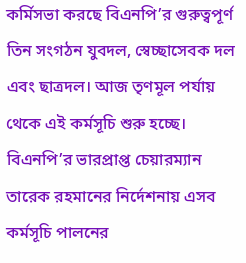কর্মিসভা করছে বিএনপি’র গুরুত্বপূর্ণ তিন সংগঠন যুবদল, স্বেচ্ছাসেবক দল এবং ছাত্রদল। আজ তৃণমূল পর্যায় থেকে এই কর্মসূচি শুরু হচ্ছে। বিএনপি’র ভারপ্রাপ্ত চেয়ারম্যান তারেক রহমানের নির্দেশনায় এসব কর্মসূচি পালনের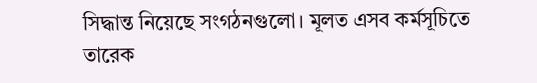সিদ্ধান্ত নিয়েছে সংগঠনগুলো। মূলত এসব কর্মসূচিতে তারেক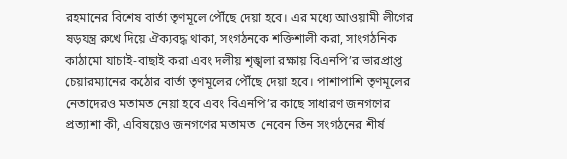রহমানের বিশেষ বার্তা তৃণমূলে পৌঁছে দেয়া হবে। এর মধ্যে আওয়ামী লীগের ষড়যন্ত্র রুখে দিয়ে ঐক্যবদ্ধ থাকা, সংগঠনকে শক্তিশালী করা, সাংগঠনিক কাঠামো যাচাই-বাছাই করা এবং দলীয় শৃঙ্খলা রক্ষায় বিএনপি’র ভারপ্রাপ্ত চেয়ারম্যানের কঠোর বার্তা তৃণমূলের পৌঁছে দেয়া হবে। পাশাপাশি তৃণমূলের নেতাদেরও মতামত নেয়া হবে এবং বিএনপি’র কাছে সাধারণ জনগণের প্রত্যাশা কী, এবিষয়েও জনগণের মতামত  নেবেন তিন সংগঠনের শীর্ষ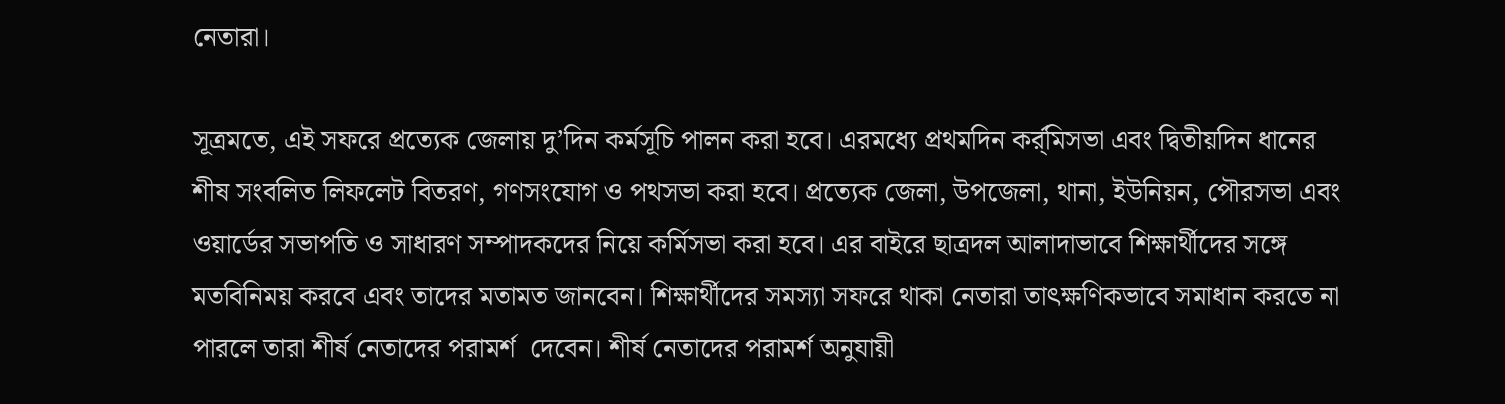নেতারা।

সূত্রমতে, এই সফরে প্রত্যেক জেলায় দু’দিন কর্মসূচি পালন করা হবে। এরমধ্যে প্রথমদিন কর্র্মিসভা এবং দ্বিতীয়দিন ধানের শীষ সংবলিত লিফলেট বিতরণ, গণসংযোগ ও পথসভা করা হবে। প্রত্যেক জেলা, উপজেলা, থানা, ইউনিয়ন, পৌরসভা এবং ওয়ার্ডের সভাপতি ও সাধারণ সম্পাদকদের নিয়ে কর্মিসভা করা হবে। এর বাইরে ছাত্রদল আলাদাভাবে শিক্ষার্থীদের সঙ্গে মতবিনিময় করবে এবং তাদের মতামত জানবেন। শিক্ষার্থীদের সমস্যা সফরে থাকা নেতারা তাৎক্ষণিকভাবে সমাধান করতে না পারলে তারা শীর্ষ নেতাদের পরামর্শ  দেবেন। শীর্ষ নেতাদের পরামর্শ অনুযায়ী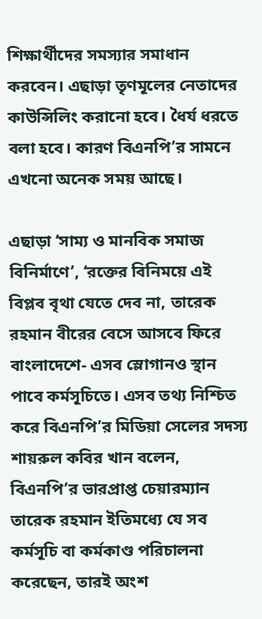শিক্ষার্থীদের সমস্যার সমাধান করবেন। এছাড়া তৃণমূলের নেতাদের কাউন্সিলিং করানো হবে। ধৈর্য ধরতে বলা হবে। কারণ বিএনপি’র সামনে এখনো অনেক সময় আছে।

এছাড়া ‘সাম্য ও মানবিক সমাজ বিনির্মাণে’, ‘রক্তের বিনিময়ে এই বিপ্লব বৃথা যেতে দেব না, তারেক রহমান বীরের বেসে আসবে ফিরে বাংলাদেশে- এসব স্লোগানও স্থান পাবে কর্মসূচিতে। এসব তথ্য নিশ্চিত করে বিএনপি’র মিডিয়া সেলের সদস্য শায়রুল কবির খান বলেন, বিএনপি’র ভারপ্রাপ্ত চেয়ারম্যান তারেক রহমান ইতিমধ্যে যে সব কর্মসূচি বা কর্মকাণ্ড পরিচালনা করেছেন, তারই অংশ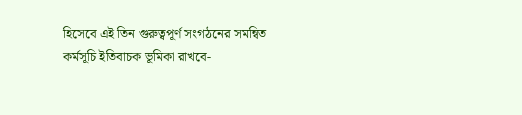হিসেবে এই তিন গুরুত্বপূর্ণ সংগঠনের সমন্বিত কর্মসূচি ইতিবাচক ভূমিকা রাখবে-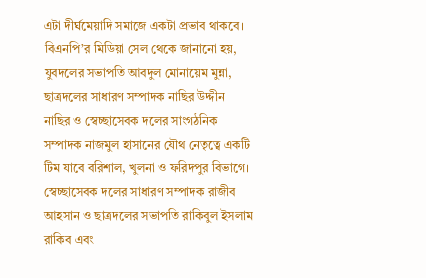এটা দীর্ঘমেয়াদি সমাজে একটা প্রভাব থাকবে। বিএনপি’র মিডিয়া সেল থেকে জানানো হয়, যুবদলের সভাপতি আবদুল মোনায়েম মুন্না, ছাত্রদলের সাধারণ সম্পাদক নাছির উদ্দীন নাছির ও স্বেচ্ছাসেবক দলের সাংগঠনিক সম্পাদক নাজমুল হাসানের যৌথ নেতৃত্বে একটি টিম যাবে বরিশাল, খুলনা ও ফরিদপুর বিভাগে। স্বেচ্ছাসেবক দলের সাধারণ সম্পাদক রাজীব আহসান ও ছাত্রদলের সভাপতি রাকিবুল ইসলাম রাকিব এবং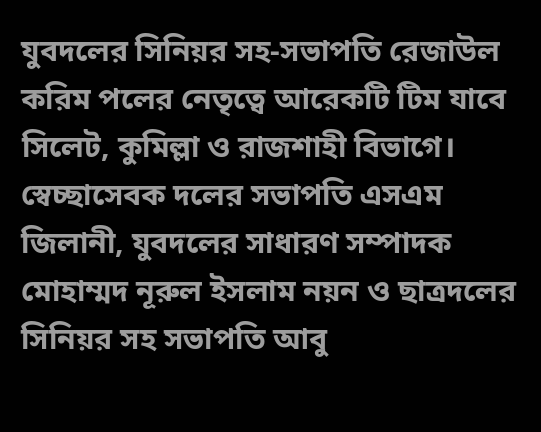যুবদলের সিনিয়র সহ-সভাপতি রেজাউল করিম পলের নেতৃত্বে আরেকটি টিম যাবে সিলেট, কুমিল্লা ও রাজশাহী বিভাগে। স্বেচ্ছাসেবক দলের সভাপতি এসএম জিলানী, যুবদলের সাধারণ সম্পাদক মোহাম্মদ নূরুল ইসলাম নয়ন ও ছাত্রদলের সিনিয়র সহ সভাপতি আবু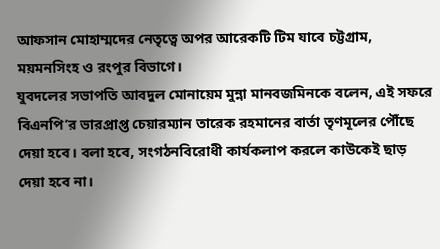আফসান মোহাম্মদের নেতৃত্বে অপর আরেকটি টিম যাবে চট্টগ্রাম, ময়মনসিংহ ও রংপুর বিভাগে।
যুবদলের সভাপতি আবদুল মোনায়েম মুন্না মানবজমিনকে বলেন, এই সফরে বিএনপি’র ভারপ্রাপ্ত চেয়ারম্যান তারেক রহমানের বার্তা তৃণমূলের পৌঁছে দেয়া হবে। বলা হবে, সংগঠনবিরোধী কার্যকলাপ করলে কাউকেই ছাড় দেয়া হবে না।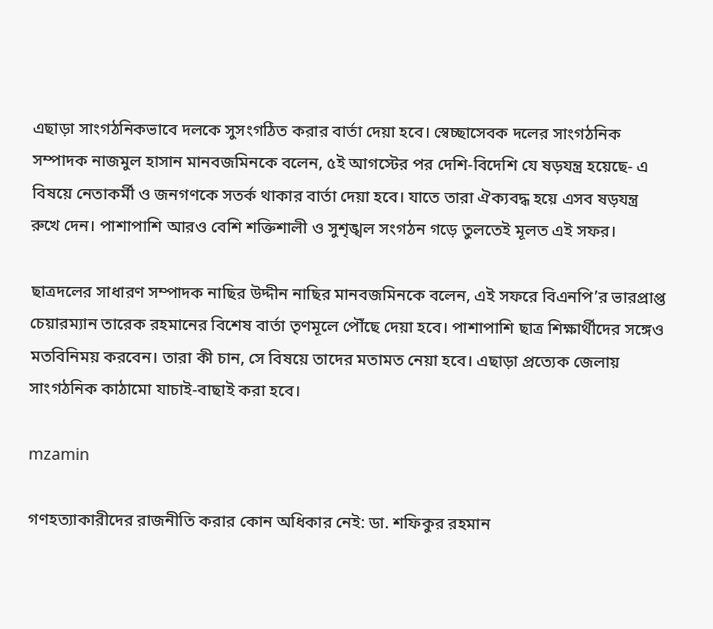এছাড়া সাংগঠনিকভাবে দলকে সুসংগঠিত করার বার্তা দেয়া হবে। স্বেচ্ছাসেবক দলের সাংগঠনিক সম্পাদক নাজমুল হাসান মানবজমিনকে বলেন, ৫ই আগস্টের পর দেশি-বিদেশি যে ষড়যন্ত্র হয়েছে- এ বিষয়ে নেতাকর্মী ও জনগণকে সতর্ক থাকার বার্তা দেয়া হবে। যাতে তারা ঐক্যবদ্ধ হয়ে এসব ষড়যন্ত্র রুখে দেন। পাশাপাশি আরও বেশি শক্তিশালী ও সুশৃঙ্খল সংগঠন গড়ে তুলতেই মূলত এই সফর।

ছাত্রদলের সাধারণ সম্পাদক নাছির উদ্দীন নাছির মানবজমিনকে বলেন, এই সফরে বিএনপি’র ভারপ্রাপ্ত চেয়ারম্যান তারেক রহমানের বিশেষ বার্তা তৃণমূলে পৌঁছে দেয়া হবে। পাশাপাশি ছাত্র শিক্ষার্থীদের সঙ্গেও মতবিনিময় করবেন। তারা কী চান, সে বিষয়ে তাদের মতামত নেয়া হবে। এছাড়া প্রত্যেক জেলায় সাংগঠনিক কাঠামো যাচাই-বাছাই করা হবে।

mzamin

গণহত্যাকারীদের রাজনীতি করার কোন অধিকার নেই: ডা. শফিকুর রহমান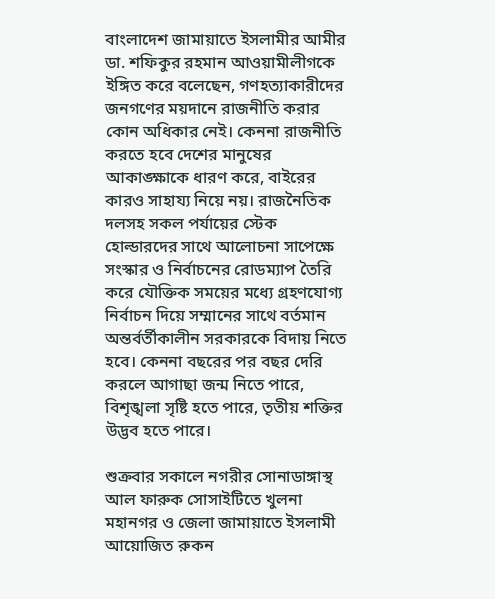বাংলাদেশ জামায়াতে ইসলামীর আমীর ডা. শফিকুর রহমান আওয়ামীলীগকে ইঙ্গিত করে বলেছেন, গণহত্যাকারীদের জনগণের ময়দানে রাজনীতি করার কোন অধিকার নেই। কেননা রাজনীতি করতে হবে দেশের মানুষের আকাঙ্ক্ষাকে ধারণ করে, বাইরের কারও সাহায্য নিয়ে নয়। রাজনৈতিক দলসহ সকল পর্যায়ের স্টেক হোল্ডারদের সাথে আলোচনা সাপেক্ষে সংস্কার ও নির্বাচনের রোডম্যাপ তৈরি করে যৌক্তিক সময়ের মধ্যে গ্রহণযোগ্য নির্বাচন দিয়ে সম্মানের সাথে বর্তমান অন্তর্বর্তীকালীন সরকারকে বিদায় নিতে হবে। কেননা বছরের পর বছর দেরি করলে আগাছা জন্ম নিতে পারে, বিশৃঙ্খলা সৃষ্টি হতে পারে, তৃতীয় শক্তির উদ্ভব হতে পারে।

শুক্রবার সকালে নগরীর সোনাডাঙ্গাস্থ আল ফারুক সোসাইটিতে খুলনা মহানগর ও জেলা জামায়াতে ইসলামী আয়োজিত রুকন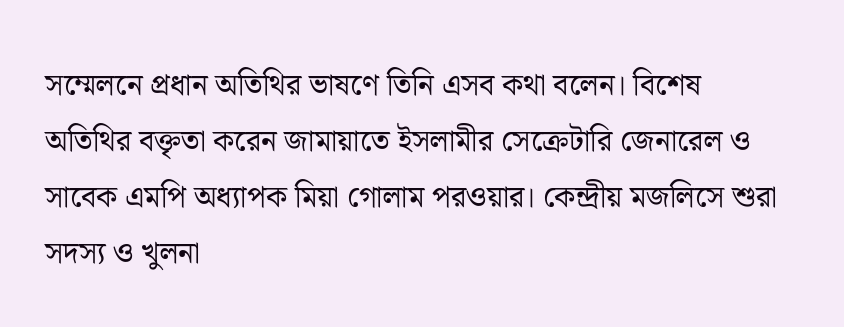সম্মেলনে প্রধান অতিথির ভাষণে তিনি এসব কথা বলেন। বিশেষ অতিথির বক্তৃতা করেন জামায়াতে ইসলামীর সেক্রেটারি জেনারেল ও সাবেক এমপি অধ্যাপক মিয়া গোলাম পরওয়ার। কেন্দ্রীয় মজলিসে শুরা সদস্য ও খুলনা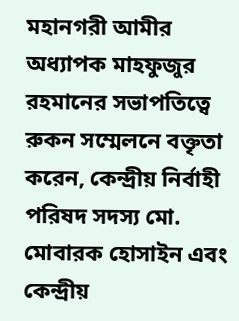মহানগরী আমীর অধ্যাপক মাহফুজুর রহমানের সভাপতিত্বে রুকন সম্মেলনে বক্তৃতা করেন, কেন্দ্রীয় নির্বাহী পরিষদ সদস্য মো. মোবারক হোসাইন এবং কেন্দ্রীয়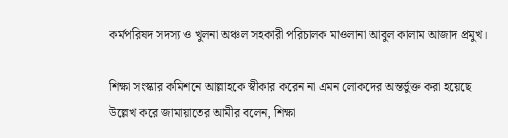কর্মপরিষদ সদস্য ও খুলনা অঞ্চল সহকারী পরিচালক মাওলানা আবুল কালাম আজাদ প্রমুখ।

শিক্ষা সংস্কার কমিশনে আল্লাহকে স্বীকার করেন না এমন লোকদের অন্তর্ভুক্ত করা হয়েছে উল্লেখ করে জামায়াতের আমীর বলেন, শিক্ষা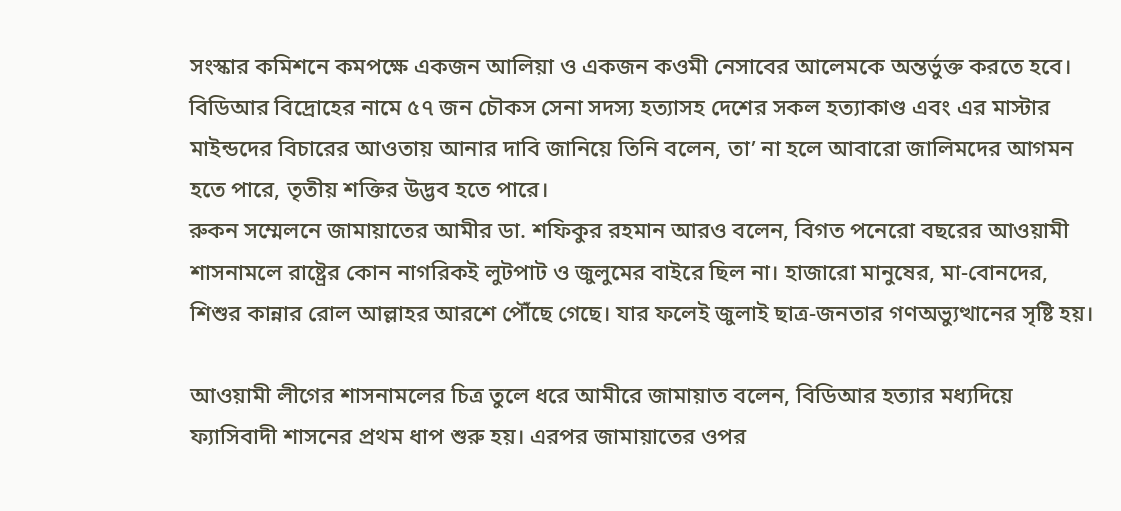সংস্কার কমিশনে কমপক্ষে একজন আলিয়া ও একজন কওমী নেসাবের আলেমকে অন্তর্ভুক্ত করতে হবে। বিডিআর বিদ্রোহের নামে ৫৭ জন চৌকস সেনা সদস্য হত্যাসহ দেশের সকল হত্যাকাণ্ড এবং এর মাস্টার মাইন্ডদের বিচারের আওতায় আনার দাবি জানিয়ে তিনি বলেন, তা’ না হলে আবারো জালিমদের আগমন হতে পারে, তৃতীয় শক্তির উদ্ভব হতে পারে।
রুকন সম্মেলনে জামায়াতের আমীর ডা. শফিকুর রহমান আরও বলেন, বিগত পনেরো বছরের আওয়ামী শাসনামলে রাষ্ট্রের কোন নাগরিকই লুটপাট ও জুলুমের বাইরে ছিল না। হাজারো মানুষের, মা-বোনদের, শিশুর কান্নার রোল আল্লাহর আরশে পৌঁছে গেছে। যার ফলেই জুলাই ছাত্র-জনতার গণঅভ্যুত্থানের সৃষ্টি হয়।

আওয়ামী লীগের শাসনামলের চিত্র তুলে ধরে আমীরে জামায়াত বলেন, বিডিআর হত্যার মধ্যদিয়ে ফ্যাসিবাদী শাসনের প্রথম ধাপ শুরু হয়। এরপর জামায়াতের ওপর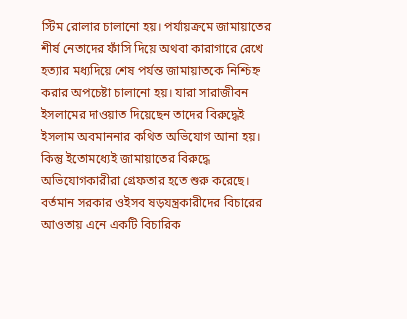স্টিম রোলার চালানো হয়। পর্যায়ক্রমে জামায়াতের শীর্ষ নেতাদের ফাঁসি দিয়ে অথবা কারাগারে রেখে হত্যার মধ্যদিয়ে শেষ পর্যন্ত জামায়াতকে নিশ্চিহ্ন করার অপচেষ্টা চালানো হয়। যারা সারাজীবন ইসলামের দাওয়াত দিয়েছেন তাদের বিরুদ্ধেই ইসলাম অবমাননার কথিত অভিযোগ আনা হয়। কিন্তু ইতোমধ্যেই জামায়াতের বিরুদ্ধে অভিযোগকারীরা গ্রেফতার হতে শুরু করেছে। বর্তমান সরকার ওইসব ষড়যন্ত্রকারীদের বিচারের আওতায় এনে একটি বিচারিক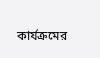কার্যক্রমের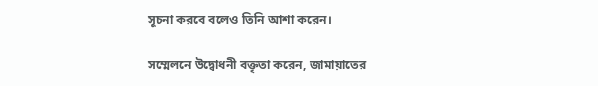সূচনা করবে বলেও তিনি আশা করেন।

সম্মেলনে উদ্বোধনী বক্তৃতা করেন, জামায়াতের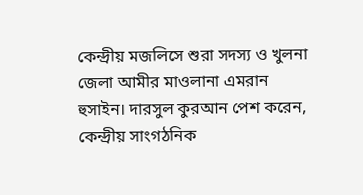কেন্দ্রীয় মজলিসে শুরা সদস্য ও খুলনা জেলা আমীর মাওলানা এমরান হুসাইন। দারসুল কুরআন পেশ করেন, কেন্দ্রীয় সাংগঠনিক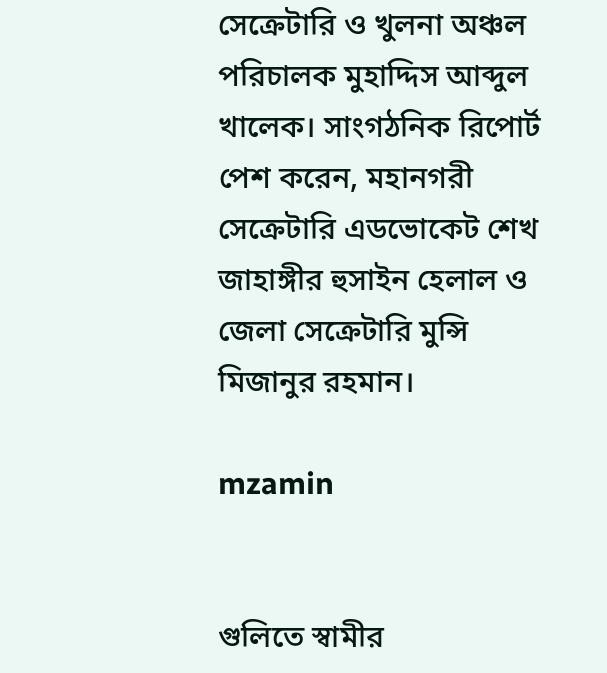সেক্রেটারি ও খুলনা অঞ্চল পরিচালক মুহাদ্দিস আব্দুল খালেক। সাংগঠনিক রিপোর্ট পেশ করেন, মহানগরী সেক্রেটারি এডভোকেট শেখ জাহাঙ্গীর হুসাইন হেলাল ও জেলা সেক্রেটারি মুন্সি মিজানুর রহমান।

mzamin


গুলিতে স্বামীর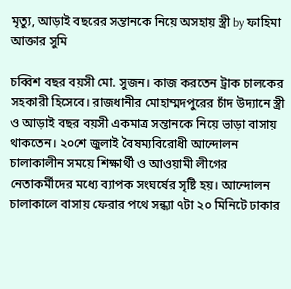মৃত্যু, আড়াই বছরের সন্তানকে নিয়ে অসহায় স্ত্রী by ফাহিমা আক্তার সুমি

চব্বিশ বছর বয়সী মো. সুজন। কাজ করতেন ট্রাক চালকের সহকারী হিসেবে। রাজধানীর মোহাম্মদপুরের চাঁদ উদ্যানে স্ত্রী ও আড়াই বছর বয়সী একমাত্র সন্তানকে নিয়ে ভাড়া বাসায় থাকতেন। ২০শে জুলাই বৈষম্যবিরোধী আন্দোলন চালাকালীন সময়ে শিক্ষার্থী ও আওয়ামী লীগের নেতাকর্মীদের মধ্যে ব্যাপক সংঘর্ষের সৃষ্টি হয়। আন্দোলন চালাকালে বাসায় ফেরার পথে সন্ধ্যা ৭টা ২০ মিনিটে ঢাকার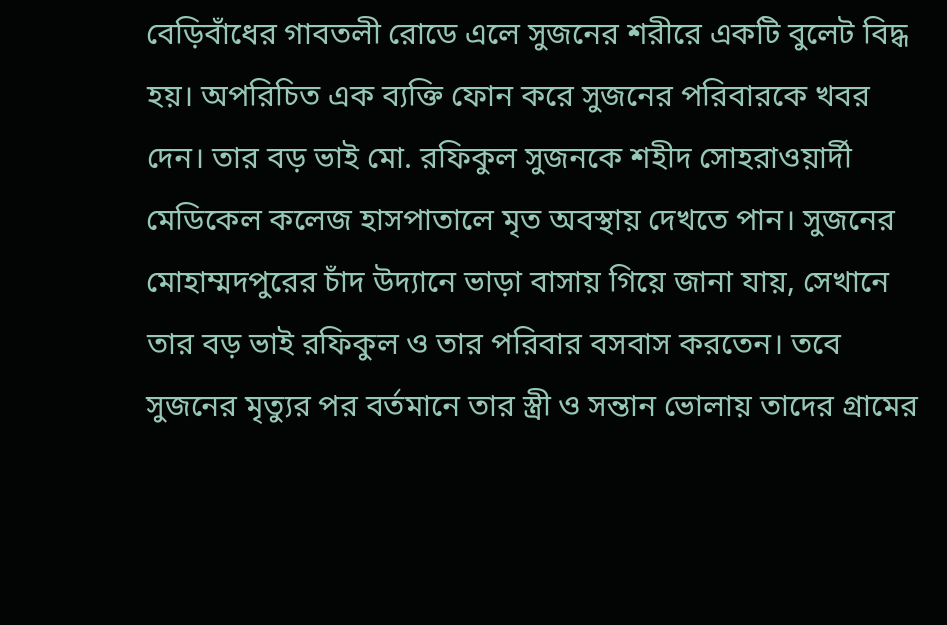বেড়িবাঁধের গাবতলী রোডে এলে সুজনের শরীরে একটি বুলেট বিদ্ধ হয়। অপরিচিত এক ব্যক্তি ফোন করে সুজনের পরিবারকে খবর দেন। তার বড় ভাই মো. রফিকুল সুজনকে শহীদ সোহরাওয়ার্দী মেডিকেল কলেজ হাসপাতালে মৃত অবস্থায় দেখতে পান। সুজনের মোহাম্মদপুরের চাঁদ উদ্যানে ভাড়া বাসায় গিয়ে জানা যায়, সেখানে তার বড় ভাই রফিকুল ও তার পরিবার বসবাস করতেন। তবে সুজনের মৃত্যুর পর বর্তমানে তার স্ত্রী ও সন্তান ভোলায় তাদের গ্রামের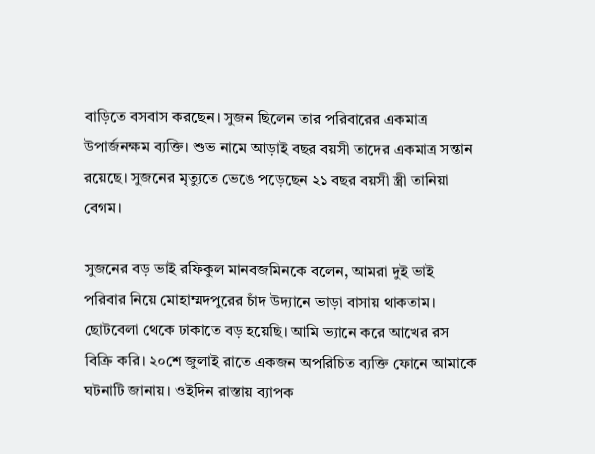বাড়িতে বসবাস করছেন। সুজন ছিলেন তার পরিবারের একমাত্র উপার্জনক্ষম ব্যক্তি। শুভ নামে আড়াই বছর বয়সী তাদের একমাত্র সন্তান রয়েছে। সুজনের মৃত্যুতে ভেঙে পড়েছেন ২১ বছর বয়সী স্ত্রী তানিয়া বেগম।

সুজনের বড় ভাই রফিকুল মানবজমিনকে বলেন, আমরা দুই ভাই পরিবার নিয়ে মোহাম্মদপুরের চাঁদ উদ্যানে ভাড়া বাসায় থাকতাম। ছোটবেলা থেকে ঢাকাতে বড় হয়েছি। আমি ভ্যানে করে আখের রস বিক্রি করি। ২০শে জুলাই রাতে একজন অপরিচিত ব্যক্তি ফোনে আমাকে ঘটনাটি জানায়। ওইদিন রাস্তায় ব্যাপক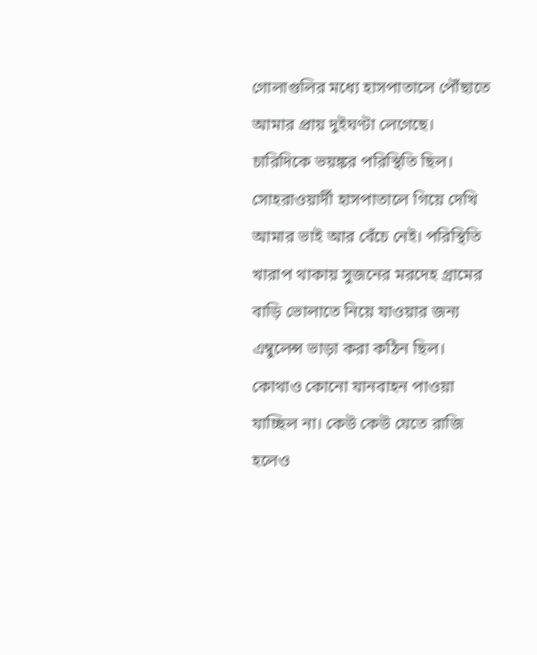গোলাগুলির মধ্যে হাসপাতালে পৌঁছাতে আমার প্রায় দুইঘণ্টা লেগেছে। চারিদিকে ভয়ঙ্কর পরিস্থিতি ছিল। সোহরাওয়ার্দী হাসপাতালে গিয়ে দেখি আমার ভাই আর বেঁচে নেই। পরিস্থিতি খারাপ থাকায় সুজনের মরদেহ গ্রামের বাড়ি ভোলাতে নিয়ে যাওয়ার জন্য এম্বুলেন্স ভাড়া করা কঠিন ছিল। কোথাও কোনো যানবাহন পাওয়া যাচ্ছিল না। কেউ কেউ যেতে রাজি হলেও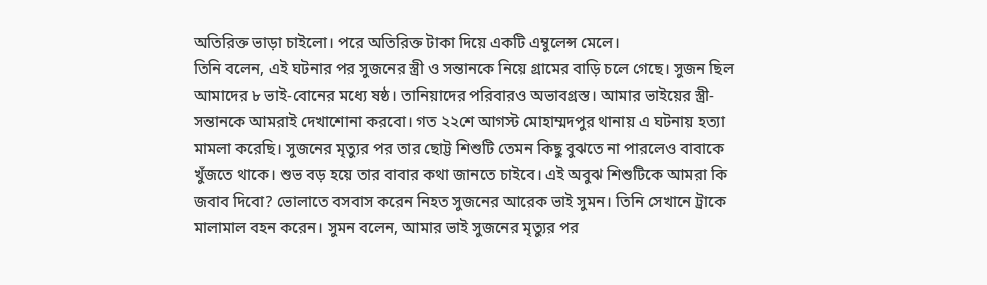অতিরিক্ত ভাড়া চাইলো। পরে অতিরিক্ত টাকা দিয়ে একটি এম্বুলেন্স মেলে।
তিনি বলেন, এই ঘটনার পর সুজনের স্ত্রী ও সন্তানকে নিয়ে গ্রামের বাড়ি চলে গেছে। সুজন ছিল আমাদের ৮ ভাই-বোনের মধ্যে ষষ্ঠ। তানিয়াদের পরিবারও অভাবগ্রস্ত। আমার ভাইয়ের স্ত্রী-সন্তানকে আমরাই দেখাশোনা করবো। গত ২২শে আগস্ট মোহাম্মদপুর থানায় এ ঘটনায় হত্যা মামলা করেছি। সুজনের মৃত্যুর পর তার ছোট্ট শিশুটি তেমন কিছু বুঝতে না পারলেও বাবাকে খুঁজতে থাকে। শুভ বড় হয়ে তার বাবার কথা জানতে চাইবে। এই অবুঝ শিশুটিকে আমরা কি জবাব দিবো? ভোলাতে বসবাস করেন নিহত সুজনের আরেক ভাই সুমন। তিনি সেখানে ট্রাকে মালামাল বহন করেন। সুমন বলেন, আমার ভাই সুজনের মৃত্যুর পর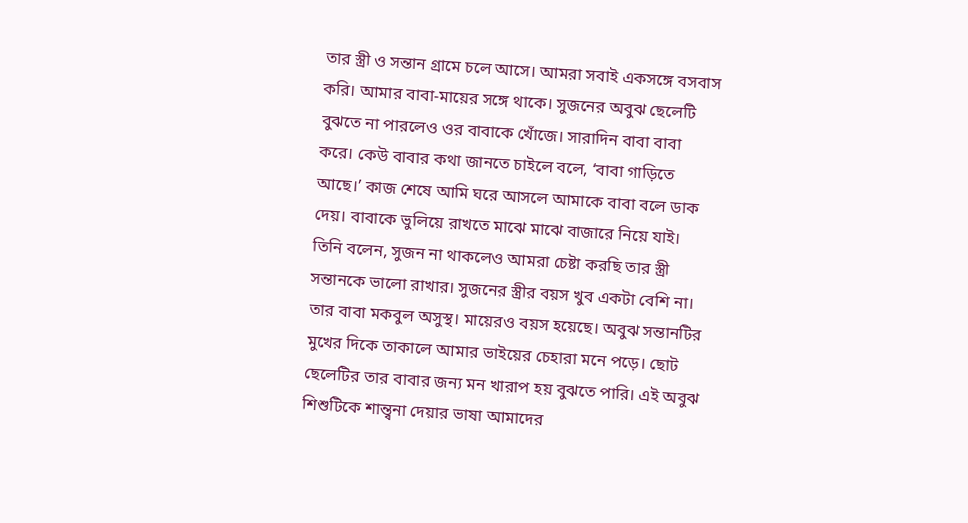তার স্ত্রী ও সন্তান গ্রামে চলে আসে। আমরা সবাই একসঙ্গে বসবাস করি। আমার বাবা-মায়ের সঙ্গে থাকে। সুজনের অবুঝ ছেলেটি বুঝতে না পারলেও ওর বাবাকে খোঁজে। সারাদিন বাবা বাবা করে। কেউ বাবার কথা জানতে চাইলে বলে, ‘বাবা গাড়িতে আছে।’ কাজ শেষে আমি ঘরে আসলে আমাকে বাবা বলে ডাক দেয়। বাবাকে ভুলিয়ে রাখতে মাঝে মাঝে বাজারে নিয়ে যাই। তিনি বলেন, সুজন না থাকলেও আমরা চেষ্টা করছি তার স্ত্রী সন্তানকে ভালো রাখার। সুজনের স্ত্রীর বয়স খুব একটা বেশি না। তার বাবা মকবুল অসুস্থ। মায়েরও বয়স হয়েছে। অবুঝ সন্তানটির মুখের দিকে তাকালে আমার ভাইয়ের চেহারা মনে পড়ে। ছোট ছেলেটির তার বাবার জন্য মন খারাপ হয় বুঝতে পারি। এই অবুঝ শিশুটিকে শান্ত্বনা দেয়ার ভাষা আমাদের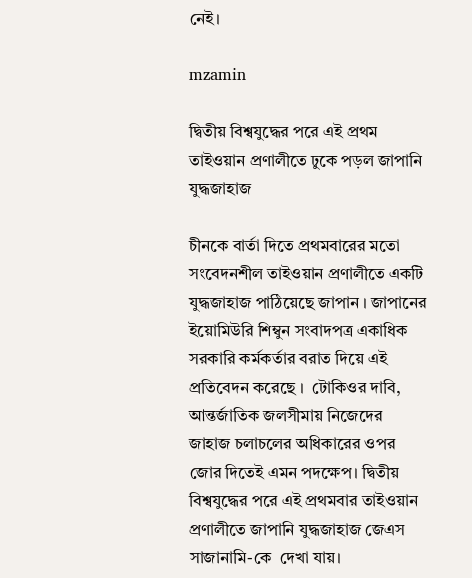নেই।

mzamin

দ্বিতীয় বিশ্বযুদ্ধের পরে এই প্রথম তাইওয়ান প্রণালীতে ঢুকে পড়ল জাপানি যুদ্ধজাহাজ

চীনকে বার্তা দিতে প্রথমবারের মতো সংবেদনশীল তাইওয়ান প্রণালীতে একটি যুদ্ধজাহাজ পাঠিয়েছে জাপান । জাপানের ইয়োমিউরি শিম্বুন সংবাদপত্র একাধিক সরকারি কর্মকর্তার বরাত দিয়ে এই প্রতিবেদন করেছে ।  টোকিওর দাবি, আন্তর্জাতিক জলসীমায় নিজেদের জাহাজ চলাচলের অধিকারের ওপর জোর দিতেই এমন পদক্ষেপ। দ্বিতীয় বিশ্বযুদ্ধের পরে এই প্রথমবার তাইওয়ান প্রণালীতে জাপানি যুদ্ধজাহাজ জেএস সাজানামি-কে  দেখা যায়।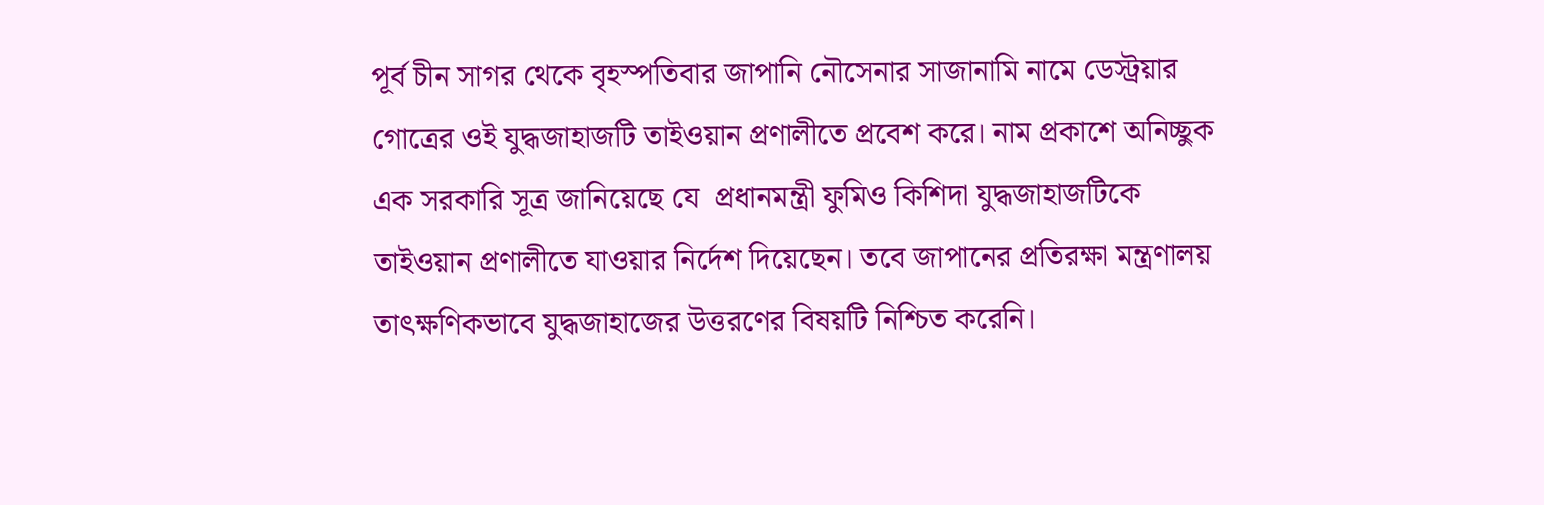পূর্ব চীন সাগর থেকে বৃহস্পতিবার জাপানি নৌসেনার সাজানামি নামে ডেস্ট্রয়ার গোত্রের ওই যুদ্ধজাহাজটি তাইওয়ান প্রণালীতে প্রবেশ করে। নাম প্রকাশে অনিচ্ছুক এক সরকারি সূত্র জানিয়েছে যে  প্রধানমন্ত্রী ফুমিও কিশিদা যুদ্ধজাহাজটিকে তাইওয়ান প্রণালীতে যাওয়ার নির্দেশ দিয়েছেন। তবে জাপানের প্রতিরক্ষা মন্ত্রণালয় তাৎক্ষণিকভাবে যুদ্ধজাহাজের উত্তরণের বিষয়টি নিশ্চিত করেনি।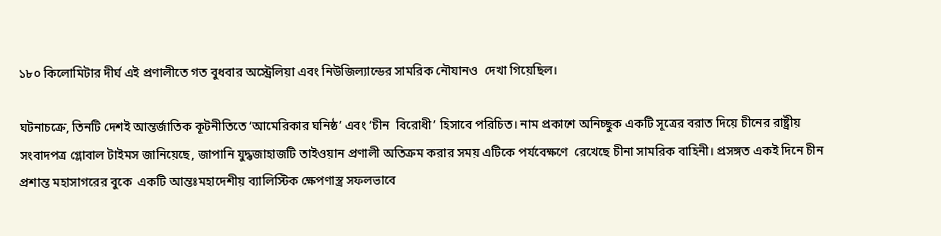১৮০ কিলোমিটার দীর্ঘ এই প্রণালীতে গত বুধবার অস্ট্রেলিয়া এবং নিউজিল্যান্ডের সামরিক নৌযানও  দেখা গিয়েছিল।

ঘটনাচক্রে, তিনটি দেশই আন্তর্জাতিক কূটনীতিতে ‘আমেরিকার ঘনিষ্ঠ’ এবং ‘চীন  বিরোধী’ হিসাবে পরিচিত। নাম প্রকাশে অনিচ্ছুক একটি সূত্রের বরাত দিয়ে চীনের রাষ্ট্রীয় সংবাদপত্র গ্লোবাল টাইমস জানিয়েছে, জাপানি যুদ্ধজাহাজটি তাইওয়ান প্রণালী অতিক্রম করার সময় এটিকে পর্যবেক্ষণে  রেখেছে চীনা সামরিক বাহিনী। প্রসঙ্গত একই দিনে চীন প্রশান্ত মহাসাগরের বুকে  একটি আন্তঃমহাদেশীয় ব্যালিস্টিক ক্ষেপণাস্ত্র সফলভাবে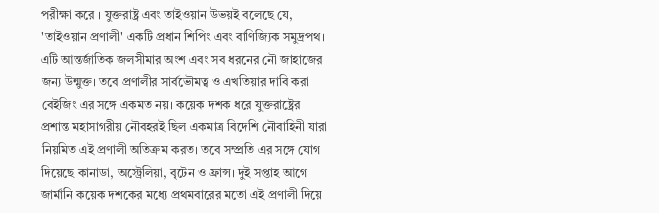পরীক্ষা করে । যুক্তরাষ্ট্র এবং তাইওয়ান উভয়ই বলেছে যে, 'তাইওয়ান প্রণালী' একটি প্রধান শিপিং এবং বাণিজ্যিক সমুদ্রপথ। এটি আন্তর্জাতিক জলসীমার অংশ এবং সব ধরনের নৌ জাহাজের জন্য উন্মুক্ত। তবে প্রণালীর সার্বভৌমত্ব ও এখতিয়ার দাবি করা বেইজিং এর সঙ্গে একমত নয়। কয়েক দশক ধরে যুক্তরাষ্ট্রের প্রশান্ত মহাসাগরীয় নৌবহরই ছিল একমাত্র বিদেশি নৌবাহিনী যারা নিয়মিত এই প্রণালী অতিক্রম করত। তবে সম্প্রতি এর সঙ্গে যোগ দিয়েছে কানাডা, অস্ট্রেলিয়া, বৃটেন ও ফ্রান্স। দুই সপ্তাহ আগে জার্মানি কয়েক দশকের মধ্যে প্রথমবারের মতো এই প্রণালী দিয়ে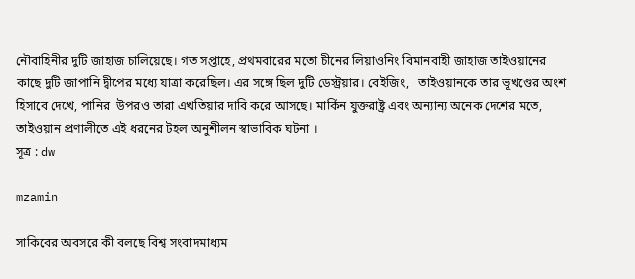নৌবাহিনীর দুটি জাহাজ চালিয়েছে। গত সপ্তাহে, প্রথমবারের মতো চীনের লিয়াওনিং বিমানবাহী জাহাজ তাইওয়ানের কাছে দুটি জাপানি দ্বীপের মধ্যে যাত্রা করেছিল। এর সঙ্গে ছিল দুটি ডেস্ট্রয়ার। বেইজিং,   তাইওয়ানকে তার ভূখণ্ডের অংশ হিসাবে দেখে, পানির  উপরও তারা এখতিয়ার দাবি করে আসছে। মার্কিন যুক্তরাষ্ট্র এবং অন্যান্য অনেক দেশের মতে, তাইওয়ান প্রণালীতে এই ধরনের টহল অনুশীলন স্বাভাবিক ঘটনা ।
সূত্র : dw

mzamin

সাকিবের অবসরে কী বলছে বিশ্ব সংবাদমাধ্যম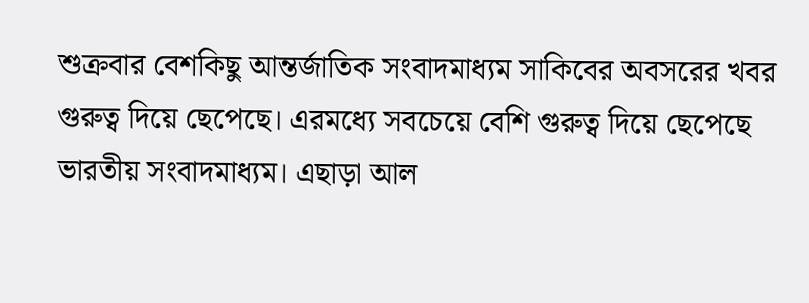শুক্রবার বেশকিছু আন্তর্জাতিক সংবাদমাধ্যম সাকিবের অবসরের খবর গুরুত্ব দিয়ে ছেপেছে। এরমধ্যে সবচেয়ে বেশি গুরুত্ব দিয়ে ছেপেছে ভারতীয় সংবাদমাধ্যম। এছাড়া আল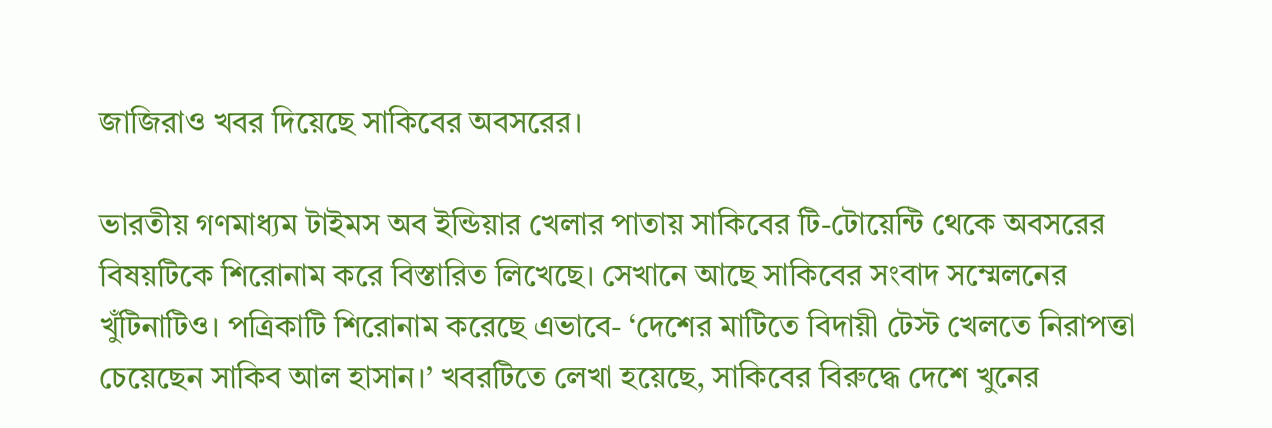জাজিরাও খবর দিয়েছে সাকিবের অবসরের।

ভারতীয় গণমাধ্যম টাইমস অব ইন্ডিয়ার খেলার পাতায় সাকিবের টি-টোয়েন্টি থেকে অবসরের বিষয়টিকে শিরোনাম করে বিস্তারিত লিখেছে। সেখানে আছে সাকিবের সংবাদ সম্মেলনের খুঁটিনাটিও। পত্রিকাটি শিরোনাম করেছে এভাবে- ‘দেশের মাটিতে বিদায়ী টেস্ট খেলতে নিরাপত্তা চেয়েছেন সাকিব আল হাসান।’ খবরটিতে লেখা হয়েছে, সাকিবের বিরুদ্ধে দেশে খুনের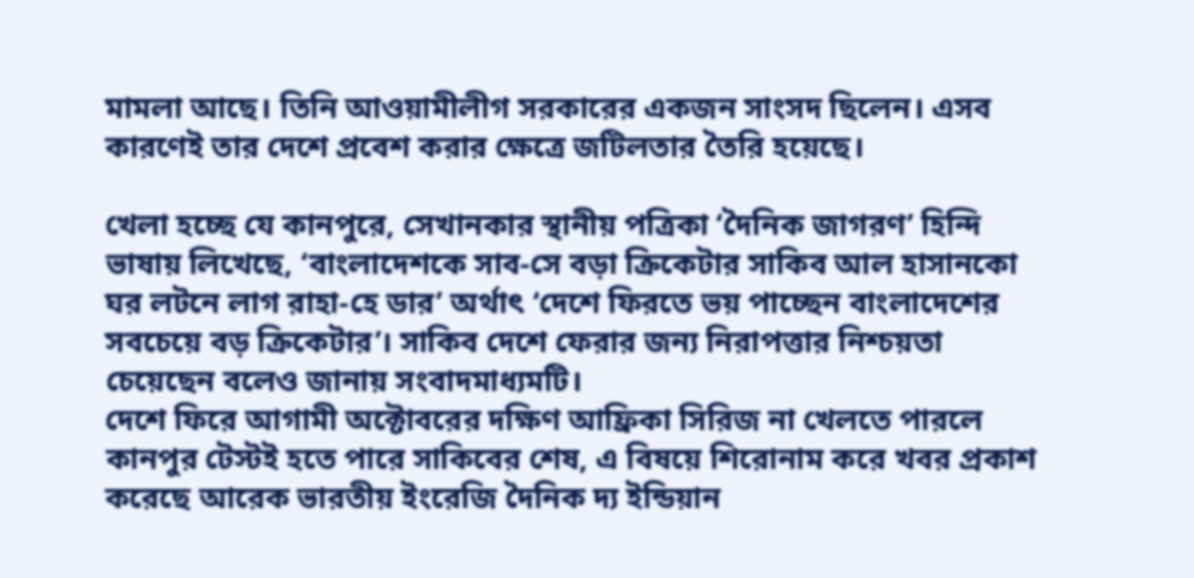মামলা আছে। তিনি আওয়ামীলীগ সরকারের একজন সাংসদ ছিলেন। এসব কারণেই তার দেশে প্রবেশ করার ক্ষেত্রে জটিলতার তৈরি হয়েছে।

খেলা হচ্ছে যে কানপুরে, সেখানকার স্থানীয় পত্রিকা ‘দৈনিক জাগরণ’ হিন্দি ভাষায় লিখেছে, ‘বাংলাদেশকে সাব-সে বড়া ক্রিকেটার সাকিব আল হাসানকো ঘর লটনে লাগ রাহা-হে ডার’ অর্থাৎ ‘দেশে ফিরতে ভয় পাচ্ছেন বাংলাদেশের সবচেয়ে বড় ক্রিকেটার’। সাকিব দেশে ফেরার জন্য নিরাপত্তার নিশ্চয়তা চেয়েছেন বলেও জানায় সংবাদমাধ্যমটি।
দেশে ফিরে আগামী অক্টোবরের দক্ষিণ আফ্রিকা সিরিজ না খেলতে পারলে কানপুর টেস্টই হতে পারে সাকিবের শেষ, এ বিষয়ে শিরোনাম করে খবর প্রকাশ করেছে আরেক ভারতীয় ইংরেজি দৈনিক দ্য ইন্ডিয়ান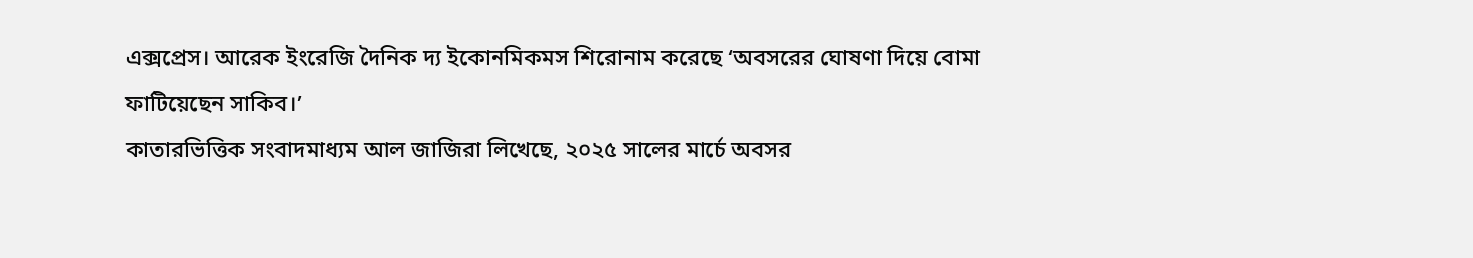এক্সপ্রেস। আরেক ইংরেজি দৈনিক দ্য ইকোনমিকমস শিরোনাম করেছে ‘অবসরের ঘোষণা দিয়ে বোমা ফাটিয়েছেন সাকিব।’
কাতারভিত্তিক সংবাদমাধ্যম আল জাজিরা লিখেছে, ২০২৫ সালের মার্চে অবসর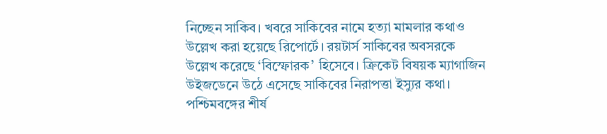নিচ্ছেন সাকিব। খবরে সাকিবের নামে হত্যা মামলার কথাও উল্লেখ করা হয়েছে রিপোর্টে। রয়টার্স সাকিবের অবসরকে উল্লেখ করেছে ‘বিস্ফোরক’ হিসেবে। ক্রিকেট বিষয়ক ম্যাগাজিন উইজডেনে উঠে এসেছে সাকিবের নিরাপত্তা ইস্যুর কথা।
পশ্চিমবঙ্গের শীর্ষ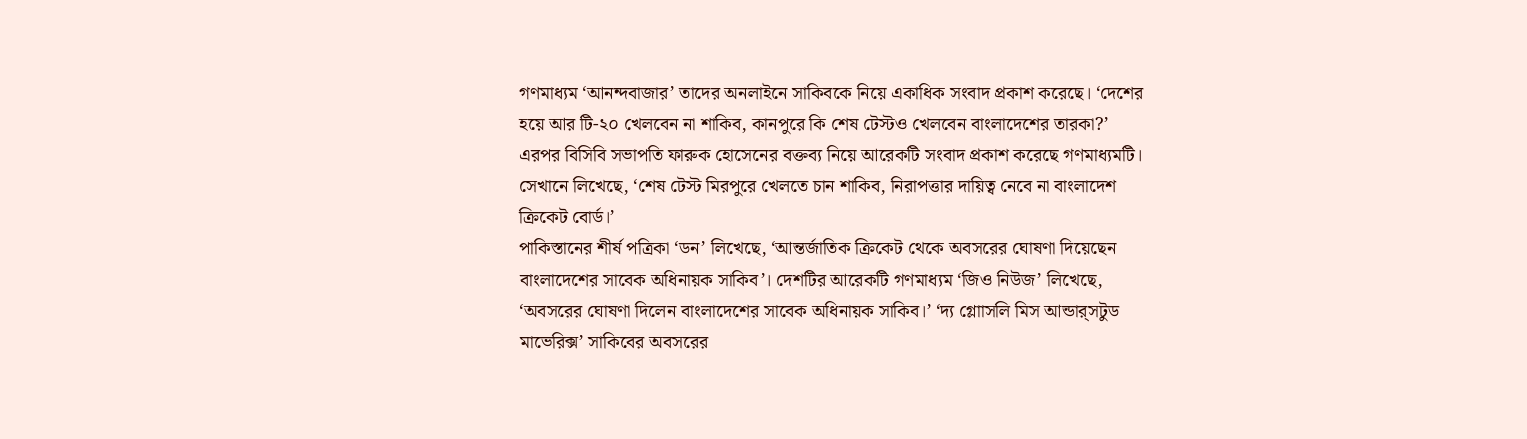গণমাধ্যম ‘আনন্দবাজার’ তাদের অনলাইনে সাকিবকে নিয়ে একাধিক সংবাদ প্রকাশ করেছে। ‘দেশের হয়ে আর টি-২০ খেলবেন না শাকিব, কানপুরে কি শেষ টেস্টও খেলবেন বাংলাদেশের তারকা?’ এরপর বিসিবি সভাপতি ফারুক হোসেনের বক্তব্য নিয়ে আরেকটি সংবাদ প্রকাশ করেছে গণমাধ্যমটি। সেখানে লিখেছে, ‘শেষ টেস্ট মিরপুরে খেলতে চান শাকিব, নিরাপত্তার দায়িত্ব নেবে না বাংলাদেশ ক্রিকেট বোর্ড।’
পাকিস্তানের শীর্ষ পত্রিকা ‘ডন’ লিখেছে, ‘আন্তর্জাতিক ক্রিকেট থেকে অবসরের ঘোষণা দিয়েছেন বাংলাদেশের সাবেক অধিনায়ক সাকিব’। দেশটির আরেকটি গণমাধ্যম ‘জিও নিউজ’ লিখেছে, ‘অবসরের ঘোষণা দিলেন বাংলাদেশের সাবেক অধিনায়ক সাকিব।’ ‘দ্য গ্লোাসলি মিস আন্ডার্‌সটুড মাভেরিক্স’ সাকিবের অবসরের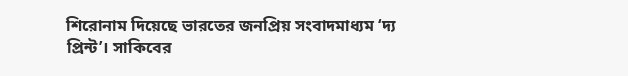শিরোনাম দিয়েছে ভারতের জনপ্রিয় সংবাদমাধ্যম ‘দ্য প্রিন্ট’। সাকিবের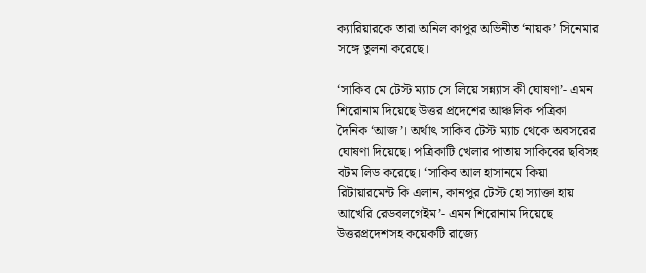ক্যারিয়ারকে তারা অনিল কাপুর অভিনীত ‘নায়ক’ সিনেমার সঙ্গে তুলনা করেছে।

‘সাকিব মে টেস্ট ম্যাচ সে লিয়ে সন্ন্যাস কী ঘোষণা’- এমন শিরোনাম দিয়েছে উত্তর প্রদেশের আঞ্চলিক পত্রিকা দৈনিক ‘আজ’। অর্থাৎ সাকিব টেস্ট ম্যাচ থেকে অবসরের ঘোষণা দিয়েছে। পত্রিকাটি খেলার পাতায় সাকিবের ছবিসহ বটম লিড করেছে। ‘সাকিব আল হাসানমে কিয়া রিটায়ারমেন্ট কি এলান, কানপুর টেস্ট হো স্যাক্তা হায় আখেরি রেডবলগেইম’- এমন শিরোনাম দিয়েছে উত্তরপ্রদেশসহ কয়েকটি রাজ্যে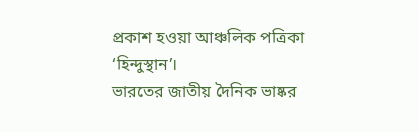প্রকাশ হওয়া আঞ্চলিক পত্রিকা ‘হিন্দুস্থান’।
ভারতের জাতীয় দৈনিক ভাষ্কর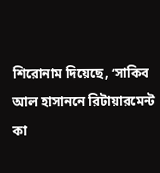শিরোনাম দিয়েছে, ‘সাকিব আল হাসাননে রিটায়ারমেন্ট কা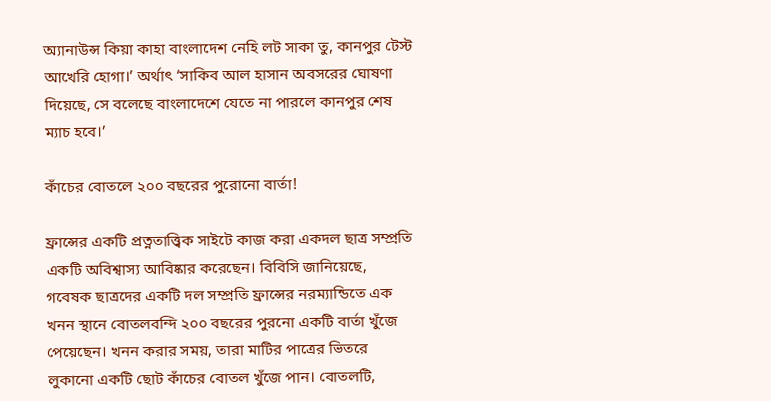অ্যানাউন্স কিয়া কাহা বাংলাদেশ নেহি লট সাকা তু, কানপুর টেস্ট আখেরি হোগা।’ অর্থাৎ ‘সাকিব আল হাসান অবসরের ঘোষণা দিয়েছে, সে বলেছে বাংলাদেশে যেতে না পারলে কানপুর শেষ ম্যাচ হবে।’

কাঁচের বোতলে ২০০ বছরের পুরোনো বার্তা!

ফ্রান্সের একটি প্রত্নতাত্ত্বিক সাইটে কাজ করা একদল ছাত্র সম্প্রতি একটি অবিশ্বাস্য আবিষ্কার করেছেন। বিবিসি জানিয়েছে, গবেষক ছাত্রদের একটি দল সম্প্রতি ফ্রান্সের নরম্যান্ডিতে এক খনন স্থানে বোতলবন্দি ২০০ বছরের পুরনো একটি বার্তা খুঁজে পেয়েছেন। খনন করার সময়, তারা মাটির পাত্রের ভিতরে লুকানো একটি ছোট কাঁচের বোতল খুঁজে পান। বোতলটি,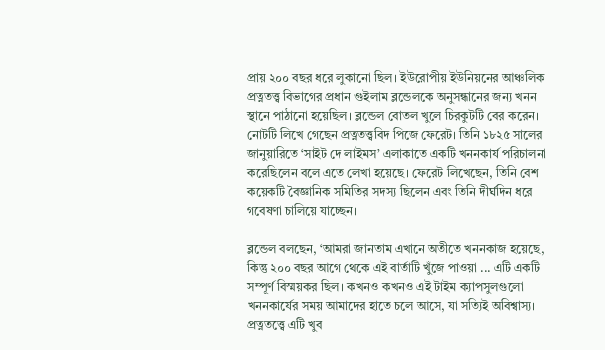প্রায় ২০০ বছর ধরে লুকানো ছিল। ইউরোপীয় ইউনিয়নের আঞ্চলিক প্রত্নতত্ত্ব বিভাগের প্রধান গুইলাম ব্লন্ডেলকে অনুসন্ধানের জন্য খনন স্থানে পাঠানো হয়েছিল। ব্লন্ডেল বোতল খুলে চিরকুটটি বের করেন। নোটটি লিখে গেছেন প্রত্নতত্ত্ববিদ পিজে ফেরেট। তিনি ১৮২৫ সালের জানুয়ারিতে ‘সাইট দে লাইমস’ এলাকাতে একটি খননকার্য পরিচালনা করেছিলেন বলে এতে লেখা হয়েছে। ফেরেট লিখেছেন, তিনি বেশ কয়েকটি বৈজ্ঞানিক সমিতির সদস্য ছিলেন এবং তিনি দীর্ঘদিন ধরে গবেষণা চালিয়ে যাচ্ছেন।

ব্লন্ডেল বলছেন, ‘আমরা জানতাম এখানে অতীতে খননকাজ হয়েছে, কিন্তু ২০০ বছর আগে থেকে এই বার্তাটি খুঁজে পাওয়া ... এটি একটি সম্পূর্ণ বিস্ময়কর ছিল। কখনও কখনও এই টাইম ক্যাপসুলগুলো খননকার্যের সময় আমাদের হাতে চলে আসে, যা সত্যিই অবিশ্বাস্য। প্রত্নতত্ত্বে এটি খুব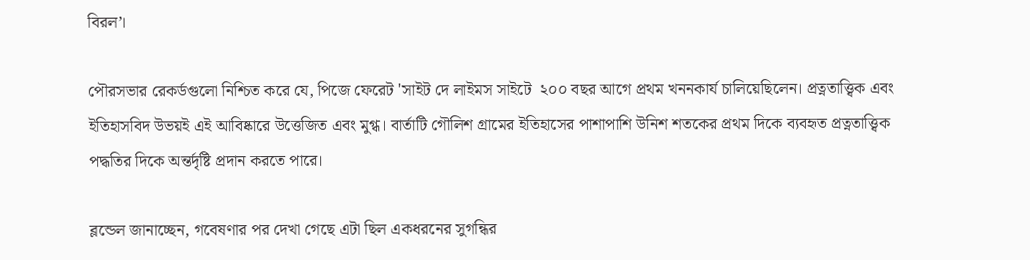বিরল’।

পৌরসভার রেকর্ডগুলো নিশ্চিত করে যে, পিজে ফেরেট 'সাইট দে লাইমস সাইটে  ২০০ বছর আগে প্রথম খননকার্য চালিয়েছিলেন। প্রত্নতাত্ত্বিক এবং ইতিহাসবিদ উভয়ই এই আবিষ্কারে উত্তেজিত এবং মুগ্ধ। বার্তাটি গৌলিশ গ্রামের ইতিহাসের পাশাপাশি উনিশ শতকের প্রথম দিকে ব্যবহৃত প্রত্নতাত্ত্বিক পদ্ধতির দিকে অন্তর্দৃষ্টি প্রদান করতে পারে।

ব্লন্ডেল জানাচ্ছেন, গবেষণার পর দেখা গেছে এটা ছিল একধরনের সুগন্ধির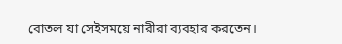বোতল যা সেইসময়ে নারীরা ব্যবহার করতেন।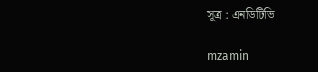সূত্র : এনডিটিভি

mzamin